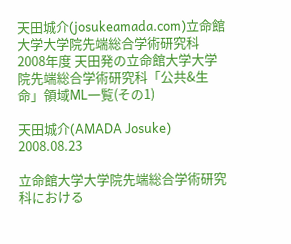天田城介(josukeamada.com)立命館大学大学院先端総合学術研究科
2008年度 天田発の立命館大学大学院先端総合学術研究科「公共&生命」領域ML一覧(その1)

天田城介(AMADA Josuke)
2008.08.23

立命館大学大学院先端総合学術研究科における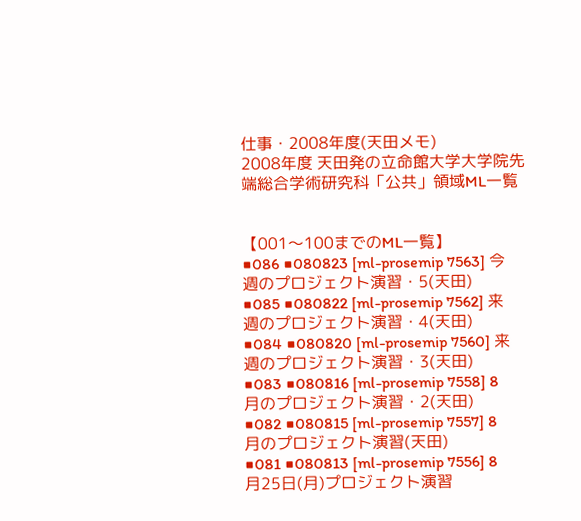仕事・2008年度(天田メモ)
2008年度 天田発の立命館大学大学院先端総合学術研究科「公共」領域ML一覧


【001〜100までのML一覧】
■086 ■080823 [ml-prosemip 7563] 今週のプロジェクト演習・5(天田)
■085 ■080822 [ml-prosemip 7562] 来週のプロジェクト演習・4(天田)
■084 ■080820 [ml-prosemip 7560] 来週のプロジェクト演習・3(天田)
■083 ■080816 [ml-prosemip 7558] 8月のプロジェクト演習・2(天田)
■082 ■080815 [ml-prosemip 7557] 8月のプロジェクト演習(天田)
■081 ■080813 [ml-prosemip 7556] 8月25日(月)プロジェクト演習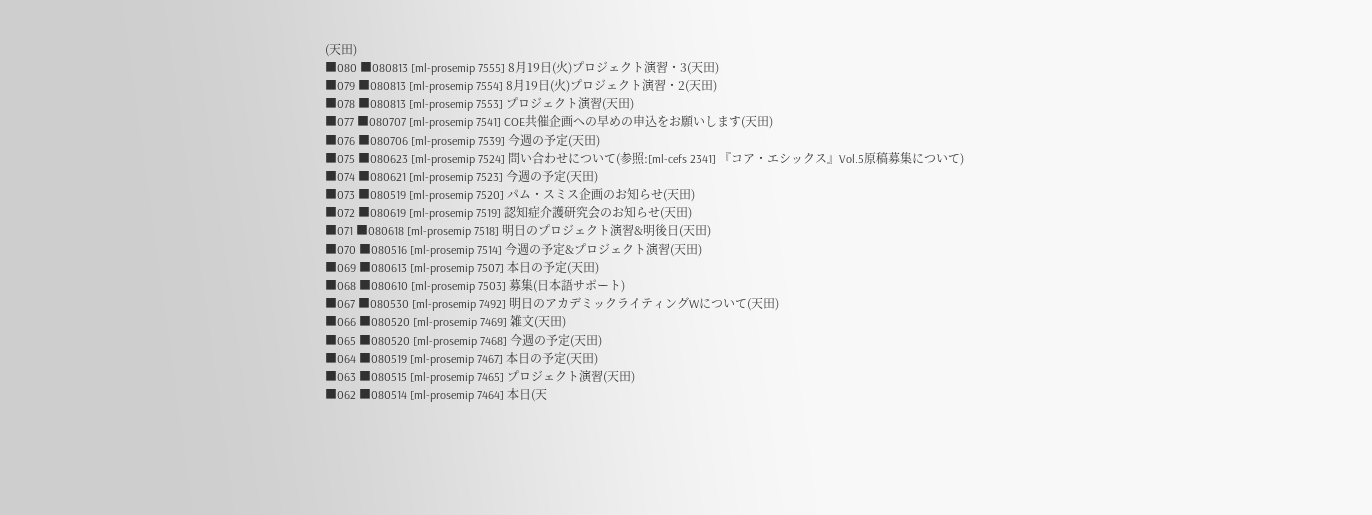(天田)
■080 ■080813 [ml-prosemip 7555] 8月19日(火)プロジェクト演習・3(天田)
■079 ■080813 [ml-prosemip 7554] 8月19日(火)プロジェクト演習・2(天田)
■078 ■080813 [ml-prosemip 7553] プロジェクト演習(天田)
■077 ■080707 [ml-prosemip 7541] COE共催企画への早めの申込をお願いします(天田)
■076 ■080706 [ml-prosemip 7539] 今週の予定(天田)
■075 ■080623 [ml-prosemip 7524] 問い合わせについて(参照:[ml-cefs 2341] 『コア・エシックス』Vol.5原稿募集について)
■074 ■080621 [ml-prosemip 7523] 今週の予定(天田)
■073 ■080519 [ml-prosemip 7520] パム・スミス企画のお知らせ(天田)
■072 ■080619 [ml-prosemip 7519] 認知症介護研究会のお知らせ(天田)
■071 ■080618 [ml-prosemip 7518] 明日のプロジェクト演習&明後日(天田)
■070 ■080516 [ml-prosemip 7514] 今週の予定&プロジェクト演習(天田)
■069 ■080613 [ml-prosemip 7507] 本日の予定(天田)
■068 ■080610 [ml-prosemip 7503] 募集(日本語サポート)
■067 ■080530 [ml-prosemip 7492] 明日のアカデミックライティングWについて(天田)
■066 ■080520 [ml-prosemip 7469] 雑文(天田)
■065 ■080520 [ml-prosemip 7468] 今週の予定(天田)
■064 ■080519 [ml-prosemip 7467] 本日の予定(天田)
■063 ■080515 [ml-prosemip 7465] プロジェクト演習(天田)
■062 ■080514 [ml-prosemip 7464] 本日(天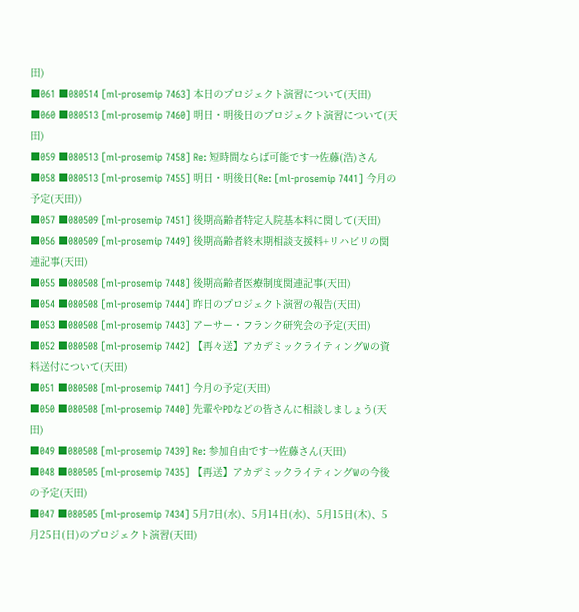田)
■061 ■080514 [ml-prosemip 7463] 本日のプロジェクト演習について(天田)
■060 ■080513 [ml-prosemip 7460] 明日・明後日のプロジェクト演習について(天田)
■059 ■080513 [ml-prosemip 7458] Re: 短時間ならば可能です→佐藤(浩)さん
■058 ■080513 [ml-prosemip 7455] 明日・明後日(Re: [ml-prosemip 7441] 今月の予定(天田))
■057 ■080509 [ml-prosemip 7451] 後期高齢者特定入院基本料に関して(天田)
■056 ■080509 [ml-prosemip 7449] 後期高齢者終末期相談支援料+リハビリの関連記事(天田)
■055 ■080508 [ml-prosemip 7448] 後期高齢者医療制度関連記事(天田)
■054 ■080508 [ml-prosemip 7444] 昨日のプロジェクト演習の報告(天田)
■053 ■080508 [ml-prosemip 7443] アーサー・フランク研究会の予定(天田)
■052 ■080508 [ml-prosemip 7442] 【再々送】アカデミックライティングWの資料送付について(天田)
■051 ■080508 [ml-prosemip 7441] 今月の予定(天田)
■050 ■080508 [ml-prosemip 7440] 先輩やPDなどの皆さんに相談しましょう(天田)
■049 ■080508 [ml-prosemip 7439] Re: 参加自由です→佐藤さん(天田)
■048 ■080505 [ml-prosemip 7435] 【再送】アカデミックライティングWの今後の予定(天田)
■047 ■080505 [ml-prosemip 7434] 5月7日(水)、5月14日(水)、5月15日(木)、5月25日(日)のプロジェクト演習(天田)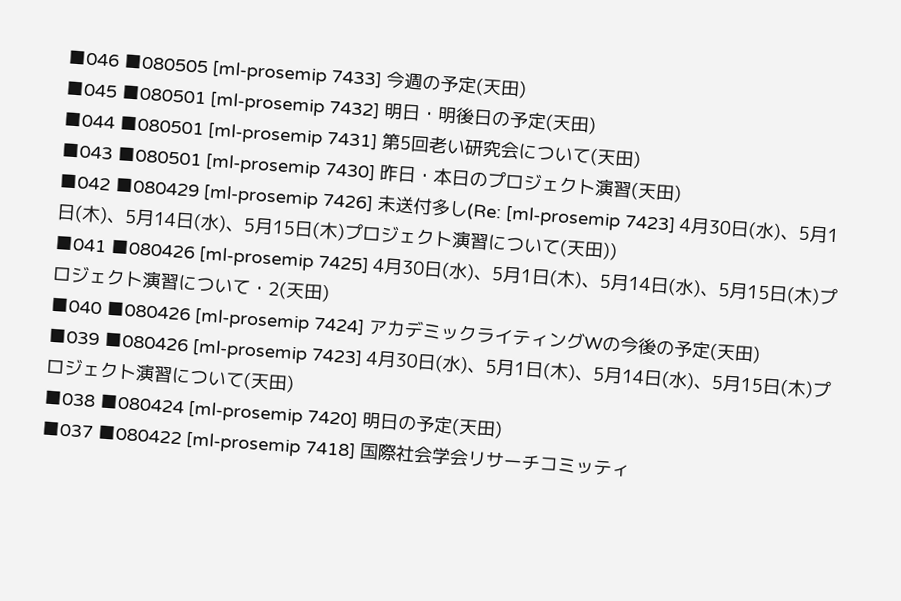■046 ■080505 [ml-prosemip 7433] 今週の予定(天田)
■045 ■080501 [ml-prosemip 7432] 明日・明後日の予定(天田)
■044 ■080501 [ml-prosemip 7431] 第5回老い研究会について(天田)
■043 ■080501 [ml-prosemip 7430] 昨日・本日のプロジェクト演習(天田)
■042 ■080429 [ml-prosemip 7426] 未送付多し(Re: [ml-prosemip 7423] 4月30日(水)、5月1日(木)、5月14日(水)、5月15日(木)プロジェクト演習について(天田))
■041 ■080426 [ml-prosemip 7425] 4月30日(水)、5月1日(木)、5月14日(水)、5月15日(木)プロジェクト演習について・2(天田)
■040 ■080426 [ml-prosemip 7424] アカデミックライティングWの今後の予定(天田)
■039 ■080426 [ml-prosemip 7423] 4月30日(水)、5月1日(木)、5月14日(水)、5月15日(木)プロジェクト演習について(天田)
■038 ■080424 [ml-prosemip 7420] 明日の予定(天田)
■037 ■080422 [ml-prosemip 7418] 国際社会学会リサーチコミッティ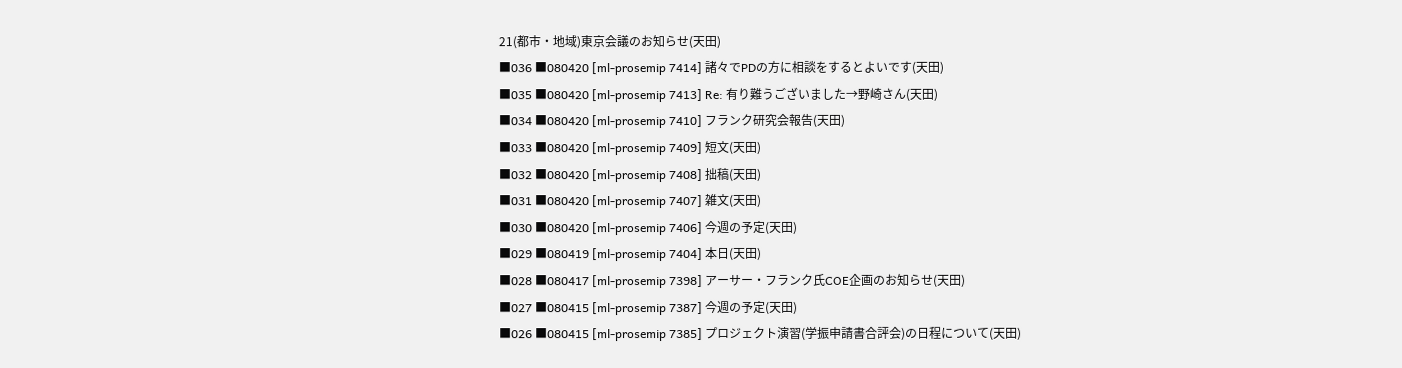21(都市・地域)東京会議のお知らせ(天田)
■036 ■080420 [ml-prosemip 7414] 諸々でPDの方に相談をするとよいです(天田)
■035 ■080420 [ml-prosemip 7413] Re: 有り難うございました→野崎さん(天田)
■034 ■080420 [ml-prosemip 7410] フランク研究会報告(天田)
■033 ■080420 [ml-prosemip 7409] 短文(天田)
■032 ■080420 [ml-prosemip 7408] 拙稿(天田)
■031 ■080420 [ml-prosemip 7407] 雑文(天田)
■030 ■080420 [ml-prosemip 7406] 今週の予定(天田)
■029 ■080419 [ml-prosemip 7404] 本日(天田)
■028 ■080417 [ml-prosemip 7398] アーサー・フランク氏COE企画のお知らせ(天田)
■027 ■080415 [ml-prosemip 7387] 今週の予定(天田)
■026 ■080415 [ml-prosemip 7385] プロジェクト演習(学振申請書合評会)の日程について(天田)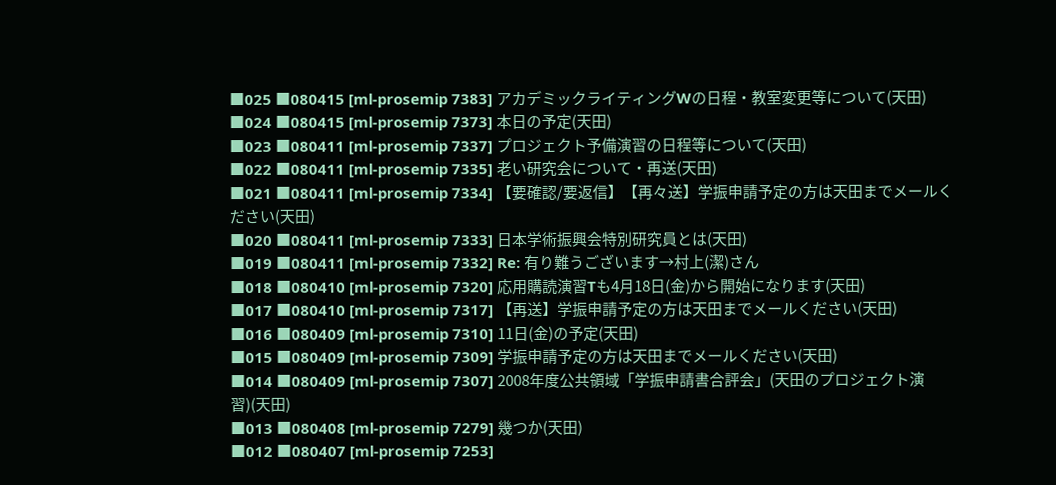■025 ■080415 [ml-prosemip 7383] アカデミックライティングWの日程・教室変更等について(天田)
■024 ■080415 [ml-prosemip 7373] 本日の予定(天田)
■023 ■080411 [ml-prosemip 7337] プロジェクト予備演習の日程等について(天田)
■022 ■080411 [ml-prosemip 7335] 老い研究会について・再送(天田)
■021 ■080411 [ml-prosemip 7334] 【要確認/要返信】【再々送】学振申請予定の方は天田までメールください(天田)
■020 ■080411 [ml-prosemip 7333] 日本学術振興会特別研究員とは(天田)
■019 ■080411 [ml-prosemip 7332] Re: 有り難うございます→村上(潔)さん
■018 ■080410 [ml-prosemip 7320] 応用購読演習Tも4月18日(金)から開始になります(天田)
■017 ■080410 [ml-prosemip 7317] 【再送】学振申請予定の方は天田までメールください(天田)
■016 ■080409 [ml-prosemip 7310] 11日(金)の予定(天田)
■015 ■080409 [ml-prosemip 7309] 学振申請予定の方は天田までメールください(天田)
■014 ■080409 [ml-prosemip 7307] 2008年度公共領域「学振申請書合評会」(天田のプロジェクト演習)(天田)
■013 ■080408 [ml-prosemip 7279] 幾つか(天田)
■012 ■080407 [ml-prosemip 7253]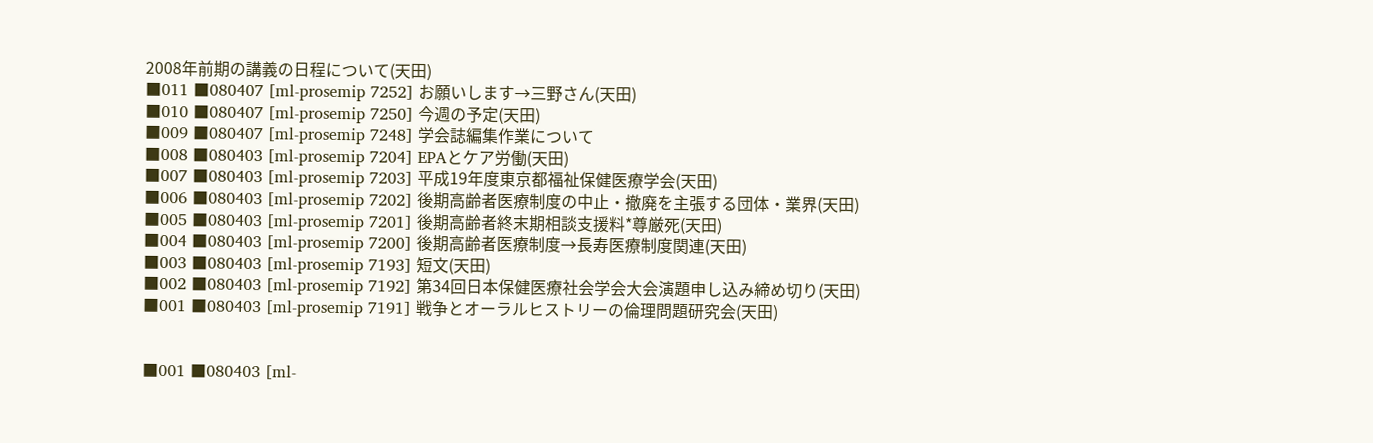2008年前期の講義の日程について(天田)
■011 ■080407 [ml-prosemip 7252] お願いします→三野さん(天田)
■010 ■080407 [ml-prosemip 7250] 今週の予定(天田)
■009 ■080407 [ml-prosemip 7248] 学会誌編集作業について
■008 ■080403 [ml-prosemip 7204] EPAとケア労働(天田)
■007 ■080403 [ml-prosemip 7203] 平成19年度東京都福祉保健医療学会(天田)
■006 ■080403 [ml-prosemip 7202] 後期高齢者医療制度の中止・撤廃を主張する団体・業界(天田)
■005 ■080403 [ml-prosemip 7201] 後期高齢者終末期相談支援料*尊厳死(天田)
■004 ■080403 [ml-prosemip 7200] 後期高齢者医療制度→長寿医療制度関連(天田)
■003 ■080403 [ml-prosemip 7193] 短文(天田)
■002 ■080403 [ml-prosemip 7192] 第34回日本保健医療社会学会大会演題申し込み締め切り(天田)
■001 ■080403 [ml-prosemip 7191] 戦争とオーラルヒストリーの倫理問題研究会(天田)


■001 ■080403 [ml-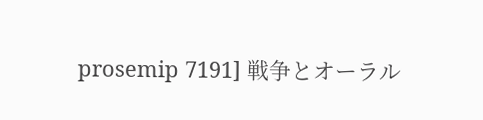prosemip 7191] 戦争とオーラル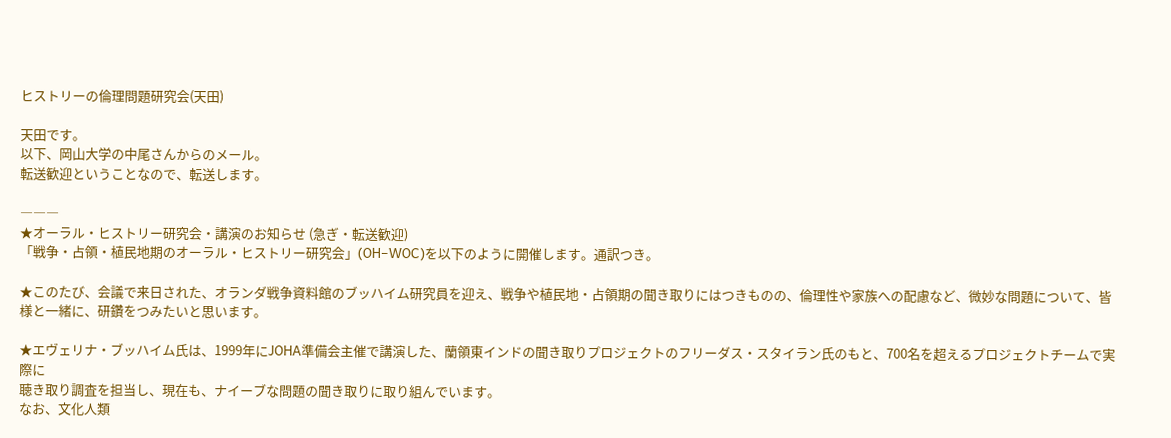ヒストリーの倫理問題研究会(天田)

天田です。
以下、岡山大学の中尾さんからのメール。
転送歓迎ということなので、転送します。

―――
★オーラル・ヒストリー研究会・講演のお知らせ (急ぎ・転送歓迎)
「戦争・占領・植民地期のオーラル・ヒストリー研究会」(OH−WOC)を以下のように開催します。通訳つき。

★このたび、会議で来日された、オランダ戦争資料館のブッハイム研究員を迎え、戦争や植民地・占領期の聞き取りにはつきものの、倫理性や家族への配慮など、微妙な問題について、皆様と一緒に、研鑽をつみたいと思います。

★エヴェリナ・ブッハイム氏は、1999年にJOHA準備会主催で講演した、蘭領東インドの聞き取りプロジェクトのフリーダス・スタイラン氏のもと、700名を超えるプロジェクトチームで実際に
聴き取り調査を担当し、現在も、ナイーブな問題の聞き取りに取り組んでいます。
なお、文化人類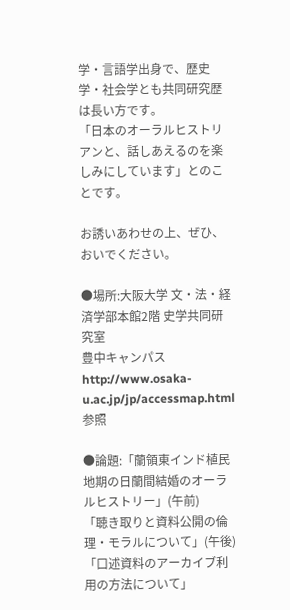学・言語学出身で、歴史学・社会学とも共同研究歴は長い方です。
「日本のオーラルヒストリアンと、話しあえるのを楽しみにしています」とのことです。

お誘いあわせの上、ぜひ、おいでください。

●場所:大阪大学 文・法・経済学部本館2階 史学共同研究室
豊中キャンパス http://www.osaka-u.ac.jp/jp/accessmap.html 参照

●論題:「蘭領東インド植民地期の日蘭間結婚のオーラルヒストリー」(午前)
「聴き取りと資料公開の倫理・モラルについて」(午後)
「口述資料のアーカイブ利用の方法について」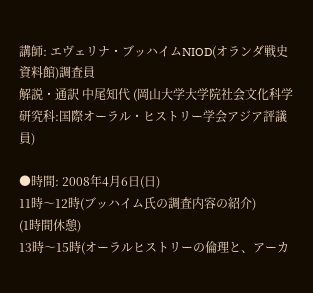講師: エヴェリナ・ブッハイムNIOD(オランダ戦史資料館)調査員
解説・通訳 中尾知代 (岡山大学大学院社会文化科学研究科:国際オーラル・ヒストリー学会アジア評議員)

●時間: 2008年4月6日(日)
11時〜12時(ブッハイム氏の調査内容の紹介)
(1時間休憩)
13時〜15時(オーラルヒストリーの倫理と、アーカ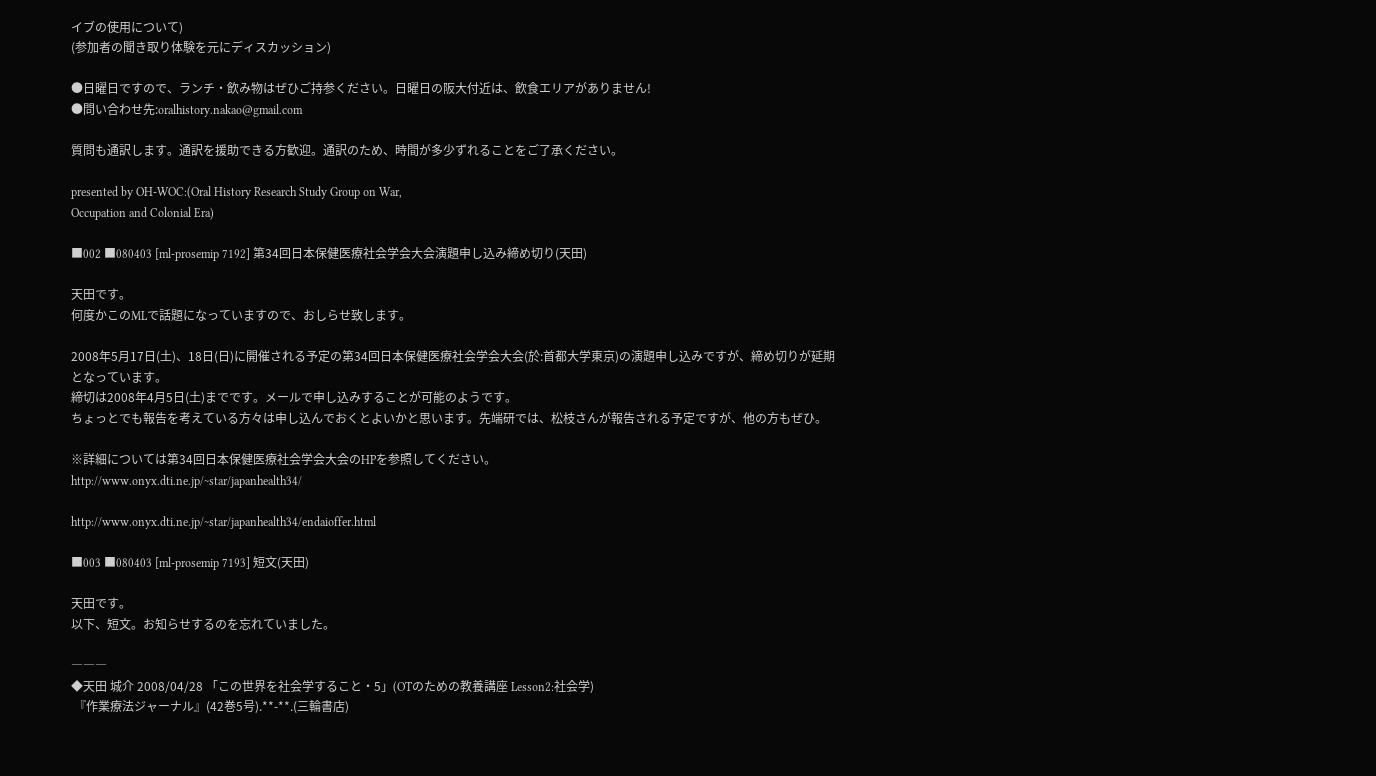イブの使用について)
(参加者の聞き取り体験を元にディスカッション)

●日曜日ですので、ランチ・飲み物はぜひご持参ください。日曜日の阪大付近は、飲食エリアがありません!
●問い合わせ先:oralhistory.nakao@gmail.com

質問も通訳します。通訳を援助できる方歓迎。通訳のため、時間が多少ずれることをご了承ください。

presented by OH-WOC:(Oral History Research Study Group on War,
Occupation and Colonial Era)

■002 ■080403 [ml-prosemip 7192] 第34回日本保健医療社会学会大会演題申し込み締め切り(天田)

天田です。
何度かこのMLで話題になっていますので、おしらせ致します。

2008年5月17日(土)、18日(日)に開催される予定の第34回日本保健医療社会学会大会(於:首都大学東京)の演題申し込みですが、締め切りが延期となっています。
締切は2008年4月5日(土)までです。メールで申し込みすることが可能のようです。
ちょっとでも報告を考えている方々は申し込んでおくとよいかと思います。先端研では、松枝さんが報告される予定ですが、他の方もぜひ。

※詳細については第34回日本保健医療社会学会大会のHPを参照してください。
http://www.onyx.dti.ne.jp/~star/japanhealth34/

http://www.onyx.dti.ne.jp/~star/japanhealth34/endaioffer.html

■003 ■080403 [ml-prosemip 7193] 短文(天田)

天田です。
以下、短文。お知らせするのを忘れていました。

―――
◆天田 城介 2008/04/28 「この世界を社会学すること・5」(OTのための教養講座 Lesson2:社会学)
 『作業療法ジャーナル』(42巻5号).**-**.(三輪書店)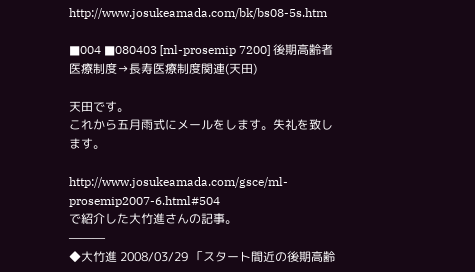http://www.josukeamada.com/bk/bs08-5s.htm

■004 ■080403 [ml-prosemip 7200] 後期高齢者医療制度→長寿医療制度関連(天田)

天田です。
これから五月雨式にメールをします。失礼を致します。

http://www.josukeamada.com/gsce/ml-prosemip2007-6.html#504
で紹介した大竹進さんの記事。
―――
◆大竹進 2008/03/29 「スタート間近の後期高齢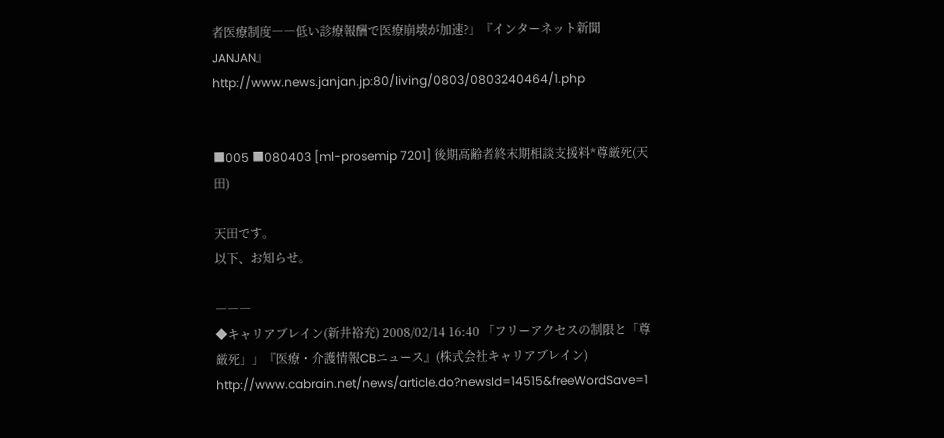者医療制度――低い診療報酬で医療崩壊が加速?」『インターネット新聞JANJAN』
http://www.news.janjan.jp:80/living/0803/0803240464/1.php


■005 ■080403 [ml-prosemip 7201] 後期高齢者終末期相談支援料*尊厳死(天田)

天田です。
以下、お知らせ。

―――
◆キャリアブレイン(新井裕充) 2008/02/14 16:40 「フリーアクセスの制限と「尊厳死」」『医療・介護情報CBニュース』(株式会社キャリアブレイン)
http://www.cabrain.net/news/article.do?newsId=14515&freeWordSave=1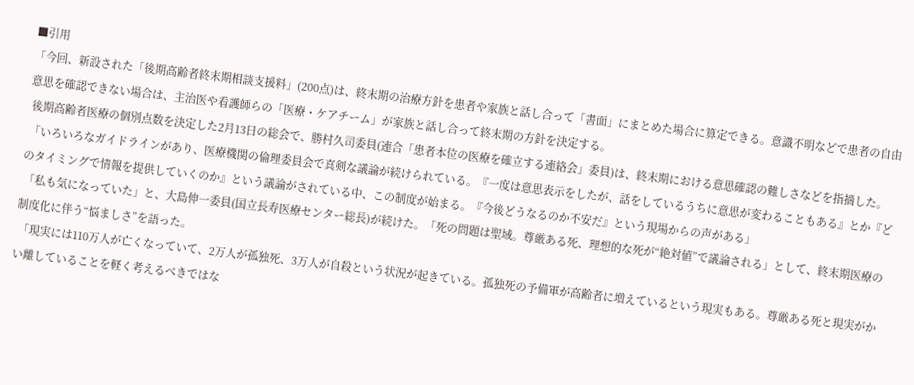■引用
「今回、新設された「後期高齢者終末期相談支援料」(200点)は、終末期の治療方針を患者や家族と話し合って「書面」にまとめた場合に算定できる。意識不明などで患者の自由意思を確認できない場合は、主治医や看護師らの「医療・ケアチーム」が家族と話し合って終末期の方針を決定する。
 後期高齢者医療の個別点数を決定した2月13日の総会で、勝村久司委員(連合「患者本位の医療を確立する連絡会」委員)は、終末期における意思確認の難しさなどを指摘した。
 「いろいろなガイドラインがあり、医療機関の倫理委員会で真剣な議論が続けられている。『一度は意思表示をしたが、話をしているうちに意思が変わることもある』とか『どのタイミングで情報を提供していくのか』という議論がされている中、この制度が始まる。『今後どうなるのか不安だ』という現場からの声がある」
 「私も気になっていた」と、大島伸一委員(国立長寿医療センター総長)が続けた。「死の問題は聖域。尊厳ある死、理想的な死が“絶対値”で議論される」として、終末期医療の制度化に伴う“悩ましさ”を語った。
 「現実には110万人が亡くなっていて、2万人が孤独死、3万人が自殺という状況が起きている。孤独死の予備軍が高齢者に増えているという現実もある。尊厳ある死と現実がかい離していることを軽く考えるべきではな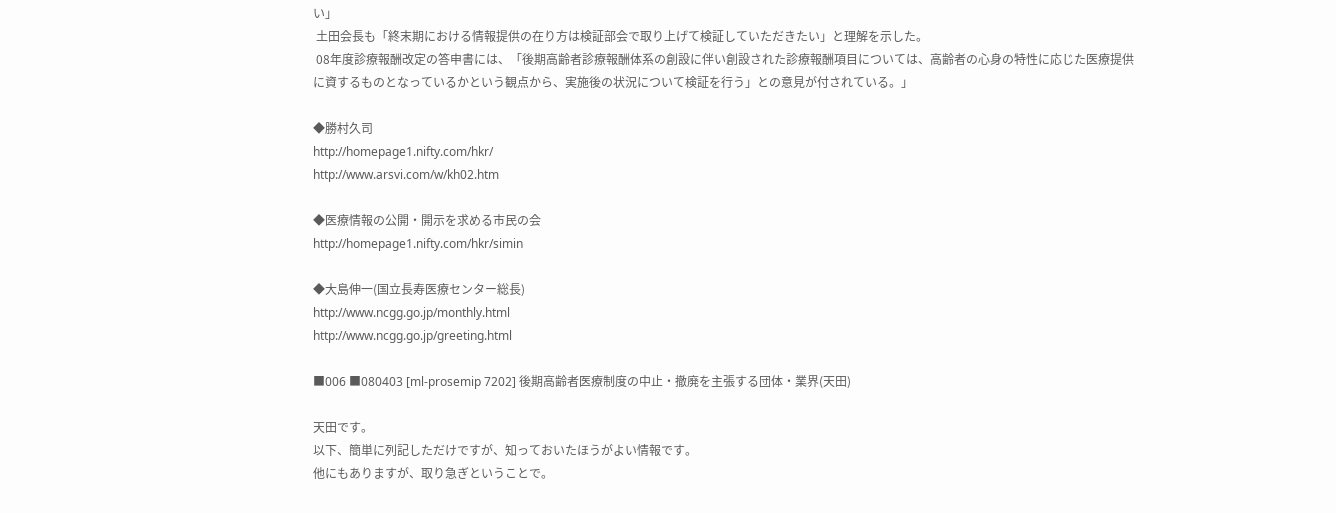い」
 土田会長も「終末期における情報提供の在り方は検証部会で取り上げて検証していただきたい」と理解を示した。
 08年度診療報酬改定の答申書には、「後期高齢者診療報酬体系の創設に伴い創設された診療報酬項目については、高齢者の心身の特性に応じた医療提供に資するものとなっているかという観点から、実施後の状況について検証を行う」との意見が付されている。」

◆勝村久司
http://homepage1.nifty.com/hkr/
http://www.arsvi.com/w/kh02.htm

◆医療情報の公開・開示を求める市民の会
http://homepage1.nifty.com/hkr/simin

◆大島伸一(国立長寿医療センター総長)
http://www.ncgg.go.jp/monthly.html
http://www.ncgg.go.jp/greeting.html

■006 ■080403 [ml-prosemip 7202] 後期高齢者医療制度の中止・撤廃を主張する団体・業界(天田)

天田です。
以下、簡単に列記しただけですが、知っておいたほうがよい情報です。
他にもありますが、取り急ぎということで。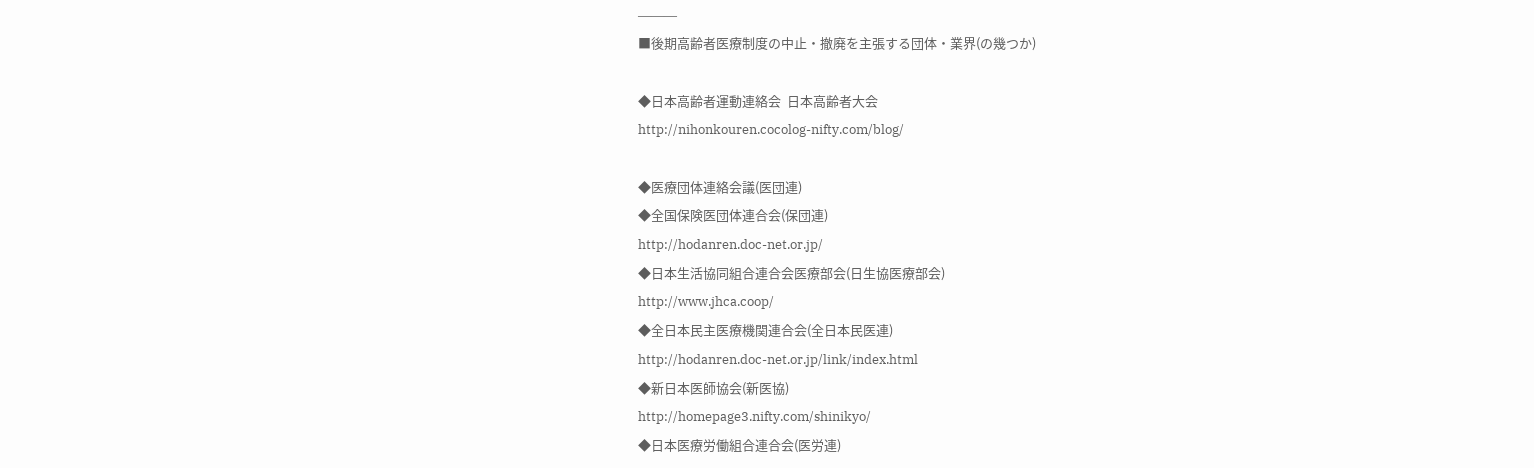―――
■後期高齢者医療制度の中止・撤廃を主張する団体・業界(の幾つか)

◆日本高齢者運動連絡会  日本高齢者大会
http://nihonkouren.cocolog-nifty.com/blog/

◆医療団体連絡会議(医団連)
◆全国保険医団体連合会(保団連)
http://hodanren.doc-net.or.jp/
◆日本生活協同組合連合会医療部会(日生協医療部会)
http://www.jhca.coop/
◆全日本民主医療機関連合会(全日本民医連)
http://hodanren.doc-net.or.jp/link/index.html
◆新日本医師協会(新医協)
http://homepage3.nifty.com/shinikyo/
◆日本医療労働組合連合会(医労連)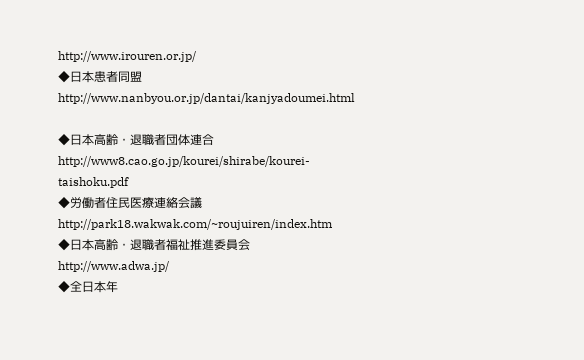http://www.irouren.or.jp/
◆日本患者同盟
http://www.nanbyou.or.jp/dantai/kanjyadoumei.html

◆日本高齢・退職者団体連合
http://www8.cao.go.jp/kourei/shirabe/kourei-taishoku.pdf
◆労働者住民医療連絡会議
http://park18.wakwak.com/~roujuiren/index.htm
◆日本高齢・退職者福祉推進委員会
http://www.adwa.jp/
◆全日本年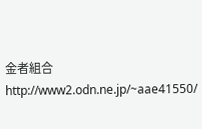金者組合
http://www2.odn.ne.jp/~aae41550/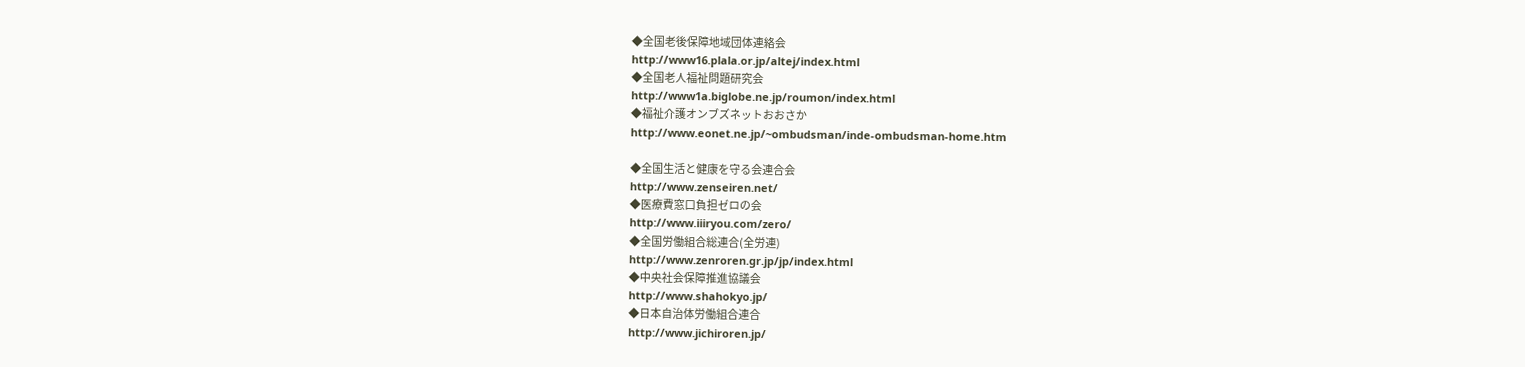◆全国老後保障地域団体連絡会
http://www16.plala.or.jp/altej/index.html
◆全国老人福祉問題研究会
http://www1a.biglobe.ne.jp/roumon/index.html
◆福祉介護オンブズネットおおさか
http://www.eonet.ne.jp/~ombudsman/inde-ombudsman-home.htm

◆全国生活と健康を守る会連合会
http://www.zenseiren.net/
◆医療費窓口負担ゼロの会
http://www.iiiryou.com/zero/
◆全国労働組合総連合(全労連)
http://www.zenroren.gr.jp/jp/index.html
◆中央社会保障推進協議会
http://www.shahokyo.jp/
◆日本自治体労働組合連合
http://www.jichiroren.jp/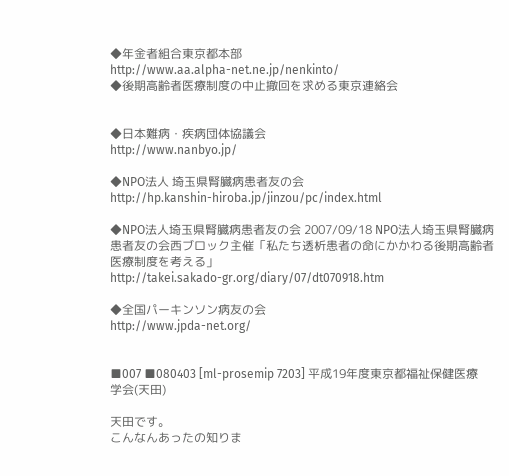◆年金者組合東京都本部
http://www.aa.alpha-net.ne.jp/nenkinto/
◆後期高齢者医療制度の中止撤回を求める東京連絡会


◆日本難病・疾病団体協議会
http://www.nanbyo.jp/

◆NPO法人 埼玉県腎臓病患者友の会
http://hp.kanshin-hiroba.jp/jinzou/pc/index.html

◆NPO法人埼玉県腎臓病患者友の会 2007/09/18 NPO法人埼玉県腎臓病患者友の会西ブロック主催「私たち透析患者の命にかかわる後期高齢者医療制度を考える」
http://takei.sakado-gr.org/diary/07/dt070918.htm

◆全国パーキンソン病友の会
http://www.jpda-net.org/


■007 ■080403 [ml-prosemip 7203] 平成19年度東京都福祉保健医療学会(天田)

天田です。
こんなんあったの知りま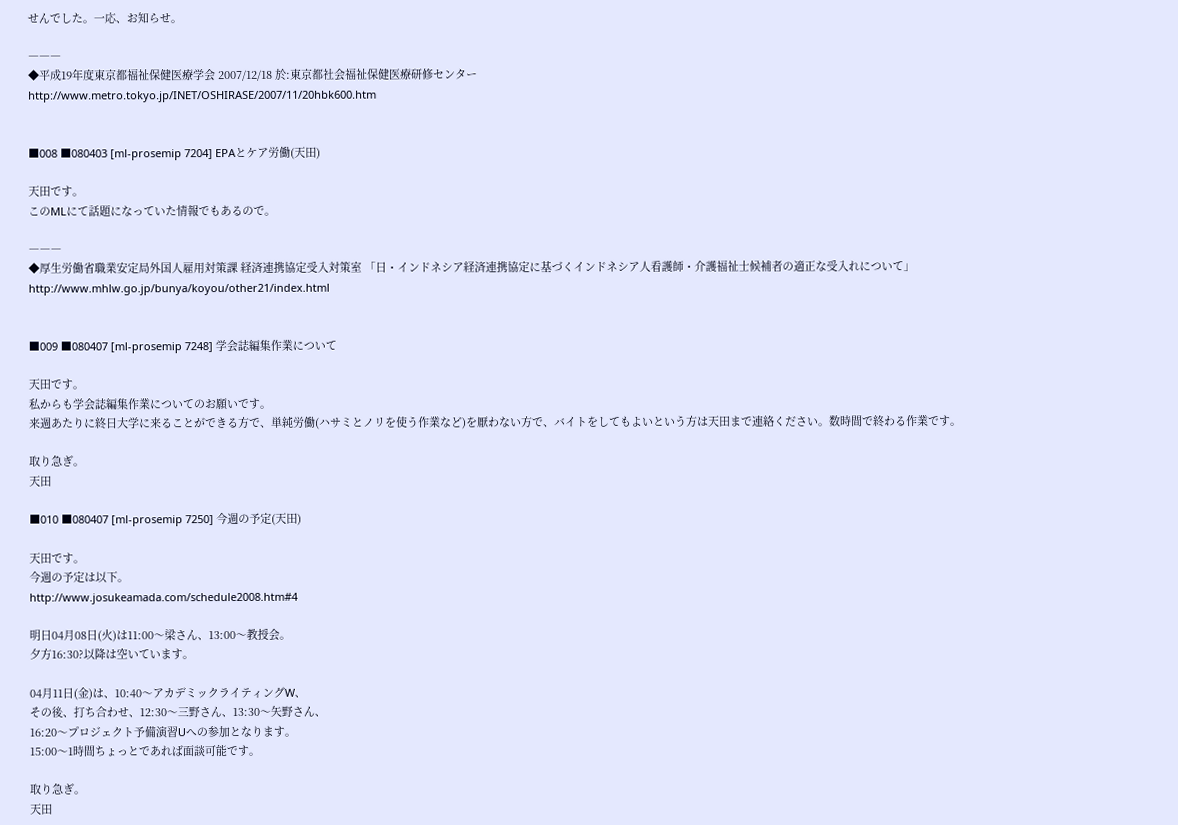せんでした。一応、お知らせ。

―――
◆平成19年度東京都福祉保健医療学会 2007/12/18 於:東京都社会福祉保健医療研修センター
http://www.metro.tokyo.jp/INET/OSHIRASE/2007/11/20hbk600.htm


■008 ■080403 [ml-prosemip 7204] EPAとケア労働(天田)

天田です。
このMLにて話題になっていた情報でもあるので。

―――
◆厚生労働省職業安定局外国人雇用対策課 経済連携協定受入対策室 「日・インドネシア経済連携協定に基づくインドネシア人看護師・介護福祉士候補者の適正な受入れについて」
http://www.mhlw.go.jp/bunya/koyou/other21/index.html


■009 ■080407 [ml-prosemip 7248] 学会誌編集作業について

天田です。
私からも学会誌編集作業についてのお願いです。
来週あたりに終日大学に来ることができる方で、単純労働(ハサミとノリを使う作業など)を厭わない方で、バイトをしてもよいという方は天田まで連絡ください。数時間で終わる作業です。

取り急ぎ。
天田

■010 ■080407 [ml-prosemip 7250] 今週の予定(天田)

天田です。
今週の予定は以下。
http://www.josukeamada.com/schedule2008.htm#4

明日04月08日(火)は11:00〜梁さん、13:00〜教授会。
夕方16:30?以降は空いています。

04月11日(金)は、10:40〜アカデミックライティングW、
その後、打ち合わせ、12:30〜三野さん、13:30〜矢野さん、
16:20〜プロジェクト予備演習Uへの参加となります。
15:00〜1時間ちょっとであれば面談可能です。

取り急ぎ。
天田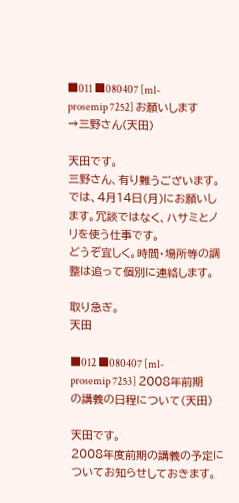■011 ■080407 [ml-prosemip 7252] お願いします→三野さん(天田)

天田です。
三野さん、有り難うございます。
では、4月14日(月)にお願いします。冗談ではなく、ハサミとノリを使う仕事です。
どうぞ宜しく。時間・場所等の調整は追って個別に連絡します。

取り急ぎ。
天田

■012 ■080407 [ml-prosemip 7253] 2008年前期の講義の日程について(天田)

天田です。
2008年度前期の講義の予定についてお知らせしておきます。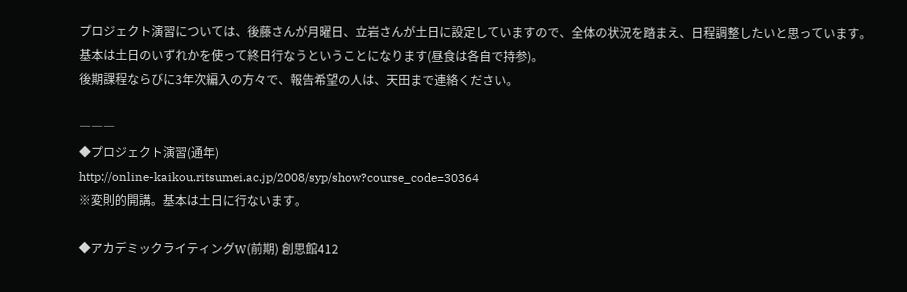プロジェクト演習については、後藤さんが月曜日、立岩さんが土日に設定していますので、全体の状況を踏まえ、日程調整したいと思っています。基本は土日のいずれかを使って終日行なうということになります(昼食は各自で持参)。
後期課程ならびに3年次編入の方々で、報告希望の人は、天田まで連絡ください。

―――
◆プロジェクト演習(通年)
http://online-kaikou.ritsumei.ac.jp/2008/syp/show?course_code=30364
※変則的開講。基本は土日に行ないます。

◆アカデミックライティングW(前期) 創思館412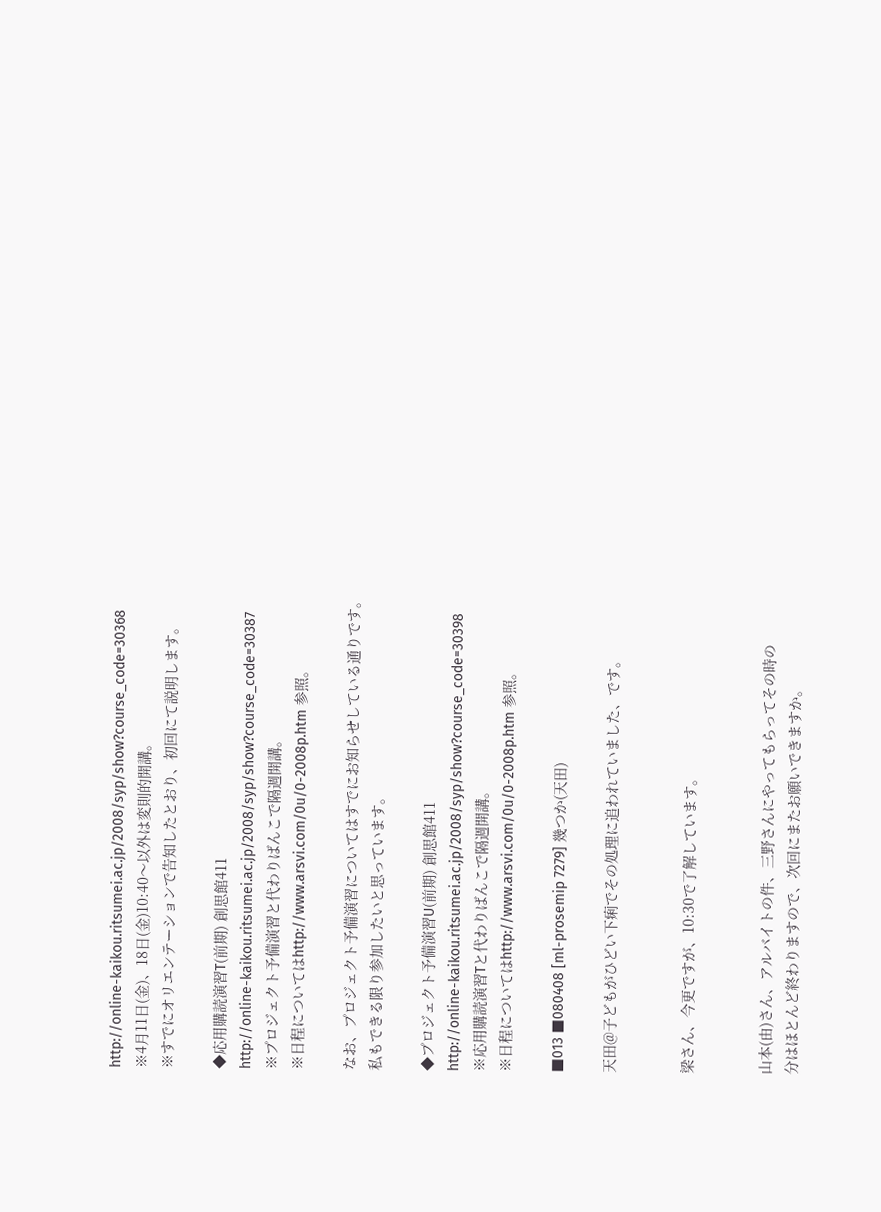http://online-kaikou.ritsumei.ac.jp/2008/syp/show?course_code=30368
※4月11日(金)、18日(金)10:40〜以外は変則的開講。
※すでにオリエンテーションで告知したとおり、初回にて説明します。

◆応用購読演習T(前期) 創思館411
http://online-kaikou.ritsumei.ac.jp/2008/syp/show?course_code=30387
※プロジェクト予備演習と代わりばんこで隔週開講。
※日程についてはhttp://www.arsvi.com/0u/0-2008p.htm 参照。

なお、プロジェクト予備演習についてはすでにお知らせしている通りです。
私もできる限り参加したいと思っています。

◆プロジェクト予備演習U(前期) 創思館411
http://online-kaikou.ritsumei.ac.jp/2008/syp/show?course_code=30398
※応用購読演習Tと代わりばんこで隔週開講。
※日程についてはhttp://www.arsvi.com/0u/0-2008p.htm 参照。

■013 ■080408 [ml-prosemip 7279] 幾つか(天田)

天田@子どもがひどい下痢でその処理に追われていました、です。


梁さん、今更ですが、10:30で了解しています。


山本(由)さん、アルバイトの件、三野さんにやってもらってその時の
分はほとんど終わりますので、次回にまたお願いできますか。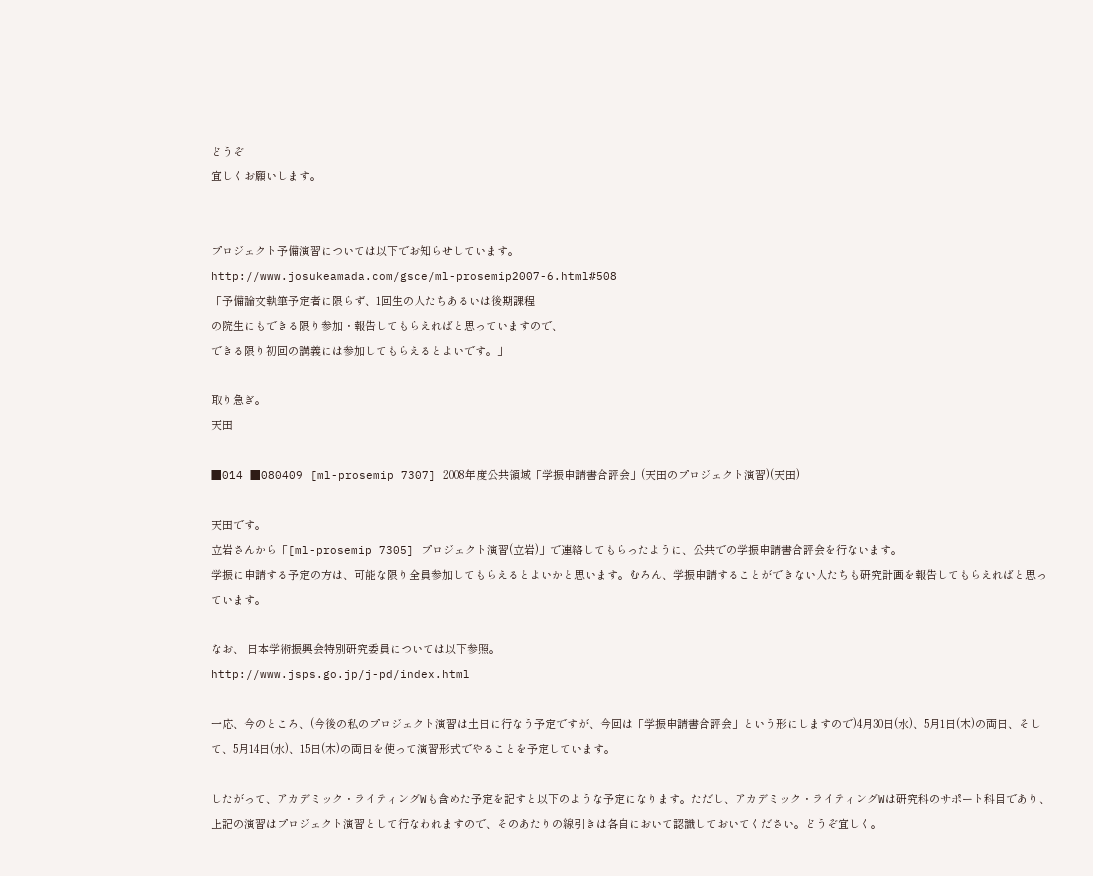どうぞ
宜しくお願いします。


プロジェクト予備演習については以下でお知らせしています。
http://www.josukeamada.com/gsce/ml-prosemip2007-6.html#508
「予備論文執筆予定者に限らず、1回生の人たちあるいは後期課程
の院生にもできる限り参加・報告してもらえればと思っていますので、
できる限り初回の講義には参加してもらえるとよいです。」

取り急ぎ。
天田

■014 ■080409 [ml-prosemip 7307] 2008年度公共領域「学振申請書合評会」(天田のプロジェクト演習)(天田)

天田です。
立岩さんから「[ml-prosemip 7305] プロジェクト演習(立岩)」で連絡してもらったように、公共での学振申請書合評会を行ないます。
学振に申請する予定の方は、可能な限り全員参加してもらえるとよいかと思います。むろん、学振申請することができない人たちも研究計画を報告してもらえればと思っています。

なお、 日本学術振興会特別研究委員については以下参照。
http://www.jsps.go.jp/j-pd/index.html

一応、今のところ、(今後の私のプロジェクト演習は土日に行なう予定ですが、今回は「学振申請書合評会」という形にしますので)4月30日(水)、5月1日(木)の両日、そして、5月14日(水)、15日(木)の両日を使って演習形式でやることを予定しています。

したがって、アカデミック・ライティングWも含めた予定を記すと以下のような予定になります。ただし、アカデミック・ライティングWは研究科のサポート科目であり、上記の演習はプロジェクト演習として行なわれますので、そのあたりの線引きは各自において認識しておいてください。どうぞ宜しく。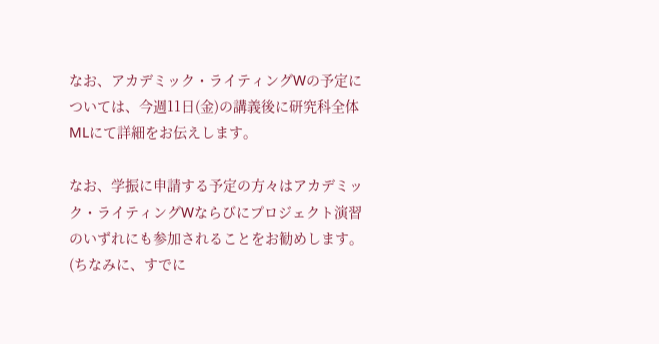なお、アカデミック・ライティングWの予定については、今週11日(金)の講義後に研究科全体MLにて詳細をお伝えします。

なお、学振に申請する予定の方々はアカデミック・ライティングWならびにプロジェクト演習のいずれにも参加されることをお勧めします。
(ちなみに、すでに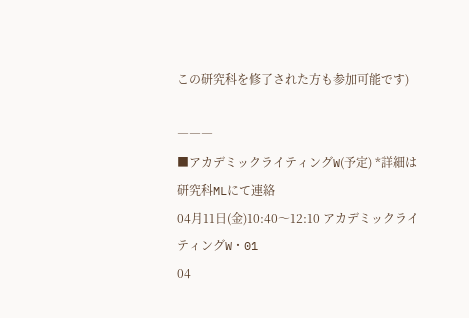この研究科を修了された方も参加可能です)

―――
■アカデミックライティングW(予定) *詳細は研究科MLにて連絡
04月11日(金)10:40〜12:10 アカデミックライティングW・01
04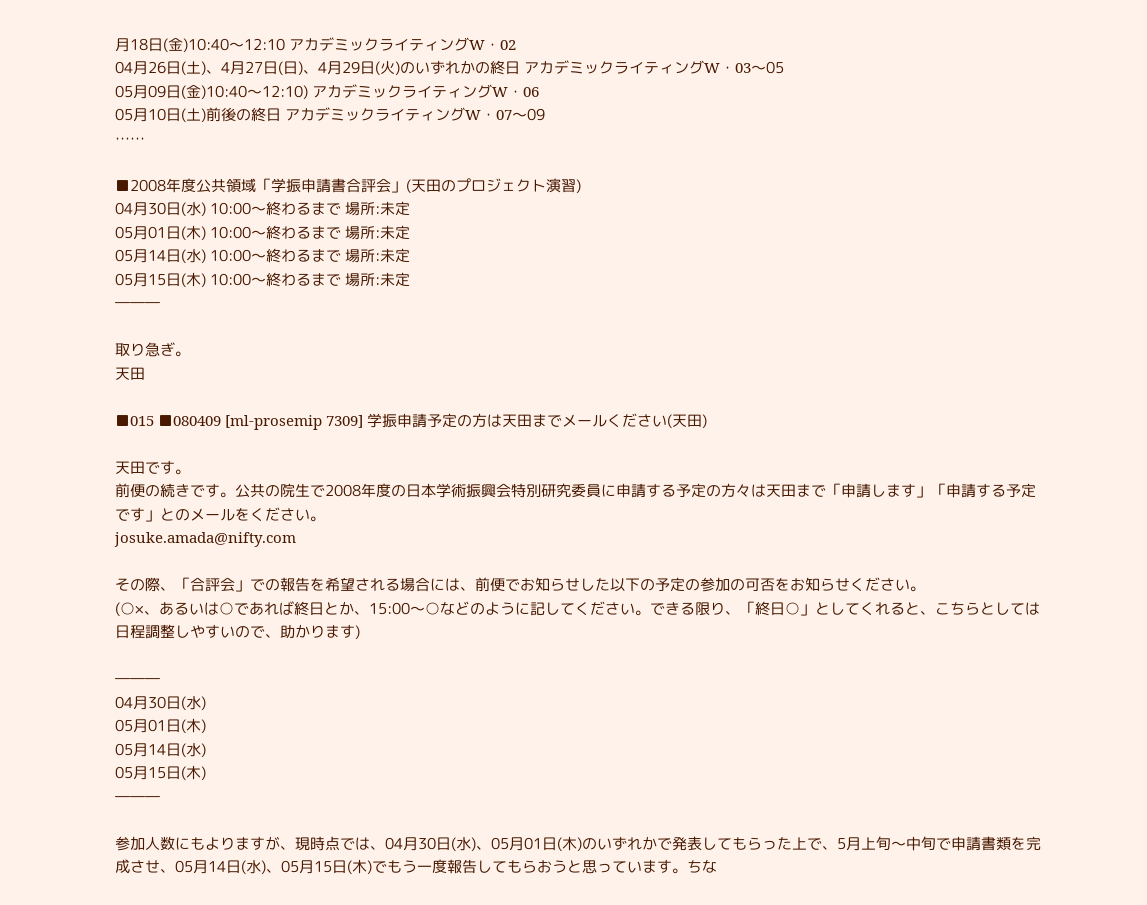月18日(金)10:40〜12:10 アカデミックライティングW・02
04月26日(土)、4月27日(日)、4月29日(火)のいずれかの終日 アカデミックライティングW・03〜05
05月09日(金)10:40〜12:10) アカデミックライティングW・06
05月10日(土)前後の終日 アカデミックライティングW・07〜09
……

■2008年度公共領域「学振申請書合評会」(天田のプロジェクト演習)
04月30日(水) 10:00〜終わるまで 場所:未定
05月01日(木) 10:00〜終わるまで 場所:未定
05月14日(水) 10:00〜終わるまで 場所:未定
05月15日(木) 10:00〜終わるまで 場所:未定
―――

取り急ぎ。
天田

■015 ■080409 [ml-prosemip 7309] 学振申請予定の方は天田までメールください(天田)

天田です。
前便の続きです。公共の院生で2008年度の日本学術振興会特別研究委員に申請する予定の方々は天田まで「申請します」「申請する予定です」とのメールをください。
josuke.amada@nifty.com

その際、「合評会」での報告を希望される場合には、前便でお知らせした以下の予定の参加の可否をお知らせください。
(○×、あるいは○であれば終日とか、15:00〜○などのように記してください。できる限り、「終日○」としてくれると、こちらとしては日程調整しやすいので、助かります)

―――
04月30日(水)
05月01日(木)
05月14日(水)
05月15日(木)
―――

参加人数にもよりますが、現時点では、04月30日(水)、05月01日(木)のいずれかで発表してもらった上で、5月上旬〜中旬で申請書類を完成させ、05月14日(水)、05月15日(木)でもう一度報告してもらおうと思っています。ちな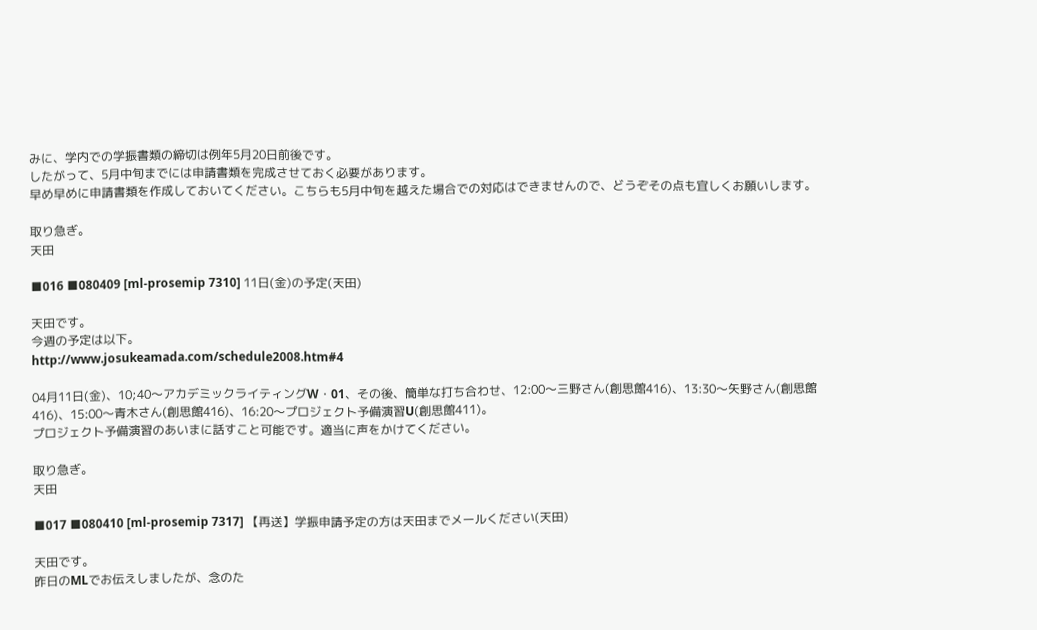みに、学内での学振書類の締切は例年5月20日前後です。
したがって、5月中旬までには申請書類を完成させておく必要があります。
早め早めに申請書類を作成しておいてください。こちらも5月中旬を越えた場合での対応はできませんので、どうぞその点も宜しくお願いします。

取り急ぎ。
天田

■016 ■080409 [ml-prosemip 7310] 11日(金)の予定(天田)

天田です。
今週の予定は以下。
http://www.josukeamada.com/schedule2008.htm#4

04月11日(金)、10;40〜アカデミックライティングW・01、その後、簡単な打ち合わせ、12:00〜三野さん(創思館416)、13:30〜矢野さん(創思館416)、15:00〜青木さん(創思館416)、16:20〜プロジェクト予備演習U(創思館411)。
プロジェクト予備演習のあいまに話すこと可能です。適当に声をかけてください。

取り急ぎ。
天田

■017 ■080410 [ml-prosemip 7317] 【再送】学振申請予定の方は天田までメールください(天田)

天田です。
昨日のMLでお伝えしましたが、念のた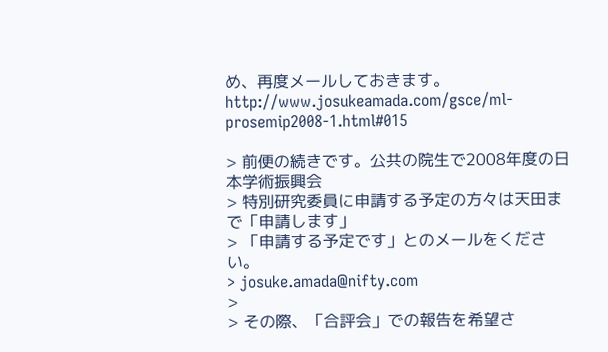め、再度メールしておきます。
http://www.josukeamada.com/gsce/ml-prosemip2008-1.html#015

> 前便の続きです。公共の院生で2008年度の日本学術振興会
> 特別研究委員に申請する予定の方々は天田まで「申請します」
> 「申請する予定です」とのメールをください。
> josuke.amada@nifty.com
>
> その際、「合評会」での報告を希望さ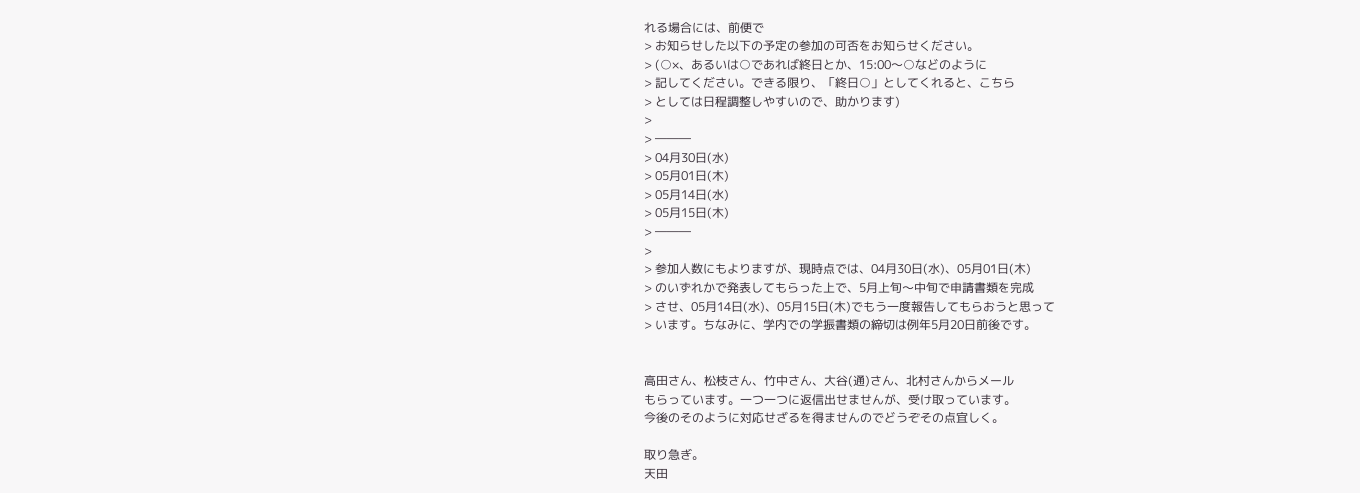れる場合には、前便で
> お知らせした以下の予定の参加の可否をお知らせください。
> (○×、あるいは○であれば終日とか、15:00〜○などのように
> 記してください。できる限り、「終日○」としてくれると、こちら
> としては日程調整しやすいので、助かります)
>
> ―――
> 04月30日(水)
> 05月01日(木)
> 05月14日(水)
> 05月15日(木)
> ―――
>
> 参加人数にもよりますが、現時点では、04月30日(水)、05月01日(木)
> のいずれかで発表してもらった上で、5月上旬〜中旬で申請書類を完成
> させ、05月14日(水)、05月15日(木)でもう一度報告してもらおうと思って
> います。ちなみに、学内での学振書類の締切は例年5月20日前後です。


高田さん、松枝さん、竹中さん、大谷(通)さん、北村さんからメール
もらっています。一つ一つに返信出せませんが、受け取っています。
今後のそのように対応せざるを得ませんのでどうぞその点宜しく。

取り急ぎ。
天田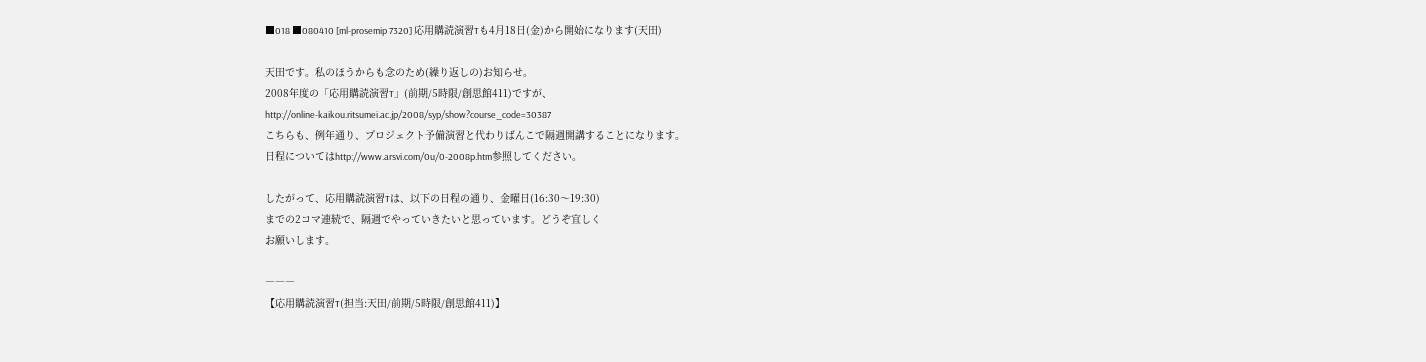■018 ■080410 [ml-prosemip 7320] 応用購読演習Tも4月18日(金)から開始になります(天田)

天田です。私のほうからも念のため(繰り返しの)お知らせ。
2008年度の「応用購読演習T」(前期/5時限/創思館411)ですが、
http://online-kaikou.ritsumei.ac.jp/2008/syp/show?course_code=30387
こちらも、例年通り、プロジェクト予備演習と代わりばんこで隔週開講することになります。
日程についてはhttp://www.arsvi.com/0u/0-2008p.htm参照してください。

したがって、応用購読演習Tは、以下の日程の通り、金曜日(16:30〜19:30)
までの2コマ連続で、隔週でやっていきたいと思っています。どうぞ宜しく
お願いします。

―――
【応用購読演習T(担当:天田/前期/5時限/創思館411)】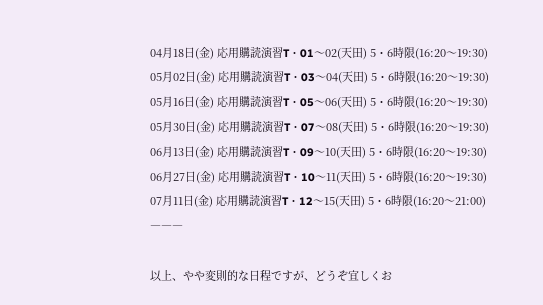04月18日(金) 応用購読演習T・01〜02(天田) 5・6時限(16:20〜19:30)
05月02日(金) 応用購読演習T・03〜04(天田) 5・6時限(16:20〜19:30)
05月16日(金) 応用購読演習T・05〜06(天田) 5・6時限(16:20〜19:30)
05月30日(金) 応用購読演習T・07〜08(天田) 5・6時限(16:20〜19:30)
06月13日(金) 応用購読演習T・09〜10(天田) 5・6時限(16:20〜19:30)
06月27日(金) 応用購読演習T・10〜11(天田) 5・6時限(16:20〜19:30)
07月11日(金) 応用購読演習T・12〜15(天田) 5・6時限(16:20〜21:00)
―――

以上、やや変則的な日程ですが、どうぞ宜しくお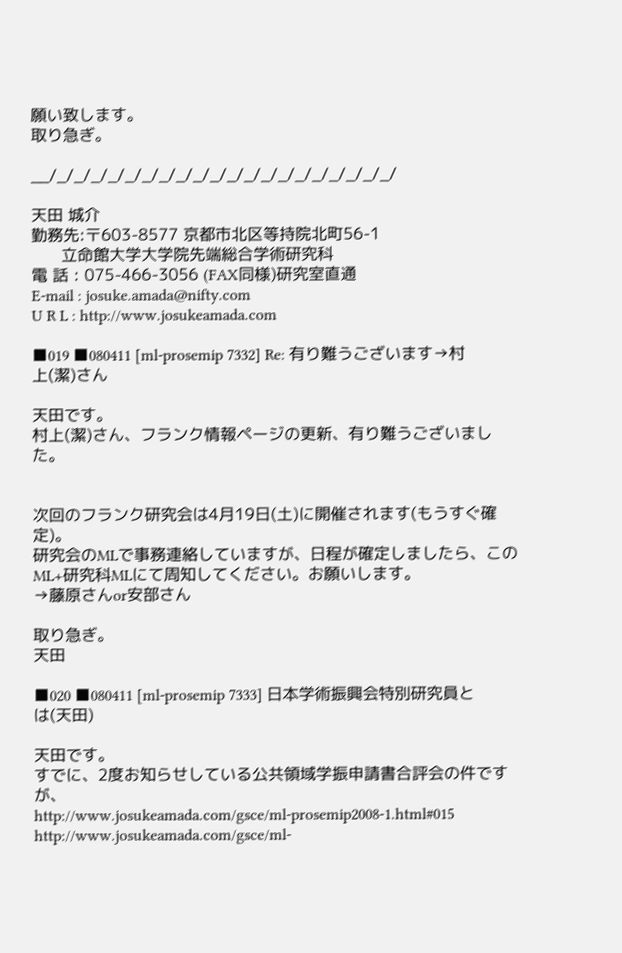願い致します。
取り急ぎ。

__/_/_/_/_/_/_/_/_/_/_/_/_/_/_/_/_/_/_/_/_/

天田 城介
勤務先:〒603-8577 京都市北区等持院北町56-1
      立命館大学大学院先端総合学術研究科
電 話 : 075-466-3056 (FAX同様)研究室直通
E-mail : josuke.amada@nifty.com
U R L : http://www.josukeamada.com

■019 ■080411 [ml-prosemip 7332] Re: 有り難うございます→村上(潔)さん

天田です。
村上(潔)さん、フランク情報ページの更新、有り難うございました。


次回のフランク研究会は4月19日(土)に開催されます(もうすぐ確定)。
研究会のMLで事務連絡していますが、日程が確定しましたら、この
ML+研究科MLにて周知してください。お願いします。
→藤原さんor安部さん

取り急ぎ。
天田

■020 ■080411 [ml-prosemip 7333] 日本学術振興会特別研究員とは(天田)

天田です。
すでに、2度お知らせしている公共領域学振申請書合評会の件ですが、
http://www.josukeamada.com/gsce/ml-prosemip2008-1.html#015
http://www.josukeamada.com/gsce/ml-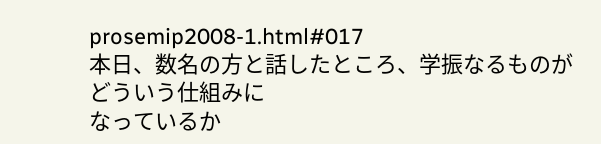prosemip2008-1.html#017
本日、数名の方と話したところ、学振なるものがどういう仕組みに
なっているか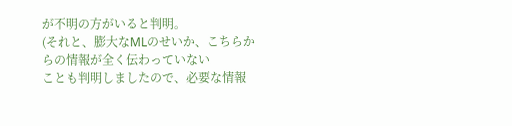が不明の方がいると判明。
(それと、膨大なMLのせいか、こちらからの情報が全く伝わっていない
ことも判明しましたので、必要な情報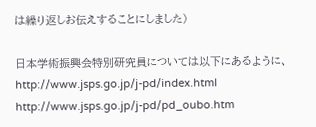は繰り返しお伝えすることにしました)

日本学術振興会特別研究員については以下にあるように、
http://www.jsps.go.jp/j-pd/index.html
http://www.jsps.go.jp/j-pd/pd_oubo.htm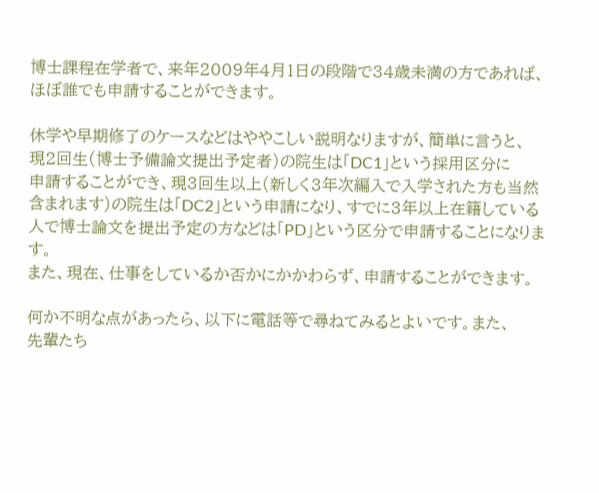博士課程在学者で、来年2009年4月1日の段階で34歳未満の方であれば、
ほぼ誰でも申請することができます。

休学や早期修了のケースなどはややこしい説明なりますが、簡単に言うと、
現2回生(博士予備論文提出予定者)の院生は「DC1」という採用区分に
申請することができ、現3回生以上(新しく3年次編入で入学された方も当然
含まれます)の院生は「DC2」という申請になり、すでに3年以上在籍している
人で博士論文を提出予定の方などは「PD」という区分で申請することになります。
また、現在、仕事をしているか否かにかかわらず、申請することができます。

何か不明な点があったら、以下に電話等で尋ねてみるとよいです。また、
先輩たち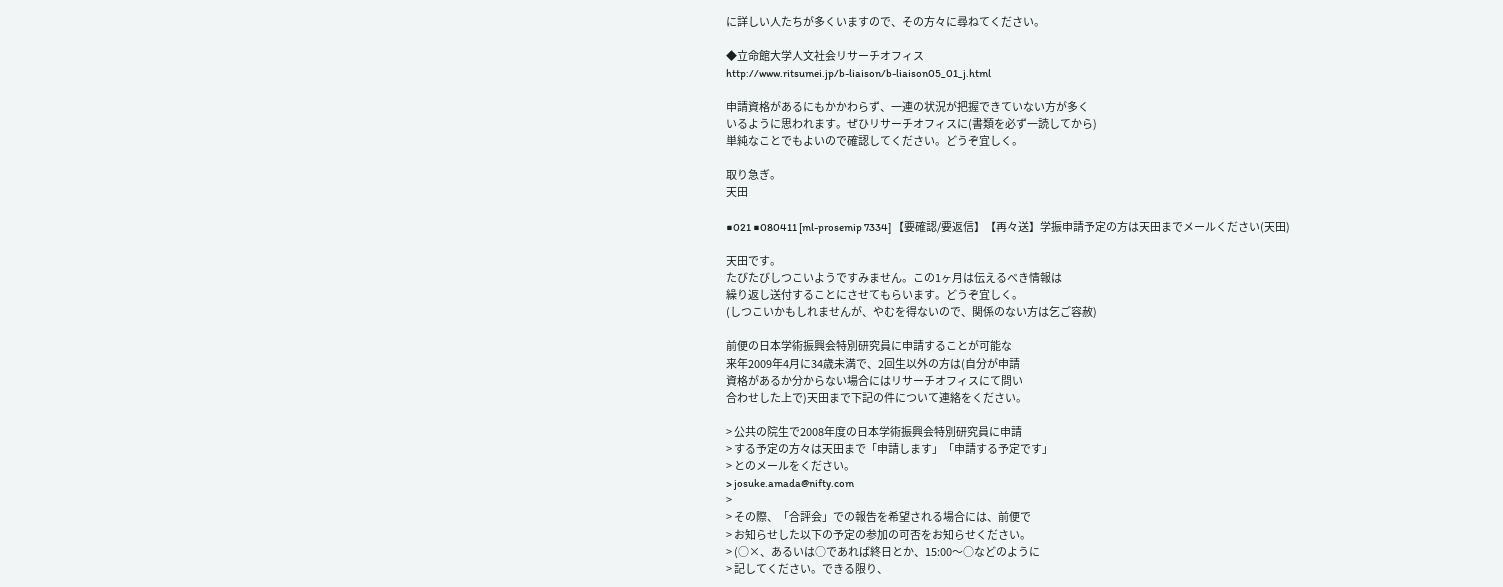に詳しい人たちが多くいますので、その方々に尋ねてください。

◆立命館大学人文社会リサーチオフィス
http://www.ritsumei.jp/b-liaison/b-liaison05_01_j.html

申請資格があるにもかかわらず、一連の状況が把握できていない方が多く
いるように思われます。ぜひリサーチオフィスに(書類を必ず一読してから)
単純なことでもよいので確認してください。どうぞ宜しく。

取り急ぎ。
天田

■021 ■080411 [ml-prosemip 7334] 【要確認/要返信】【再々送】学振申請予定の方は天田までメールください(天田)

天田です。
たびたびしつこいようですみません。この1ヶ月は伝えるべき情報は
繰り返し送付することにさせてもらいます。どうぞ宜しく。
(しつこいかもしれませんが、やむを得ないので、関係のない方は乞ご容赦)

前便の日本学術振興会特別研究員に申請することが可能な
来年2009年4月に34歳未満で、2回生以外の方は(自分が申請
資格があるか分からない場合にはリサーチオフィスにて問い
合わせした上で)天田まで下記の件について連絡をください。

> 公共の院生で2008年度の日本学術振興会特別研究員に申請
> する予定の方々は天田まで「申請します」「申請する予定です」
> とのメールをください。
> josuke.amada@nifty.com
>
> その際、「合評会」での報告を希望される場合には、前便で
> お知らせした以下の予定の参加の可否をお知らせください。
> (○×、あるいは○であれば終日とか、15:00〜○などのように
> 記してください。できる限り、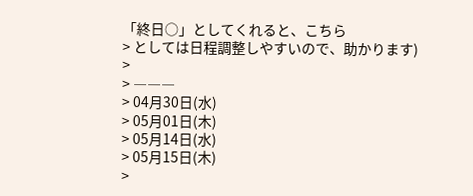「終日○」としてくれると、こちら
> としては日程調整しやすいので、助かります)
>
> ―――
> 04月30日(水)
> 05月01日(木)
> 05月14日(水)
> 05月15日(木)
>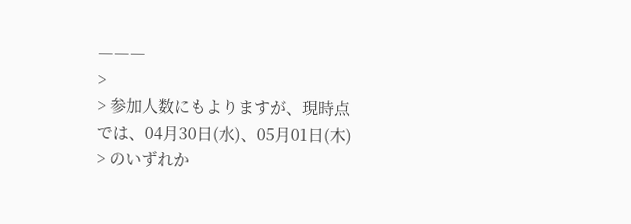―――
>
> 参加人数にもよりますが、現時点では、04月30日(水)、05月01日(木)
> のいずれか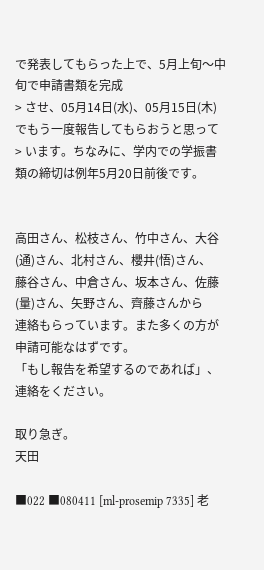で発表してもらった上で、5月上旬〜中旬で申請書類を完成
> させ、05月14日(水)、05月15日(木)でもう一度報告してもらおうと思って
> います。ちなみに、学内での学振書類の締切は例年5月20日前後です。


高田さん、松枝さん、竹中さん、大谷(通)さん、北村さん、櫻井(悟)さん、
藤谷さん、中倉さん、坂本さん、佐藤(量)さん、矢野さん、齊藤さんから
連絡もらっています。また多くの方が申請可能なはずです。
「もし報告を希望するのであれば」、連絡をください。

取り急ぎ。
天田

■022 ■080411 [ml-prosemip 7335] 老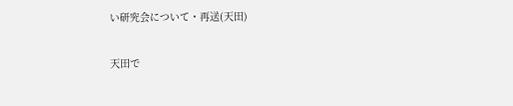い研究会について・再送(天田)

天田で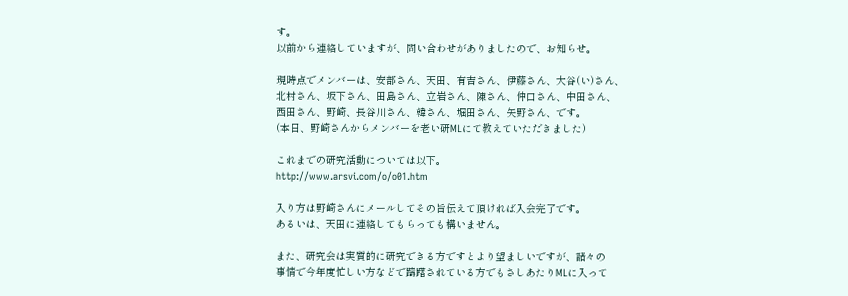す。
以前から連絡していますが、問い合わせがありましたので、お知らせ。

現時点でメンバーは、安部さん、天田、有吉さん、伊藤さん、大谷(い)さん、
北村さん、坂下さん、田島さん、立岩さん、陳さん、仲口さん、中田さん、
西田さん、野崎、長谷川さん、韓さん、堀田さん、矢野さん、です。
(本日、野崎さんからメンバーを老い研MLにて教えていただきました)

これまでの研究活動については以下。
http://www.arsvi.com/o/o01.htm

入り方は野崎さんにメールしてその旨伝えて頂ければ入会完了です。
あるいは、天田に連絡してもらっても構いません。

また、研究会は実質的に研究できる方ですとより望ましいですが、諸々の
事情で今年度忙しい方などで躊躇されている方でもさしあたりMLに入って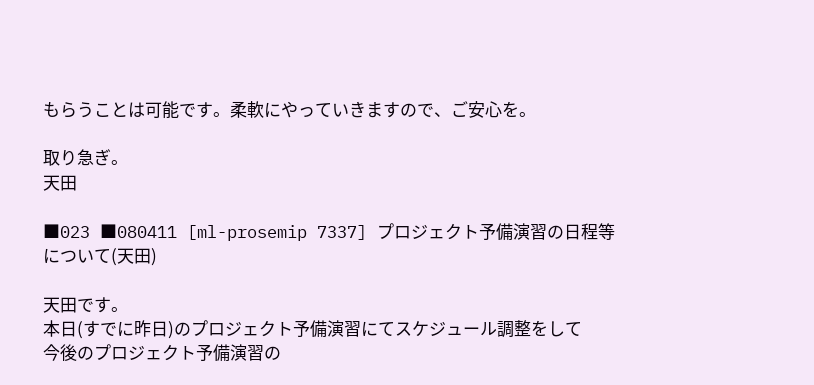もらうことは可能です。柔軟にやっていきますので、ご安心を。

取り急ぎ。
天田

■023 ■080411 [ml-prosemip 7337] プロジェクト予備演習の日程等について(天田)

天田です。
本日(すでに昨日)のプロジェクト予備演習にてスケジュール調整をして
今後のプロジェクト予備演習の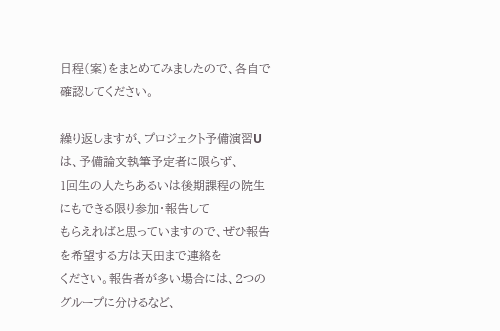日程(案)をまとめてみましたので、各自で
確認してください。

繰り返しますが、プロジェクト予備演習Uは、予備論文執筆予定者に限らず、
1回生の人たちあるいは後期課程の院生にもできる限り参加・報告して
もらえればと思っていますので、ぜひ報告を希望する方は天田まで連絡を
ください。報告者が多い場合には、2つのグループに分けるなど、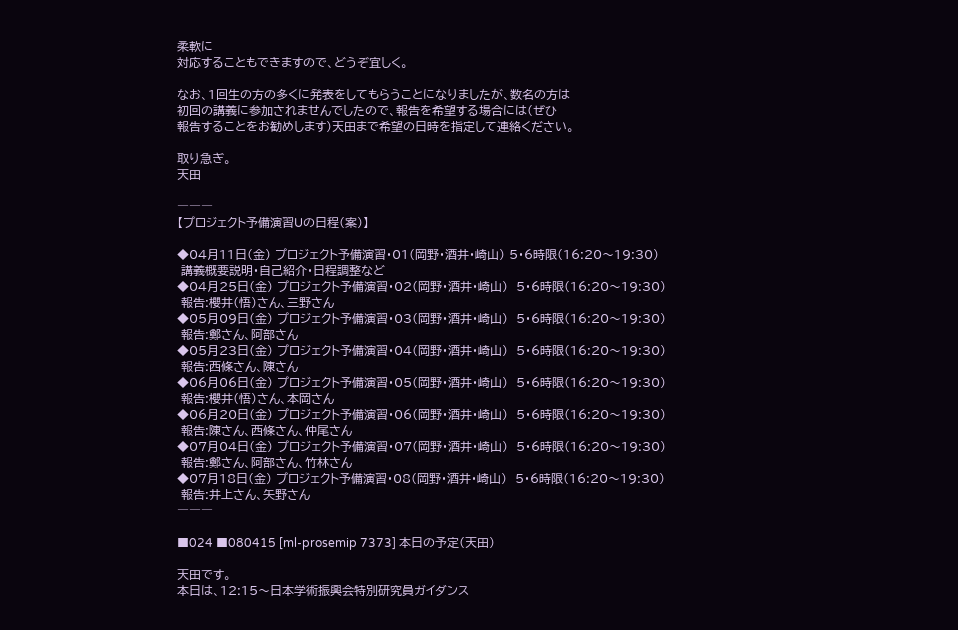柔軟に
対応することもできますので、どうぞ宜しく。

なお、1回生の方の多くに発表をしてもらうことになりましたが、数名の方は
初回の講義に参加されませんでしたので、報告を希望する場合には(ぜひ
報告することをお勧めします)天田まで希望の日時を指定して連絡ください。

取り急ぎ。
天田

―――
【プロジェクト予備演習Uの日程(案)】

◆04月11日(金) プロジェクト予備演習・01(岡野・酒井・崎山) 5・6時限(16:20〜19:30)
 講義概要説明・自己紹介・日程調整など
◆04月25日(金) プロジェクト予備演習・02(岡野・酒井・崎山)  5・6時限(16:20〜19:30)
 報告:櫻井(悟)さん、三野さん
◆05月09日(金) プロジェクト予備演習・03(岡野・酒井・崎山)  5・6時限(16:20〜19:30)
 報告:鄭さん、阿部さん
◆05月23日(金) プロジェクト予備演習・04(岡野・酒井・崎山)  5・6時限(16:20〜19:30)
 報告:西條さん、陳さん
◆06月06日(金) プロジェクト予備演習・05(岡野・酒井・崎山)  5・6時限(16:20〜19:30)
 報告:櫻井(悟)さん、本岡さん
◆06月20日(金) プロジェクト予備演習・06(岡野・酒井・崎山)  5・6時限(16:20〜19:30)
 報告:陳さん、西條さん、仲尾さん
◆07月04日(金) プロジェクト予備演習・07(岡野・酒井・崎山)  5・6時限(16:20〜19:30)
 報告:鄭さん、阿部さん、竹林さん
◆07月18日(金) プロジェクト予備演習・08(岡野・酒井・崎山)  5・6時限(16:20〜19:30)
 報告:井上さん、矢野さん
―――

■024 ■080415 [ml-prosemip 7373] 本日の予定(天田)

天田です。
本日は、12:15〜日本学術振興会特別研究員ガイダンス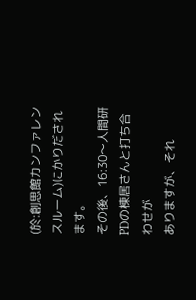(於:創思館カンファレンスルーム)にかりだされます。
その後、16:30〜人間研PDの棟居さんと打ち合わせが
ありますが、それ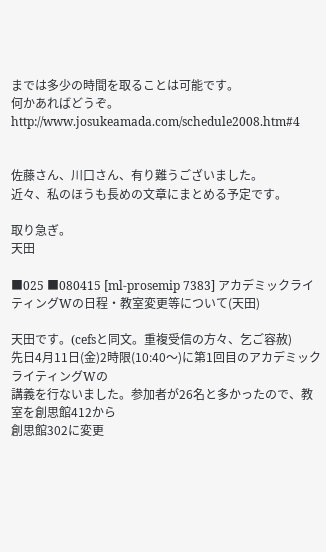までは多少の時間を取ることは可能です。
何かあればどうぞ。
http://www.josukeamada.com/schedule2008.htm#4


佐藤さん、川口さん、有り難うございました。
近々、私のほうも長めの文章にまとめる予定です。

取り急ぎ。
天田

■025 ■080415 [ml-prosemip 7383] アカデミックライティングWの日程・教室変更等について(天田)

天田です。(cefsと同文。重複受信の方々、乞ご容赦)
先日4月11日(金)2時限(10:40〜)に第1回目のアカデミックライティングWの
講義を行ないました。参加者が26名と多かったので、教室を創思館412から
創思館302に変更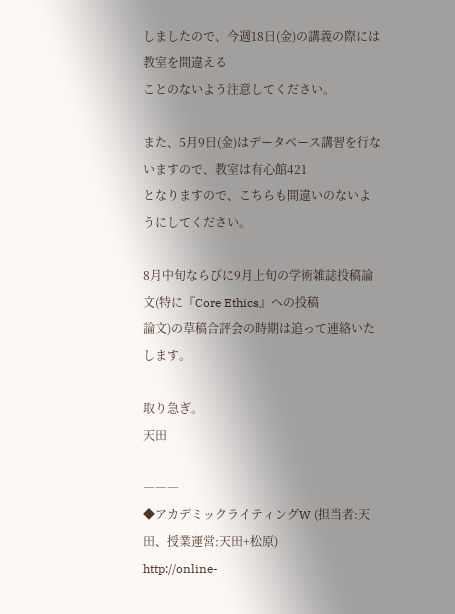しましたので、今週18日(金)の講義の際には教室を間違える
ことのないよう注意してください。

また、5月9日(金)はデータベース講習を行ないますので、教室は有心館421
となりますので、こちらも間違いのないようにしてください。

8月中旬ならびに9月上旬の学術雑誌投稿論文(特に『Core Ethics』への投稿
論文)の草稿合評会の時期は追って連絡いたします。

取り急ぎ。
天田

―――
◆アカデミックライティングW (担当者:天田、授業運営:天田+松原)
http://online-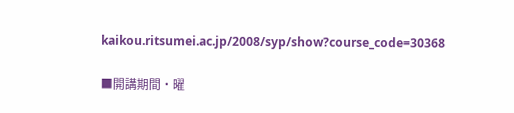kaikou.ritsumei.ac.jp/2008/syp/show?course_code=30368

■開講期間・曜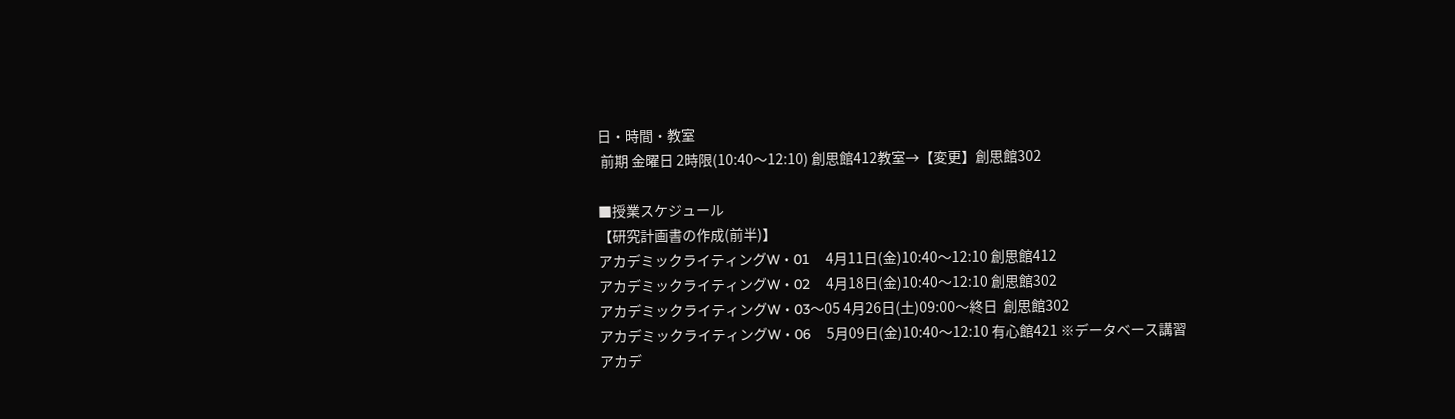日・時間・教室
 前期 金曜日 2時限(10:40〜12:10) 創思館412教室→【変更】創思館302

■授業スケジュール
【研究計画書の作成(前半)】
アカデミックライティングW・01    4月11日(金)10:40〜12:10 創思館412
アカデミックライティングW・02    4月18日(金)10:40〜12:10 創思館302
アカデミックライティングW・03〜05 4月26日(土)09:00〜終日  創思館302
アカデミックライティングW・06    5月09日(金)10:40〜12:10 有心館421 ※データベース講習
アカデ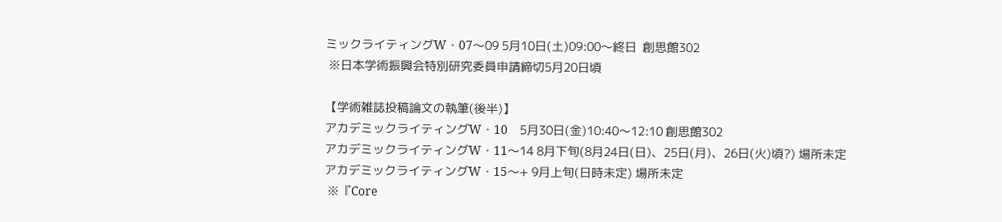ミックライティングW・07〜09 5月10日(土)09:00〜終日  創思館302
 ※日本学術振興会特別研究委員申請締切5月20日頃

【学術雑誌投稿論文の執筆(後半)】
アカデミックライティングW・10    5月30日(金)10:40〜12:10 創思館302
アカデミックライティングW・11〜14 8月下旬(8月24日(日)、25日(月)、26日(火)頃?) 場所未定
アカデミックライティングW・15〜+ 9月上旬(日時未定) 場所未定
 ※『Core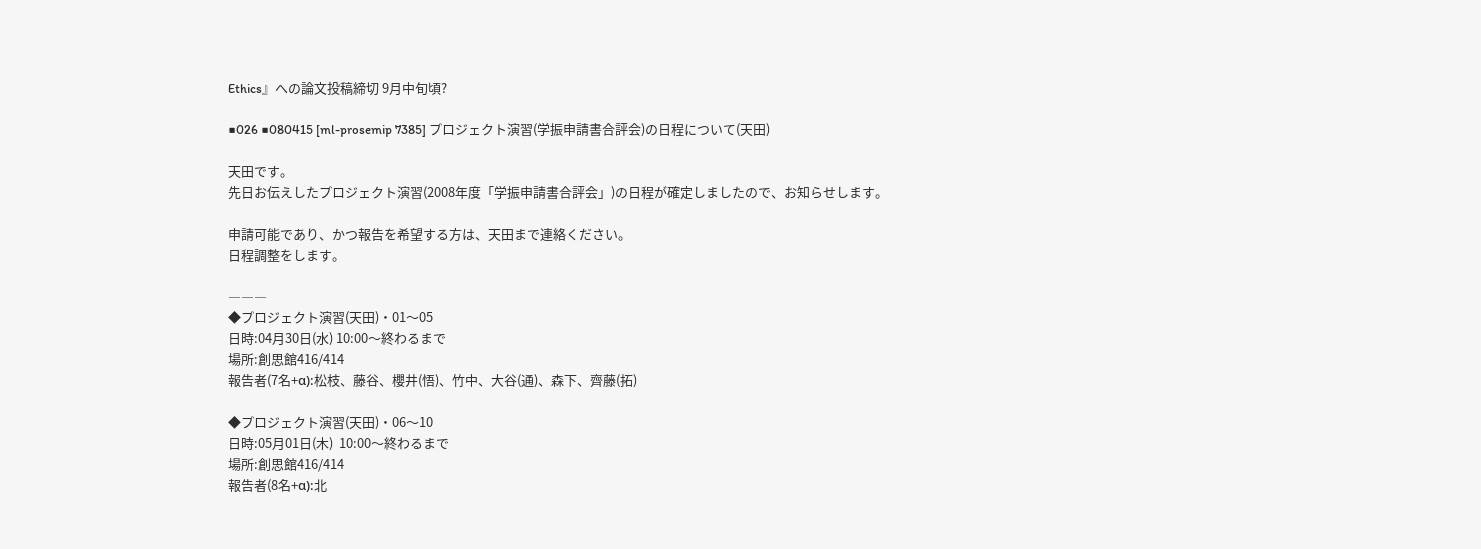Ethics』への論文投稿締切 9月中旬頃?

■026 ■080415 [ml-prosemip 7385] プロジェクト演習(学振申請書合評会)の日程について(天田)

天田です。
先日お伝えしたプロジェクト演習(2008年度「学振申請書合評会」)の日程が確定しましたので、お知らせします。

申請可能であり、かつ報告を希望する方は、天田まで連絡ください。
日程調整をします。

―――
◆プロジェクト演習(天田)・01〜05
日時:04月30日(水) 10:00〜終わるまで
場所:創思館416/414
報告者(7名+α):松枝、藤谷、櫻井(悟)、竹中、大谷(通)、森下、齊藤(拓)

◆プロジェクト演習(天田)・06〜10
日時:05月01日(木)  10:00〜終わるまで
場所:創思館416/414
報告者(8名+α):北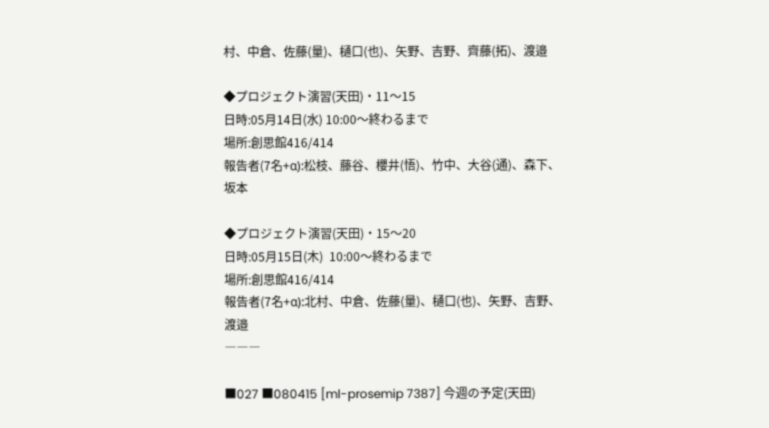村、中倉、佐藤(量)、樋口(也)、矢野、吉野、齊藤(拓)、渡邉

◆プロジェクト演習(天田)・11〜15
日時:05月14日(水) 10:00〜終わるまで
場所:創思館416/414
報告者(7名+α):松枝、藤谷、櫻井(悟)、竹中、大谷(通)、森下、坂本

◆プロジェクト演習(天田)・15〜20
日時:05月15日(木)  10:00〜終わるまで
場所:創思館416/414
報告者(7名+α):北村、中倉、佐藤(量)、樋口(也)、矢野、吉野、渡邉
―――

■027 ■080415 [ml-prosemip 7387] 今週の予定(天田)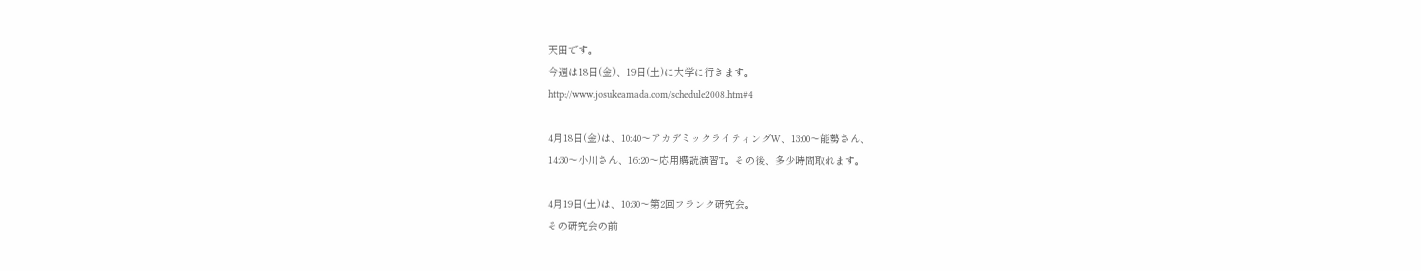天田です。
今週は18日(金)、19日(土)に大学に行きます。
http://www.josukeamada.com/schedule2008.htm#4

4月18日(金)は、10:40〜アカデミックライティングW、13:00〜能勢さん、
14:30〜小川さん、16:20〜応用購読演習T。その後、多少時間取れます。

4月19日(土)は、10:30〜第2回フランク研究会。
その研究会の前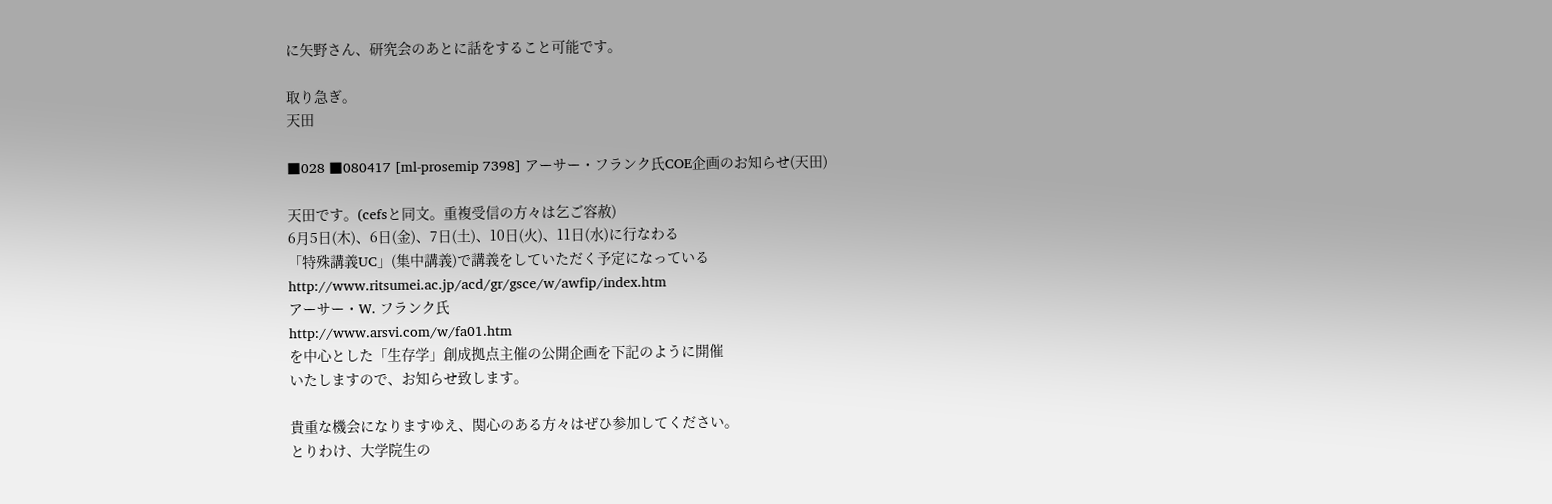に矢野さん、研究会のあとに話をすること可能です。

取り急ぎ。
天田

■028 ■080417 [ml-prosemip 7398] アーサー・フランク氏COE企画のお知らせ(天田)

天田です。(cefsと同文。重複受信の方々は乞ご容赦)
6月5日(木)、6日(金)、7日(土)、10日(火)、11日(水)に行なわる
「特殊講義UC」(集中講義)で講義をしていただく予定になっている
http://www.ritsumei.ac.jp/acd/gr/gsce/w/awfip/index.htm
アーサー・W. フランク氏
http://www.arsvi.com/w/fa01.htm
を中心とした「生存学」創成拠点主催の公開企画を下記のように開催
いたしますので、お知らせ致します。

貴重な機会になりますゆえ、関心のある方々はぜひ参加してください。
とりわけ、大学院生の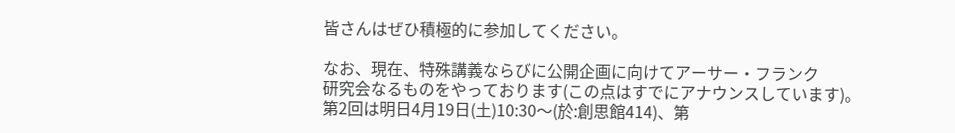皆さんはぜひ積極的に参加してください。

なお、現在、特殊講義ならびに公開企画に向けてアーサー・フランク
研究会なるものをやっております(この点はすでにアナウンスしています)。
第2回は明日4月19日(土)10:30〜(於:創思館414)、第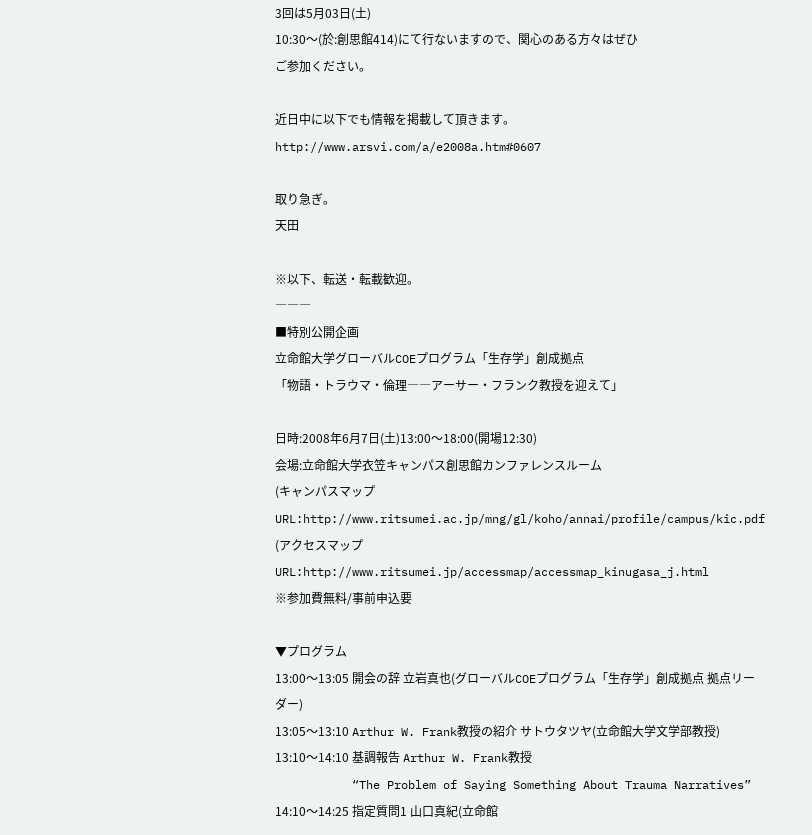3回は5月03日(土)
10:30〜(於:創思館414)にて行ないますので、関心のある方々はぜひ
ご参加ください。

近日中に以下でも情報を掲載して頂きます。
http://www.arsvi.com/a/e2008a.htm#0607

取り急ぎ。
天田

※以下、転送・転載歓迎。
―――
■特別公開企画
立命館大学グローバルCOEプログラム「生存学」創成拠点
「物語・トラウマ・倫理――アーサー・フランク教授を迎えて」

日時:2008年6月7日(土)13:00〜18:00(開場12:30)
会場:立命館大学衣笠キャンパス創思館カンファレンスルーム
(キャンパスマップURL:http://www.ritsumei.ac.jp/mng/gl/koho/annai/profile/campus/kic.pdf
(アクセスマップURL:http://www.ritsumei.jp/accessmap/accessmap_kinugasa_j.html
※参加費無料/事前申込要

▼プログラム
13:00〜13:05 開会の辞 立岩真也(グローバルCOEプログラム「生存学」創成拠点 拠点リーダー)
13:05〜13:10 Arthur W. Frank教授の紹介 サトウタツヤ(立命館大学文学部教授)
13:10〜14:10 基調報告 Arthur W. Frank教授
           “The Problem of Saying Something About Trauma Narratives”
14:10〜14:25 指定質問1 山口真紀(立命館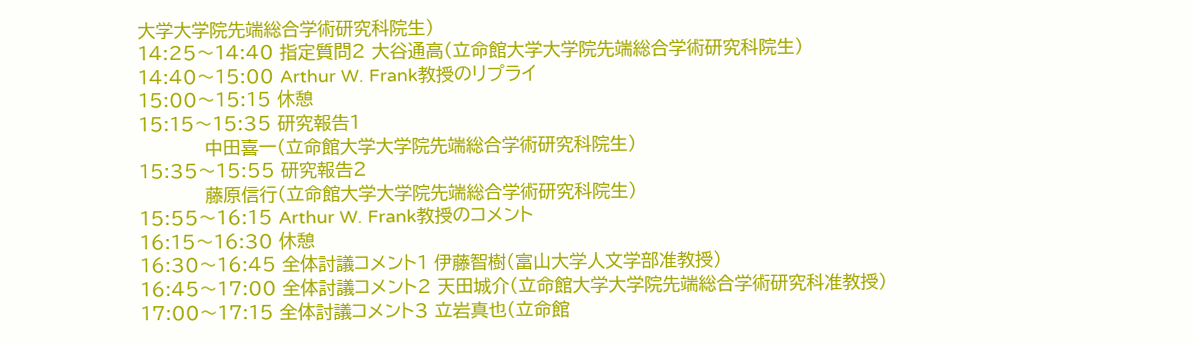大学大学院先端総合学術研究科院生)
14:25〜14:40 指定質問2 大谷通高(立命館大学大学院先端総合学術研究科院生)
14:40〜15:00 Arthur W. Frank教授のリプライ
15:00〜15:15 休憩
15:15〜15:35 研究報告1
           中田喜一(立命館大学大学院先端総合学術研究科院生)
15:35〜15:55 研究報告2
           藤原信行(立命館大学大学院先端総合学術研究科院生)
15:55〜16:15 Arthur W. Frank教授のコメント
16:15〜16:30 休憩
16:30〜16:45 全体討議コメント1 伊藤智樹(富山大学人文学部准教授)
16:45〜17:00 全体討議コメント2 天田城介(立命館大学大学院先端総合学術研究科准教授)
17:00〜17:15 全体討議コメント3 立岩真也(立命館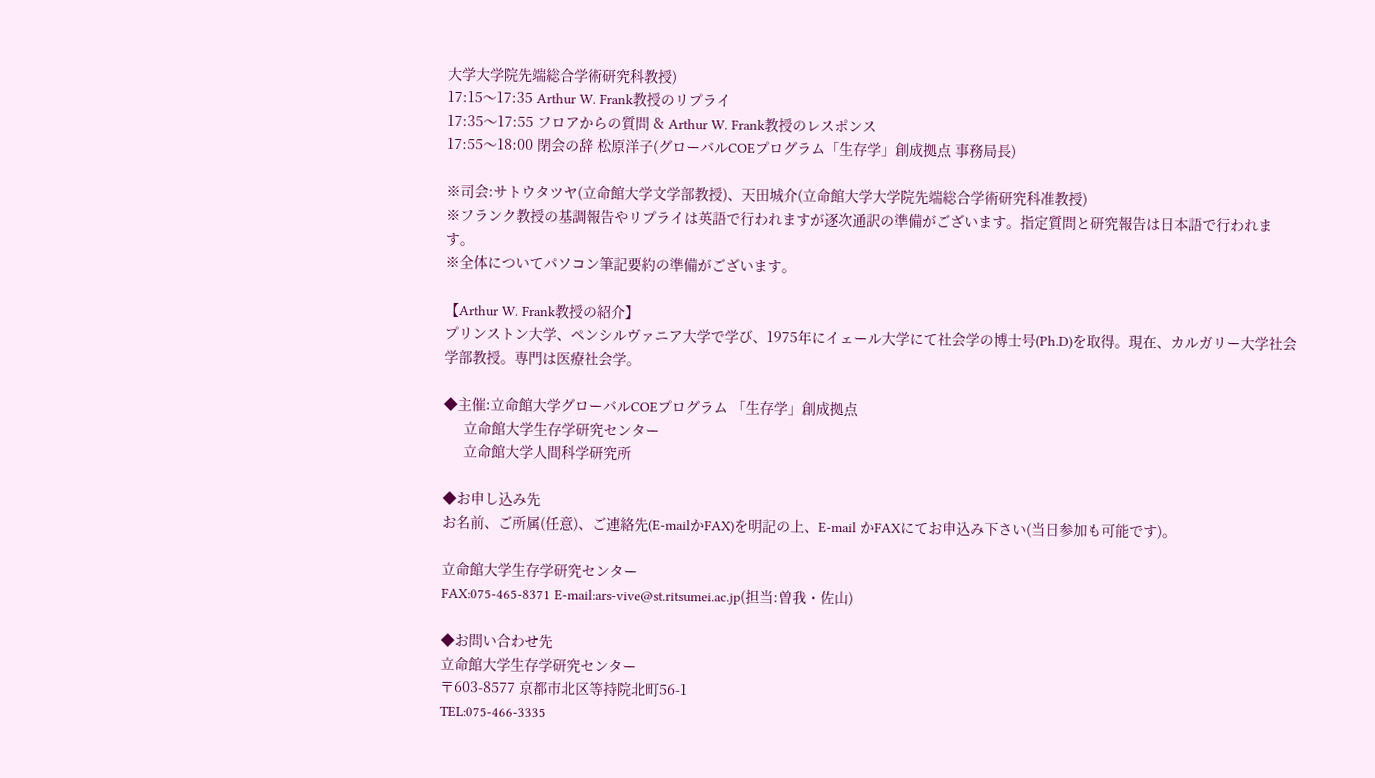大学大学院先端総合学術研究科教授)
17:15〜17:35 Arthur W. Frank教授のリプライ
17:35〜17:55 フロアからの質問 & Arthur W. Frank教授のレスポンス
17:55〜18:00 閉会の辞 松原洋子(グローバルCOEプログラム「生存学」創成拠点 事務局長)

※司会:サトウタツヤ(立命館大学文学部教授)、天田城介(立命館大学大学院先端総合学術研究科准教授)
※フランク教授の基調報告やリプライは英語で行われますが逐次通訳の準備がございます。指定質問と研究報告は日本語で行われます。
※全体についてパソコン筆記要約の準備がございます。

【Arthur W. Frank教授の紹介】
プリンストン大学、ペンシルヴァニア大学で学び、1975年にイェール大学にて社会学の博士号(Ph.D)を取得。現在、カルガリー大学社会学部教授。専門は医療社会学。

◆主催:立命館大学グローバルCOEプログラム 「生存学」創成拠点
     立命館大学生存学研究センター
     立命館大学人間科学研究所

◆お申し込み先
お名前、ご所属(任意)、ご連絡先(E-mailかFAX)を明記の上、E-mail かFAXにてお申込み下さい(当日参加も可能です)。

立命館大学生存学研究センター
FAX:075-465-8371 E-mail:ars-vive@st.ritsumei.ac.jp(担当:曽我・佐山)

◆お問い合わせ先
立命館大学生存学研究センター
〒603-8577 京都市北区等持院北町56-1
TEL:075-466-3335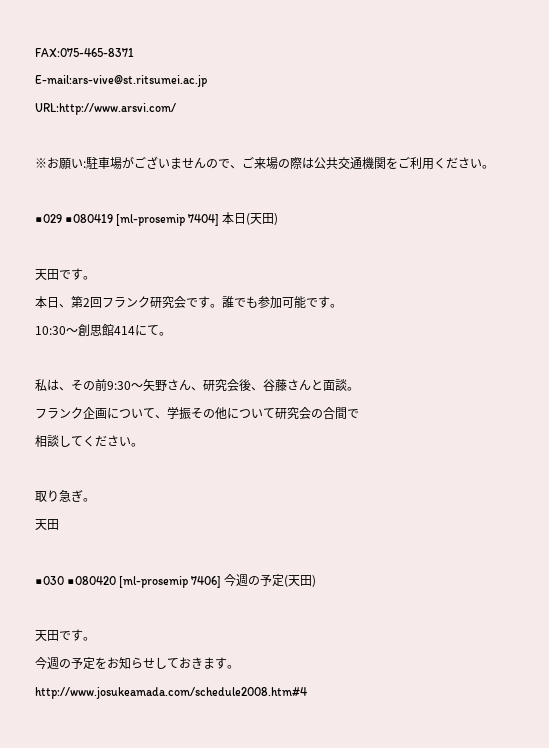FAX:075-465-8371
E-mail:ars-vive@st.ritsumei.ac.jp
URL:http://www.arsvi.com/

※お願い:駐車場がございませんので、ご来場の際は公共交通機関をご利用ください。

■029 ■080419 [ml-prosemip 7404] 本日(天田)

天田です。
本日、第2回フランク研究会です。誰でも参加可能です。
10:30〜創思館414にて。

私は、その前9:30〜矢野さん、研究会後、谷藤さんと面談。
フランク企画について、学振その他について研究会の合間で
相談してください。

取り急ぎ。
天田

■030 ■080420 [ml-prosemip 7406] 今週の予定(天田)

天田です。
今週の予定をお知らせしておきます。
http://www.josukeamada.com/schedule2008.htm#4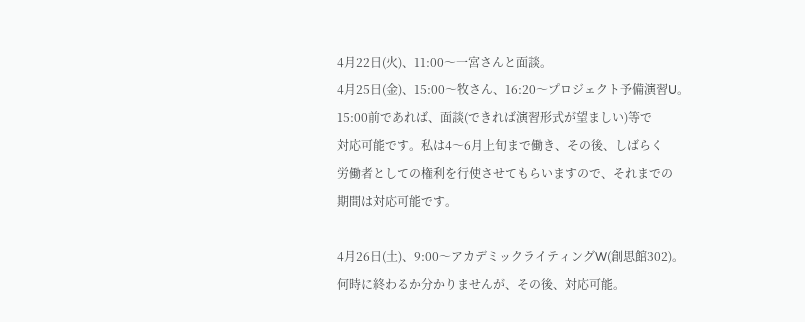4月22日(火)、11:00〜一宮さんと面談。
4月25日(金)、15:00〜牧さん、16:20〜プロジェクト予備演習U。
15:00前であれば、面談(できれば演習形式が望ましい)等で
対応可能です。私は4〜6月上旬まで働き、その後、しばらく
労働者としての権利を行使させてもらいますので、それまでの
期間は対応可能です。

4月26日(土)、9:00〜アカデミックライティングW(創思館302)。
何時に終わるか分かりませんが、その後、対応可能。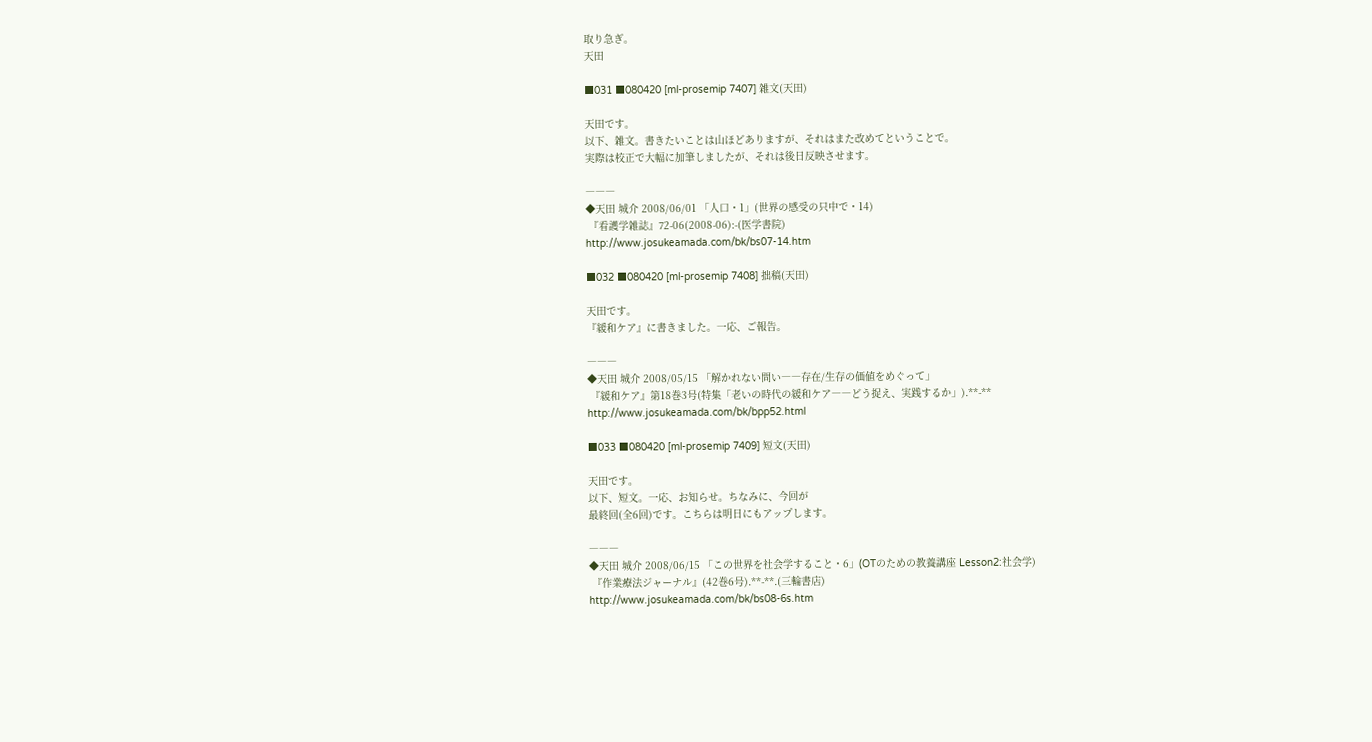取り急ぎ。
天田

■031 ■080420 [ml-prosemip 7407] 雑文(天田)

天田です。
以下、雑文。書きたいことは山ほどありますが、それはまた改めてということで。
実際は校正で大幅に加筆しましたが、それは後日反映させます。

―――
◆天田 城介 2008/06/01 「人口・1」(世界の感受の只中で・14)
 『看護学雑誌』72-06(2008-06):-(医学書院)
http://www.josukeamada.com/bk/bs07-14.htm

■032 ■080420 [ml-prosemip 7408] 拙稿(天田)

天田です。
『緩和ケア』に書きました。一応、ご報告。

―――
◆天田 城介 2008/05/15 「解かれない問い――存在/生存の価値をめぐって」
 『緩和ケア』第18巻3号(特集「老いの時代の緩和ケア――どう捉え、実践するか」).**-**
http://www.josukeamada.com/bk/bpp52.html

■033 ■080420 [ml-prosemip 7409] 短文(天田)

天田です。
以下、短文。一応、お知らせ。ちなみに、今回が
最終回(全6回)です。こちらは明日にもアップします。

―――
◆天田 城介 2008/06/15 「この世界を社会学すること・6」(OTのための教養講座 Lesson2:社会学)
 『作業療法ジャーナル』(42巻6号).**-**.(三輪書店)
http://www.josukeamada.com/bk/bs08-6s.htm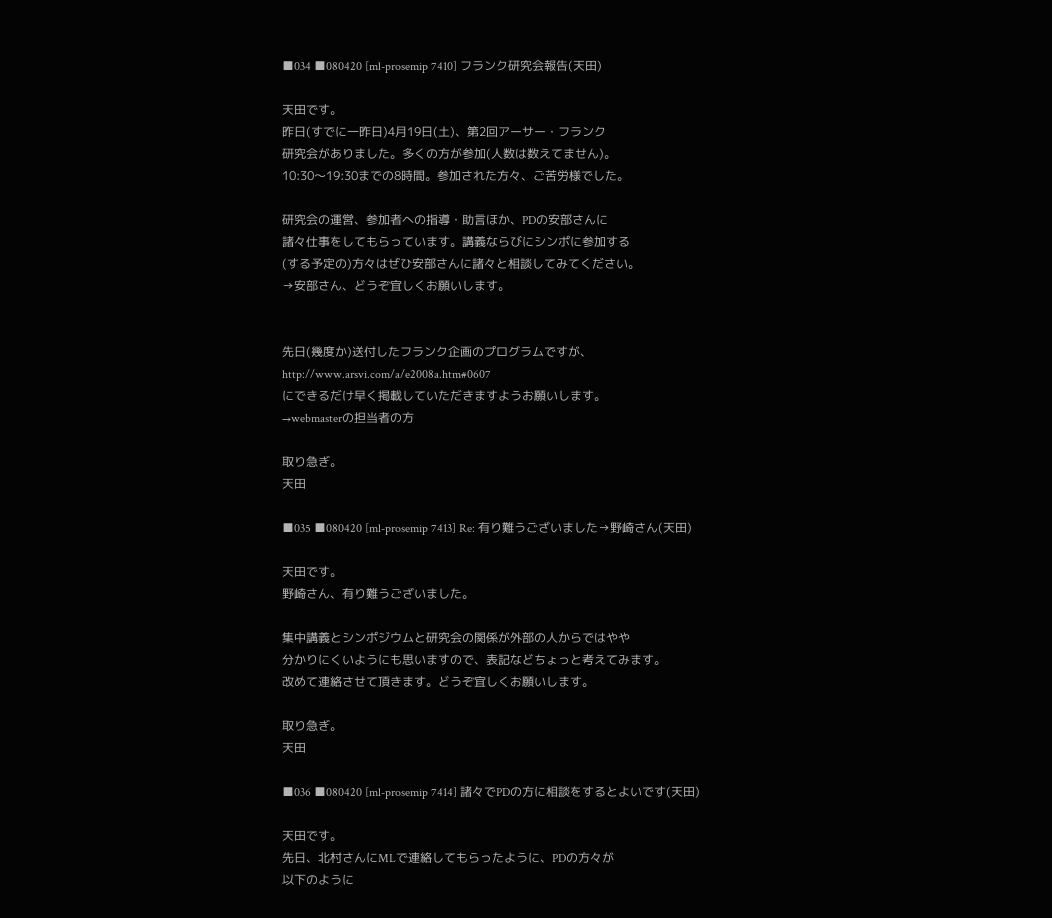■034 ■080420 [ml-prosemip 7410] フランク研究会報告(天田)

天田です。
昨日(すでに一昨日)4月19日(土)、第2回アーサー・フランク
研究会がありました。多くの方が参加(人数は数えてません)。
10:30〜19:30までの8時間。参加された方々、ご苦労様でした。

研究会の運営、参加者への指導・助言ほか、PDの安部さんに
諸々仕事をしてもらっています。講義ならびにシンポに参加する
(する予定の)方々はぜひ安部さんに諸々と相談してみてください。
→安部さん、どうぞ宜しくお願いします。


先日(幾度か)送付したフランク企画のプログラムですが、
http://www.arsvi.com/a/e2008a.htm#0607
にできるだけ早く掲載していただきますようお願いします。
→webmasterの担当者の方

取り急ぎ。
天田

■035 ■080420 [ml-prosemip 7413] Re: 有り難うございました→野崎さん(天田)

天田です。
野崎さん、有り難うございました。

集中講義とシンポジウムと研究会の関係が外部の人からではやや
分かりにくいようにも思いますので、表記などちょっと考えてみます。
改めて連絡させて頂きます。どうぞ宜しくお願いします。

取り急ぎ。
天田

■036 ■080420 [ml-prosemip 7414] 諸々でPDの方に相談をするとよいです(天田)

天田です。
先日、北村さんにMLで連絡してもらったように、PDの方々が
以下のように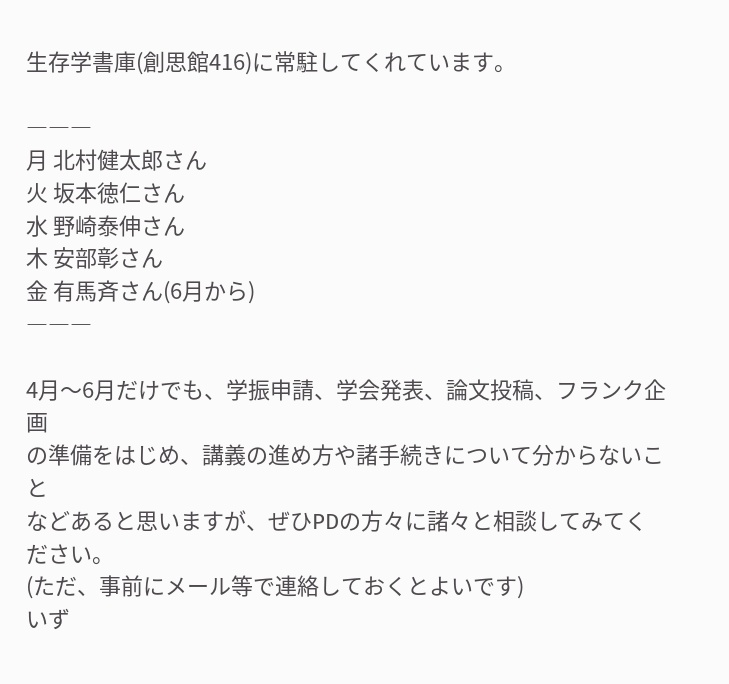生存学書庫(創思館416)に常駐してくれています。

―――
月 北村健太郎さん
火 坂本徳仁さん
水 野崎泰伸さん
木 安部彰さん
金 有馬斉さん(6月から)
―――

4月〜6月だけでも、学振申請、学会発表、論文投稿、フランク企画
の準備をはじめ、講義の進め方や諸手続きについて分からないこと
などあると思いますが、ぜひPDの方々に諸々と相談してみてください。
(ただ、事前にメール等で連絡しておくとよいです)
いず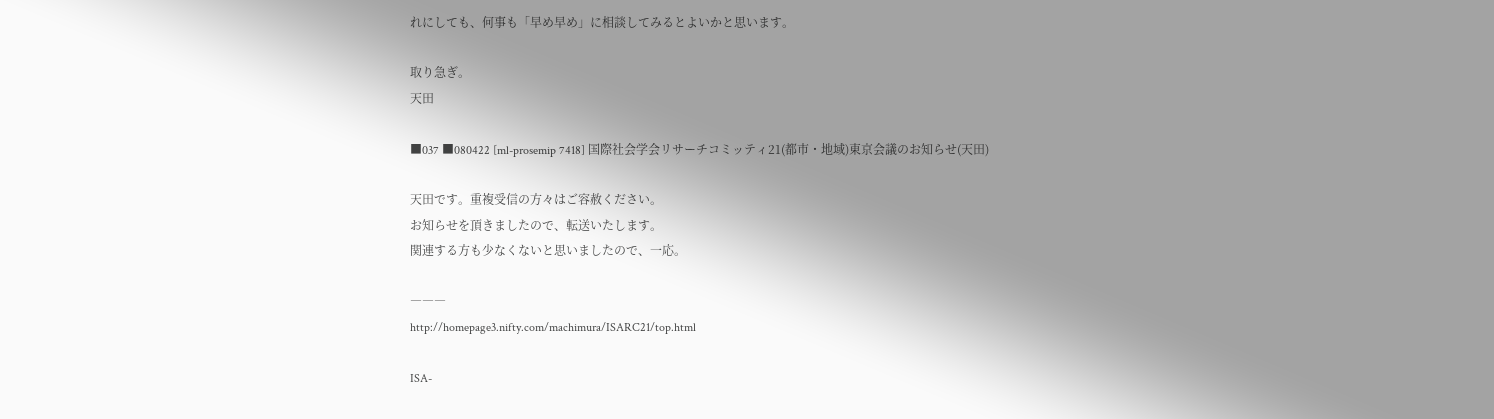れにしても、何事も「早め早め」に相談してみるとよいかと思います。

取り急ぎ。
天田

■037 ■080422 [ml-prosemip 7418] 国際社会学会リサーチコミッティ21(都市・地域)東京会議のお知らせ(天田)

天田です。重複受信の方々はご容赦ください。
お知らせを頂きましたので、転送いたします。
関連する方も少なくないと思いましたので、一応。

―――
http://homepage3.nifty.com/machimura/ISARC21/top.html

ISA-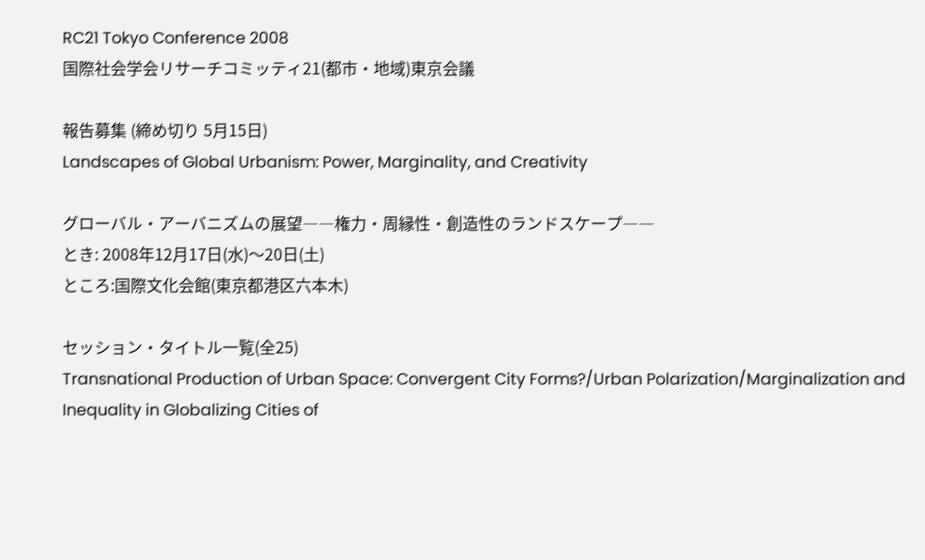RC21 Tokyo Conference 2008
国際社会学会リサーチコミッティ21(都市・地域)東京会議

報告募集 (締め切り 5月15日)
Landscapes of Global Urbanism: Power, Marginality, and Creativity

グローバル・アーバニズムの展望――権力・周縁性・創造性のランドスケープ――
とき: 2008年12月17日(水)〜20日(土)
ところ:国際文化会館(東京都港区六本木)

セッション・タイトル一覧(全25)
Transnational Production of Urban Space: Convergent City Forms?/Urban Polarization/Marginalization and Inequality in Globalizing Cities of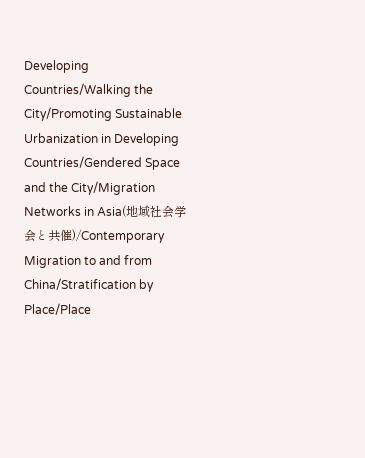Developing Countries/Walking the City/Promoting Sustainable Urbanization in Developing Countries/Gendered Space and the City/Migration Networks in Asia(地域社会学会と共催)/Contemporary Migration to and from China/Stratification by Place/Place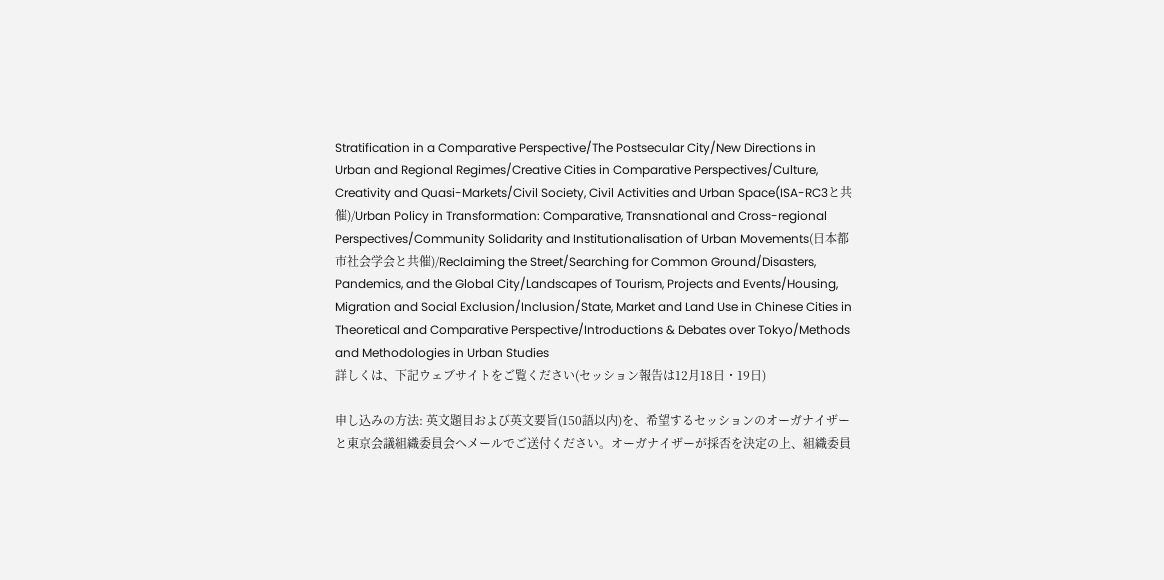Stratification in a Comparative Perspective/The Postsecular City/New Directions in Urban and Regional Regimes/Creative Cities in Comparative Perspectives/Culture, Creativity and Quasi-Markets/Civil Society, Civil Activities and Urban Space(ISA-RC3と共催)/Urban Policy in Transformation: Comparative, Transnational and Cross-regional Perspectives/Community Solidarity and Institutionalisation of Urban Movements(日本都市社会学会と共催)/Reclaiming the Street/Searching for Common Ground/Disasters, Pandemics, and the Global City/Landscapes of Tourism, Projects and Events/Housing, Migration and Social Exclusion/Inclusion/State, Market and Land Use in Chinese Cities in Theoretical and Comparative Perspective/Introductions & Debates over Tokyo/Methods and Methodologies in Urban Studies
詳しくは、下記ウェブサイトをご覧ください(セッション報告は12月18日・19日)

申し込みの方法: 英文題目および英文要旨(150語以内)を、希望するセッションのオーガナイザーと東京会議組織委員会へメールでご送付ください。オーガナイザーが採否を決定の上、組織委員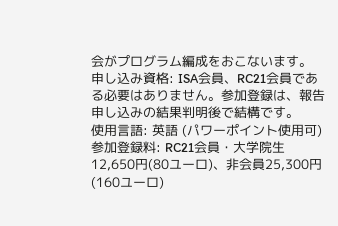会がプログラム編成をおこないます。
申し込み資格: ISA会員、RC21会員である必要はありません。参加登録は、報告申し込みの結果判明後で結構です。
使用言語: 英語 (パワーポイント使用可)
参加登録料: RC21会員・大学院生12,650円(80ユーロ)、非会員25,300円(160ユーロ)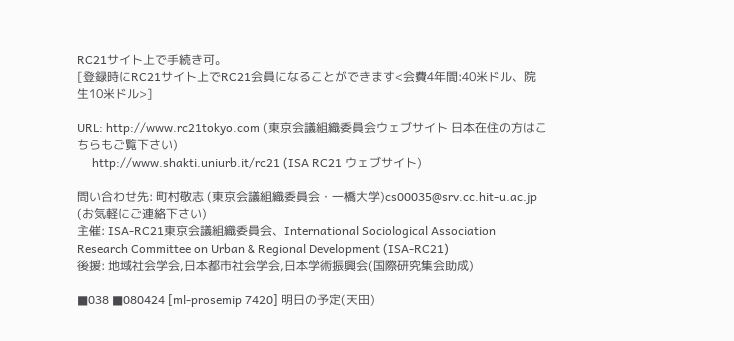RC21サイト上で手続き可。
[登録時にRC21サイト上でRC21会員になることができます<会費4年間:40米ドル、院生10米ドル>]

URL: http://www.rc21tokyo.com (東京会議組織委員会ウェブサイト 日本在住の方はこちらもご覧下さい)
     http://www.shakti.uniurb.it/rc21 (ISA RC21 ウェブサイト)

問い合わせ先: 町村敬志 (東京会議組織委員会・一橋大学)cs00035@srv.cc.hit-u.ac.jp (お気軽にご連絡下さい)
主催: ISA-RC21東京会議組織委員会、International Sociological Association Research Committee on Urban & Regional Development (ISA-RC21)
後援: 地域社会学会,日本都市社会学会,日本学術振興会(国際研究集会助成)

■038 ■080424 [ml-prosemip 7420] 明日の予定(天田)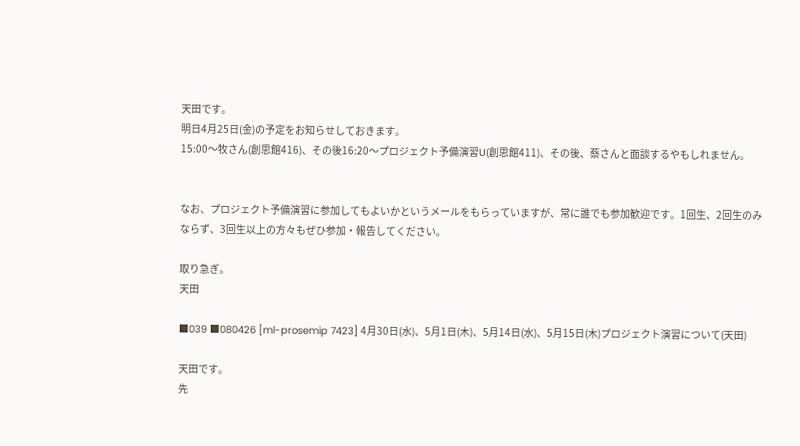天田です。
明日4月25日(金)の予定をお知らせしておきます。
15:00〜牧さん(創思館416)、その後16:20〜プロジェクト予備演習U(創思館411)、その後、蔡さんと面談するやもしれません。


なお、プロジェクト予備演習に参加してもよいかというメールをもらっていますが、常に誰でも参加歓迎です。1回生、2回生のみならず、3回生以上の方々もぜひ参加・報告してください。

取り急ぎ。
天田

■039 ■080426 [ml-prosemip 7423] 4月30日(水)、5月1日(木)、5月14日(水)、5月15日(木)プロジェクト演習について(天田)

天田です。
先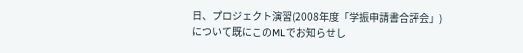日、プロジェクト演習(2008年度「学振申請書合評会」)
について既にこのMLでお知らせし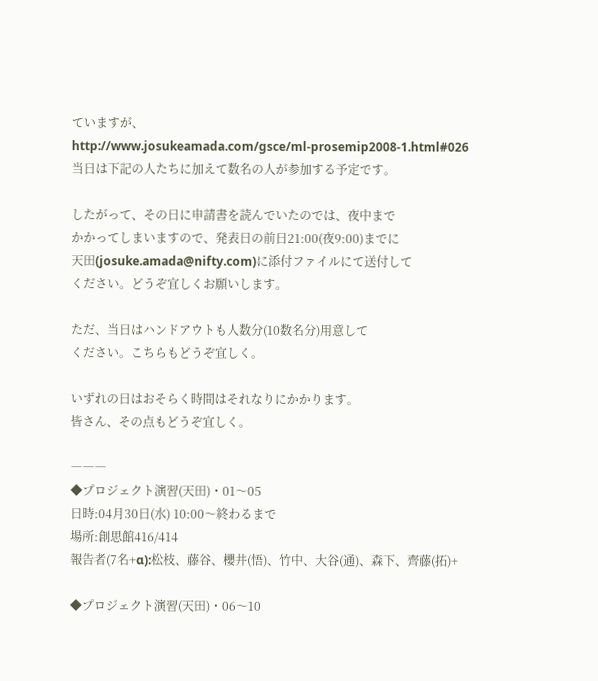ていますが、
http://www.josukeamada.com/gsce/ml-prosemip2008-1.html#026
当日は下記の人たちに加えて数名の人が参加する予定です。

したがって、その日に申請書を読んでいたのでは、夜中まで
かかってしまいますので、発表日の前日21:00(夜9:00)までに
天田(josuke.amada@nifty.com)に添付ファイルにて送付して
ください。どうぞ宜しくお願いします。

ただ、当日はハンドアウトも人数分(10数名分)用意して
ください。こちらもどうぞ宜しく。

いずれの日はおそらく時間はそれなりにかかります。
皆さん、その点もどうぞ宜しく。

―――
◆プロジェクト演習(天田)・01〜05
日時:04月30日(水) 10:00〜終わるまで
場所:創思館416/414
報告者(7名+α):松枝、藤谷、櫻井(悟)、竹中、大谷(通)、森下、齊藤(拓)+

◆プロジェクト演習(天田)・06〜10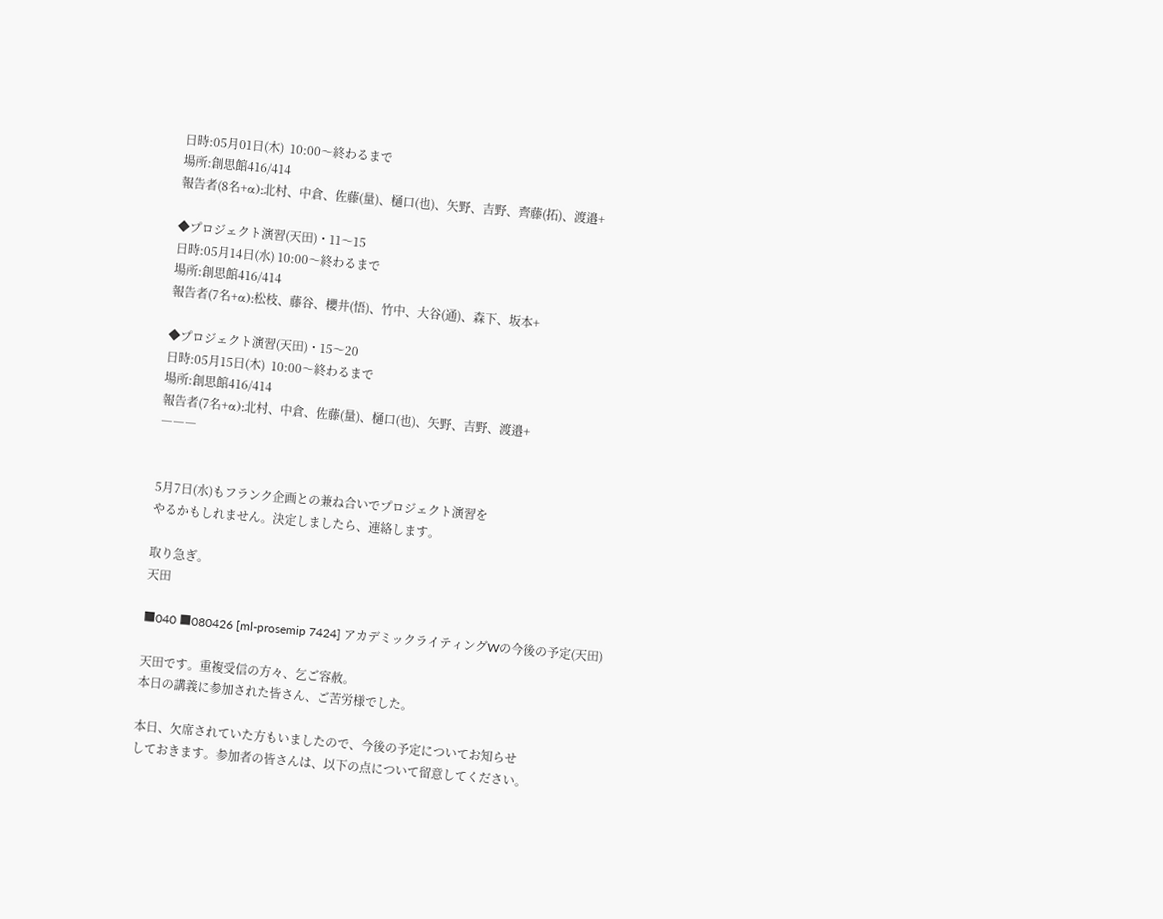日時:05月01日(木)  10:00〜終わるまで
場所:創思館416/414
報告者(8名+α):北村、中倉、佐藤(量)、樋口(也)、矢野、吉野、齊藤(拓)、渡邉+

◆プロジェクト演習(天田)・11〜15
日時:05月14日(水) 10:00〜終わるまで
場所:創思館416/414
報告者(7名+α):松枝、藤谷、櫻井(悟)、竹中、大谷(通)、森下、坂本+

◆プロジェクト演習(天田)・15〜20
日時:05月15日(木)  10:00〜終わるまで
場所:創思館416/414
報告者(7名+α):北村、中倉、佐藤(量)、樋口(也)、矢野、吉野、渡邉+
―――


5月7日(水)もフランク企画との兼ね合いでプロジェクト演習を
やるかもしれません。決定しましたら、連絡します。

取り急ぎ。
天田

■040 ■080426 [ml-prosemip 7424] アカデミックライティングWの今後の予定(天田)

天田です。重複受信の方々、乞ご容赦。
本日の講義に参加された皆さん、ご苦労様でした。

本日、欠席されていた方もいましたので、今後の予定についてお知らせ
しておきます。参加者の皆さんは、以下の点について留意してください。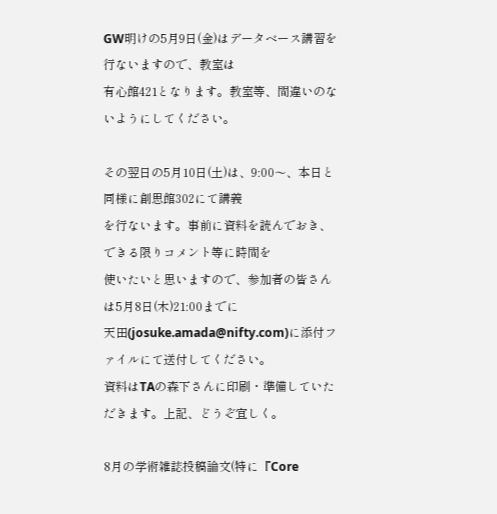GW明けの5月9日(金)はデータベース講習を行ないますので、教室は
有心館421となります。教室等、間違いのないようにしてください。

その翌日の5月10日(土)は、9:00〜、本日と同様に創思館302にて講義
を行ないます。事前に資料を読んでおき、できる限りコメント等に時間を
使いたいと思いますので、参加者の皆さんは5月8日(木)21:00までに
天田(josuke.amada@nifty.com)に添付ファイルにて送付してください。
資料はTAの森下さんに印刷・準備していただきます。上記、どうぞ宜しく。

8月の学術雑誌投稿論文(特に『Core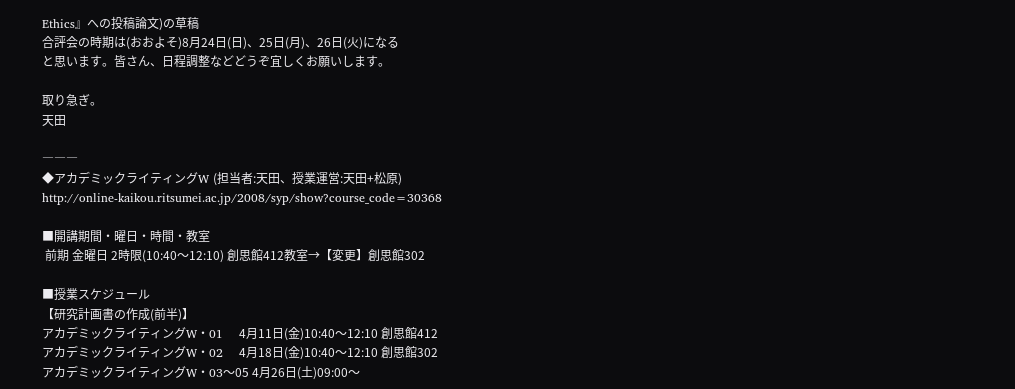Ethics』への投稿論文)の草稿
合評会の時期は(おおよそ)8月24日(日)、25日(月)、26日(火)になる
と思います。皆さん、日程調整などどうぞ宜しくお願いします。

取り急ぎ。
天田

―――
◆アカデミックライティングW (担当者:天田、授業運営:天田+松原)
http://online-kaikou.ritsumei.ac.jp/2008/syp/show?course_code=30368

■開講期間・曜日・時間・教室
 前期 金曜日 2時限(10:40〜12:10) 創思館412教室→【変更】創思館302

■授業スケジュール
【研究計画書の作成(前半)】
アカデミックライティングW・01    4月11日(金)10:40〜12:10 創思館412
アカデミックライティングW・02    4月18日(金)10:40〜12:10 創思館302
アカデミックライティングW・03〜05 4月26日(土)09:00〜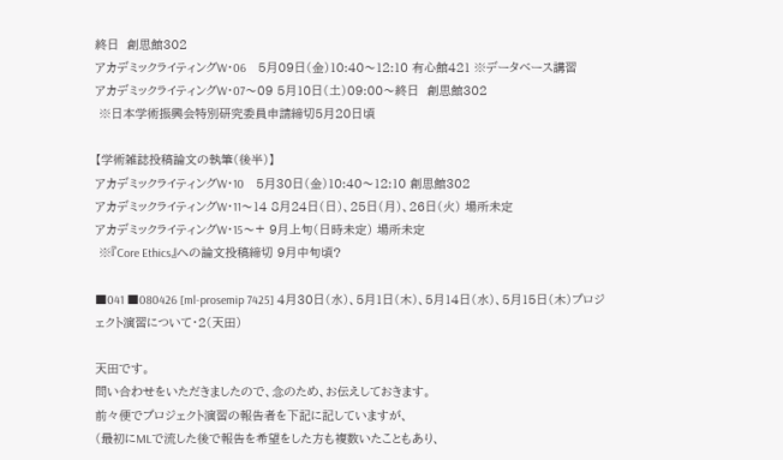終日  創思館302
アカデミックライティングW・06    5月09日(金)10:40〜12:10 有心館421 ※データベース講習
アカデミックライティングW・07〜09 5月10日(土)09:00〜終日  創思館302
 ※日本学術振興会特別研究委員申請締切5月20日頃

【学術雑誌投稿論文の執筆(後半)】
アカデミックライティングW・10    5月30日(金)10:40〜12:10 創思館302
アカデミックライティングW・11〜14 8月24日(日)、25日(月)、26日(火) 場所未定
アカデミックライティングW・15〜+ 9月上旬(日時未定) 場所未定
 ※『Core Ethics』への論文投稿締切 9月中旬頃?

■041 ■080426 [ml-prosemip 7425] 4月30日(水)、5月1日(木)、5月14日(水)、5月15日(木)プロジェクト演習について・2(天田)

天田です。
問い合わせをいただきましたので、念のため、お伝えしておきます。
前々便でプロジェクト演習の報告者を下記に記していますが、
(最初にMLで流した後で報告を希望をした方も複数いたこともあり、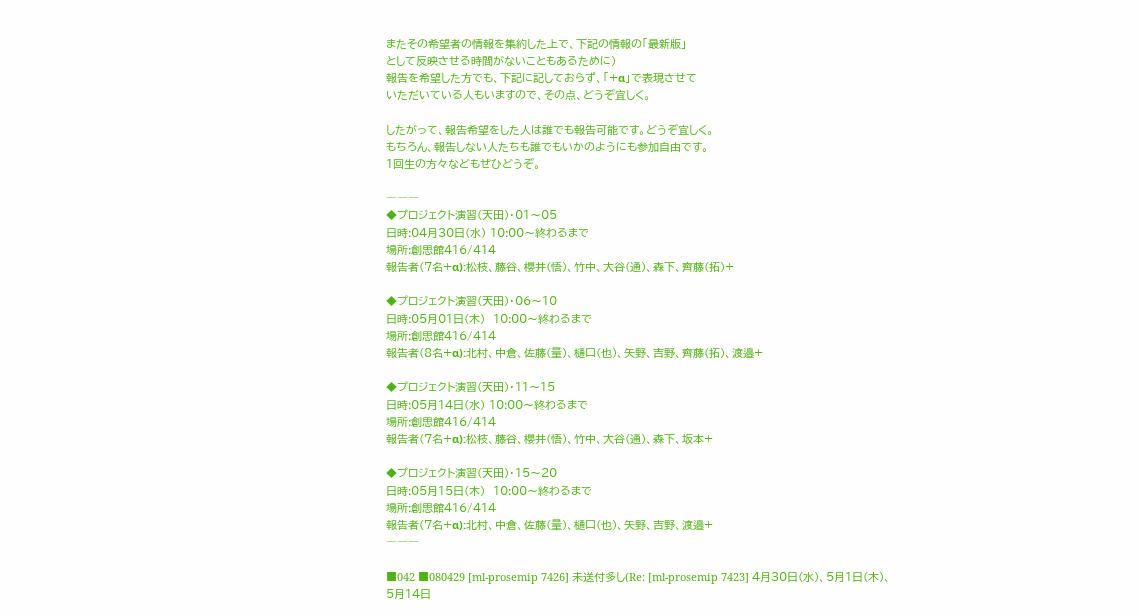またその希望者の情報を集約した上で、下記の情報の「最新版」
として反映させる時間がないこともあるために)
報告を希望した方でも、下記に記しておらず、「+α」で表現させて
いただいている人もいますので、その点、どうぞ宜しく。

したがって、報告希望をした人は誰でも報告可能です。どうぞ宜しく。
もちろん、報告しない人たちも誰でもいかのようにも参加自由です。
1回生の方々などもぜひどうぞ。

―――
◆プロジェクト演習(天田)・01〜05
日時:04月30日(水) 10:00〜終わるまで
場所:創思館416/414
報告者(7名+α):松枝、藤谷、櫻井(悟)、竹中、大谷(通)、森下、齊藤(拓)+

◆プロジェクト演習(天田)・06〜10
日時:05月01日(木)  10:00〜終わるまで
場所:創思館416/414
報告者(8名+α):北村、中倉、佐藤(量)、樋口(也)、矢野、吉野、齊藤(拓)、渡邉+

◆プロジェクト演習(天田)・11〜15
日時:05月14日(水) 10:00〜終わるまで
場所:創思館416/414
報告者(7名+α):松枝、藤谷、櫻井(悟)、竹中、大谷(通)、森下、坂本+

◆プロジェクト演習(天田)・15〜20
日時:05月15日(木)  10:00〜終わるまで
場所:創思館416/414
報告者(7名+α):北村、中倉、佐藤(量)、樋口(也)、矢野、吉野、渡邉+
―――

■042 ■080429 [ml-prosemip 7426] 未送付多し(Re: [ml-prosemip 7423] 4月30日(水)、5月1日(木)、5月14日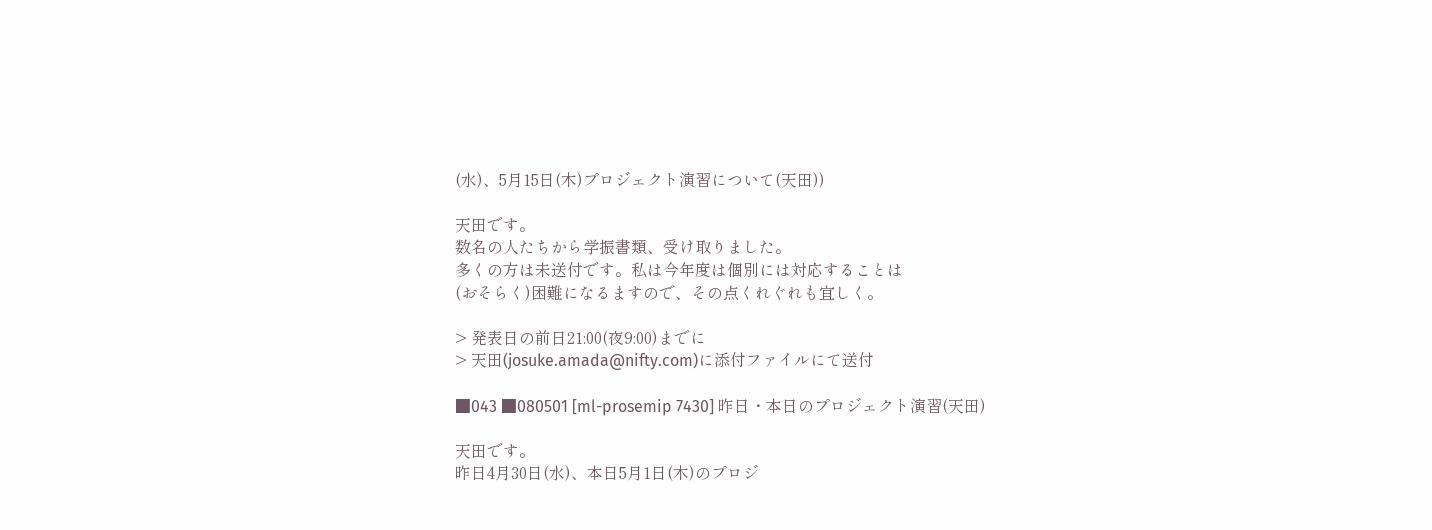(水)、5月15日(木)プロジェクト演習について(天田))

天田です。
数名の人たちから学振書類、受け取りました。
多くの方は未送付です。私は今年度は個別には対応することは
(おそらく)困難になるますので、その点くれぐれも宜しく。

> 発表日の前日21:00(夜9:00)までに
> 天田(josuke.amada@nifty.com)に添付ファイルにて送付

■043 ■080501 [ml-prosemip 7430] 昨日・本日のプロジェクト演習(天田)

天田です。
昨日4月30日(水)、本日5月1日(木)のプロジ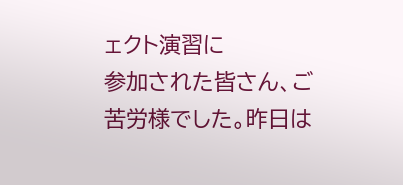ェクト演習に
参加された皆さん、ご苦労様でした。昨日は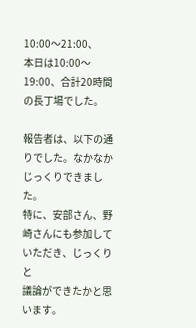10:00〜21:00、
本日は10:00〜19:00、合計20時間の長丁場でした。

報告者は、以下の通りでした。なかなかじっくりできました。
特に、安部さん、野崎さんにも参加していただき、じっくりと
議論ができたかと思います。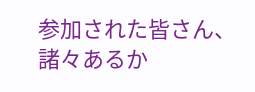参加された皆さん、諸々あるか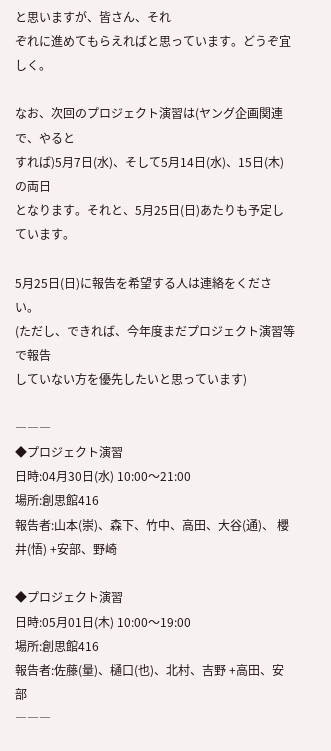と思いますが、皆さん、それ
ぞれに進めてもらえればと思っています。どうぞ宜しく。

なお、次回のプロジェクト演習は(ヤング企画関連で、やると
すれば)5月7日(水)、そして5月14日(水)、15日(木)の両日
となります。それと、5月25日(日)あたりも予定しています。

5月25日(日)に報告を希望する人は連絡をください。
(ただし、できれば、今年度まだプロジェクト演習等で報告
していない方を優先したいと思っています)

―――
◆プロジェクト演習
日時:04月30日(水) 10:00〜21:00
場所:創思館416
報告者:山本(崇)、森下、竹中、高田、大谷(通)、 櫻井(悟) +安部、野崎

◆プロジェクト演習
日時:05月01日(木) 10:00〜19:00
場所:創思館416
報告者:佐藤(量)、樋口(也)、北村、吉野 +高田、安部
―――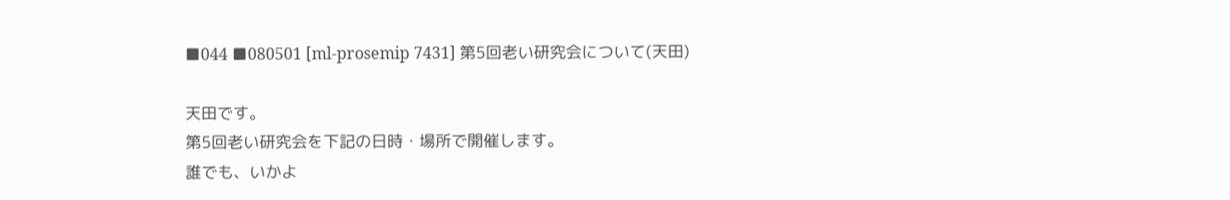■044 ■080501 [ml-prosemip 7431] 第5回老い研究会について(天田)

天田です。
第5回老い研究会を下記の日時・場所で開催します。
誰でも、いかよ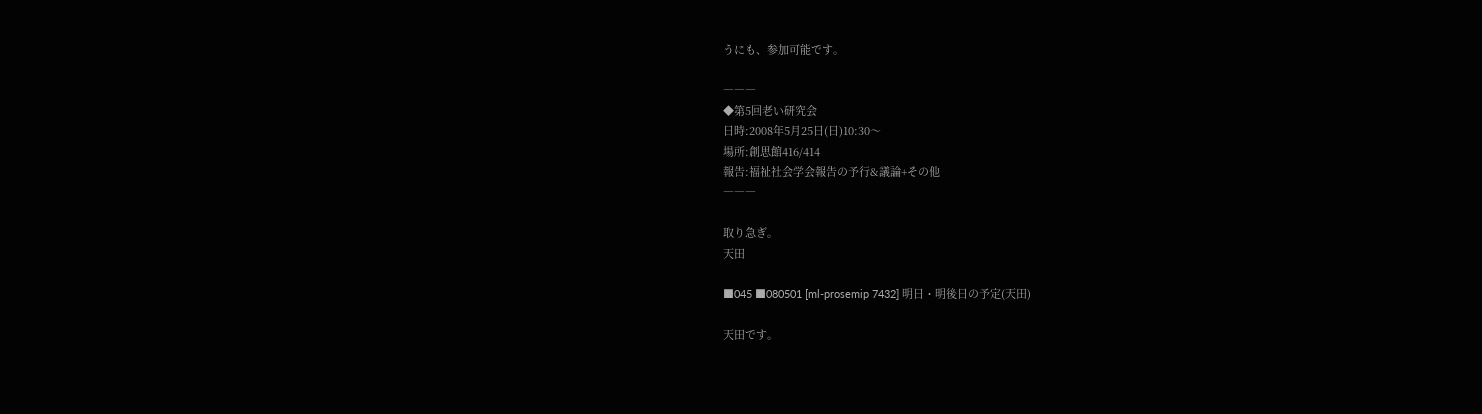うにも、参加可能です。

―――
◆第5回老い研究会
日時:2008年5月25日(日)10:30〜
場所:創思館416/414
報告:福祉社会学会報告の予行&議論+その他
―――

取り急ぎ。
天田

■045 ■080501 [ml-prosemip 7432] 明日・明後日の予定(天田)

天田です。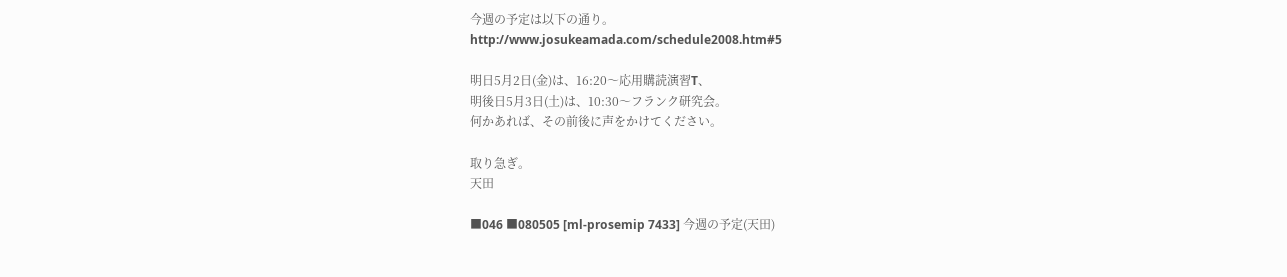今週の予定は以下の通り。
http://www.josukeamada.com/schedule2008.htm#5

明日5月2日(金)は、16:20〜応用購読演習T、
明後日5月3日(土)は、10:30〜フランク研究会。
何かあれば、その前後に声をかけてください。

取り急ぎ。
天田

■046 ■080505 [ml-prosemip 7433] 今週の予定(天田)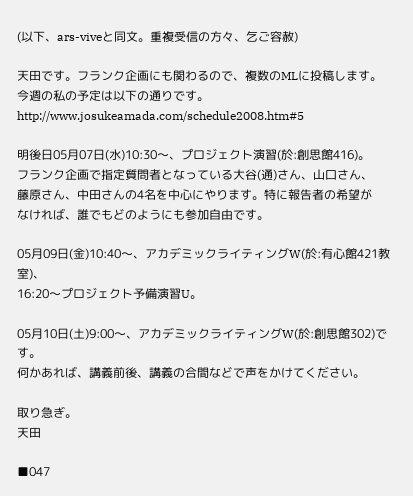(以下、ars-viveと同文。重複受信の方々、乞ご容赦)

天田です。フランク企画にも関わるので、複数のMLに投稿します。
今週の私の予定は以下の通りです。
http://www.josukeamada.com/schedule2008.htm#5

明後日05月07日(水)10:30〜、プロジェクト演習(於:創思館416)。
フランク企画で指定質問者となっている大谷(通)さん、山口さん、
藤原さん、中田さんの4名を中心にやります。特に報告者の希望が
なければ、誰でもどのようにも参加自由です。

05月09日(金)10:40〜、アカデミックライティングW(於:有心館421教室)、
16:20〜プロジェクト予備演習U。

05月10日(土)9:00〜、アカデミックライティングW(於:創思館302)です。
何かあれば、講義前後、講義の合間などで声をかけてください。

取り急ぎ。
天田

■047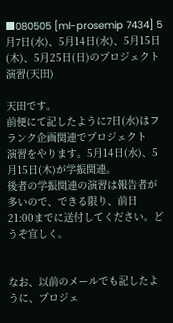■080505 [ml-prosemip 7434] 5月7日(水)、5月14日(水)、5月15日(木)、5月25日(日)のプロジェクト演習(天田)

天田です。
前便にて記したように7日(水)はフランク企画関連でプロジェクト
演習をやります。5月14日(水)、5月15日(木)が学振関連。
後者の学振関連の演習は報告者が多いので、できる限り、前日
21:00までに送付してください。どうぞ宜しく。


なお、以前のメールでも記したように、プロジェ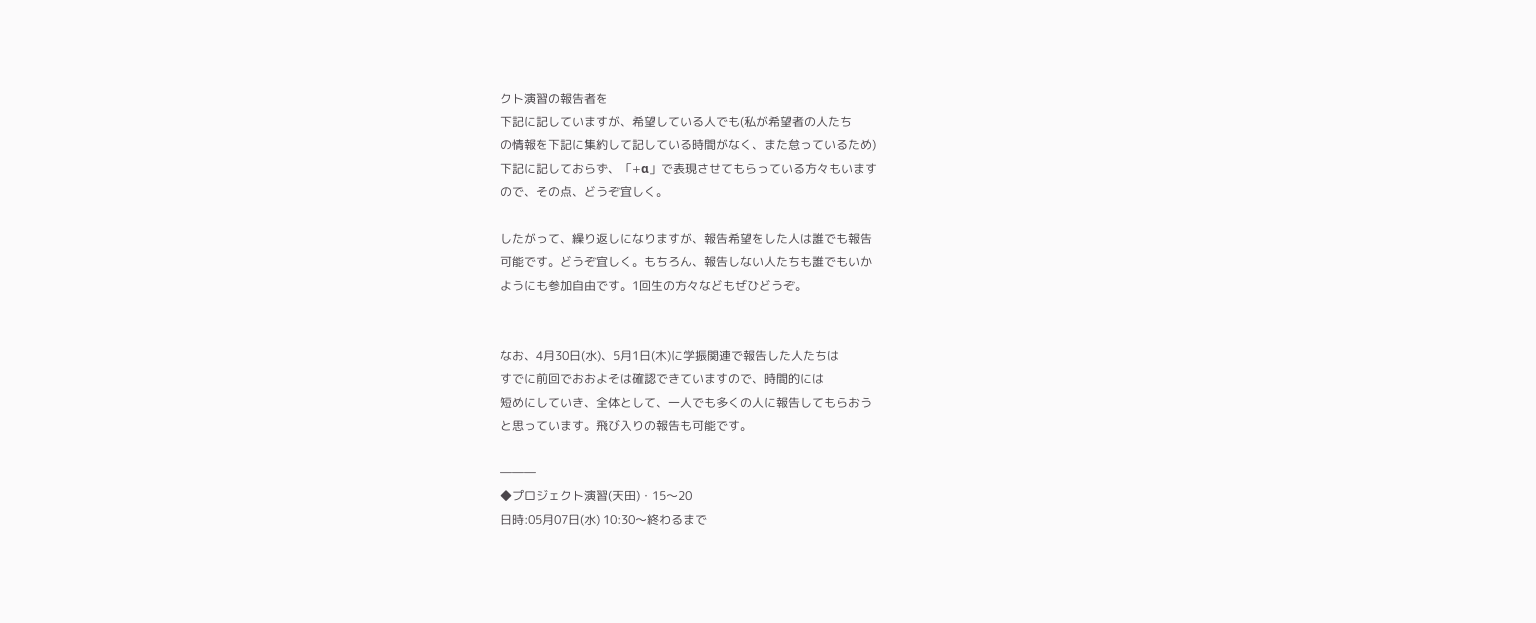クト演習の報告者を
下記に記していますが、希望している人でも(私が希望者の人たち
の情報を下記に集約して記している時間がなく、また怠っているため)
下記に記しておらず、「+α」で表現させてもらっている方々もいます
ので、その点、どうぞ宜しく。

したがって、繰り返しになりますが、報告希望をした人は誰でも報告
可能です。どうぞ宜しく。もちろん、報告しない人たちも誰でもいか
ようにも参加自由です。1回生の方々などもぜひどうぞ。


なお、4月30日(水)、5月1日(木)に学振関連で報告した人たちは
すでに前回でおおよそは確認できていますので、時間的には
短めにしていき、全体として、一人でも多くの人に報告してもらおう
と思っています。飛び入りの報告も可能です。

―――
◆プロジェクト演習(天田)・15〜20
日時:05月07日(水) 10:30〜終わるまで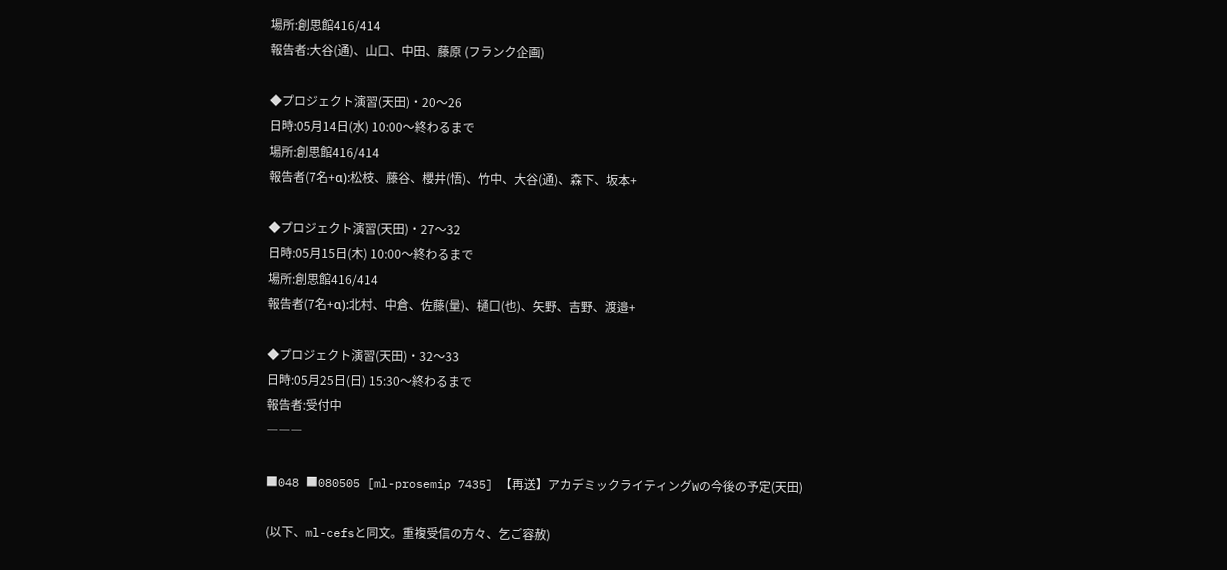場所:創思館416/414
報告者:大谷(通)、山口、中田、藤原 (フランク企画)

◆プロジェクト演習(天田)・20〜26
日時:05月14日(水) 10:00〜終わるまで
場所:創思館416/414
報告者(7名+α):松枝、藤谷、櫻井(悟)、竹中、大谷(通)、森下、坂本+

◆プロジェクト演習(天田)・27〜32
日時:05月15日(木) 10:00〜終わるまで
場所:創思館416/414
報告者(7名+α):北村、中倉、佐藤(量)、樋口(也)、矢野、吉野、渡邉+

◆プロジェクト演習(天田)・32〜33
日時:05月25日(日) 15:30〜終わるまで
報告者:受付中
―――

■048 ■080505 [ml-prosemip 7435] 【再送】アカデミックライティングWの今後の予定(天田)

(以下、ml-cefsと同文。重複受信の方々、乞ご容赦)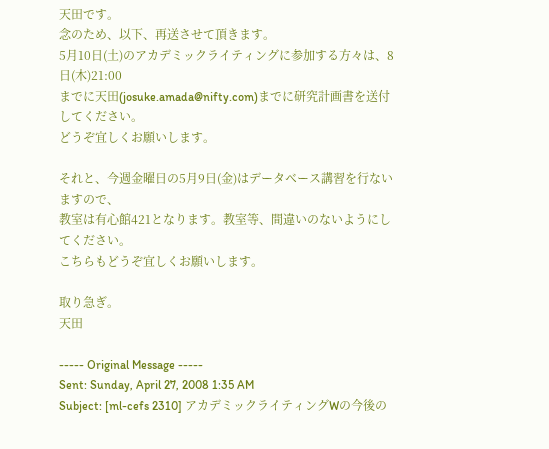天田です。
念のため、以下、再送させて頂きます。
5月10日(土)のアカデミックライティングに参加する方々は、8日(木)21:00
までに天田(josuke.amada@nifty.com)までに研究計画書を送付してください。
どうぞ宜しくお願いします。

それと、今週金曜日の5月9日(金)はデータベース講習を行ないますので、
教室は有心館421となります。教室等、間違いのないようにしてください。
こちらもどうぞ宜しくお願いします。

取り急ぎ。
天田

----- Original Message -----
Sent: Sunday, April 27, 2008 1:35 AM
Subject: [ml-cefs 2310] アカデミックライティングWの今後の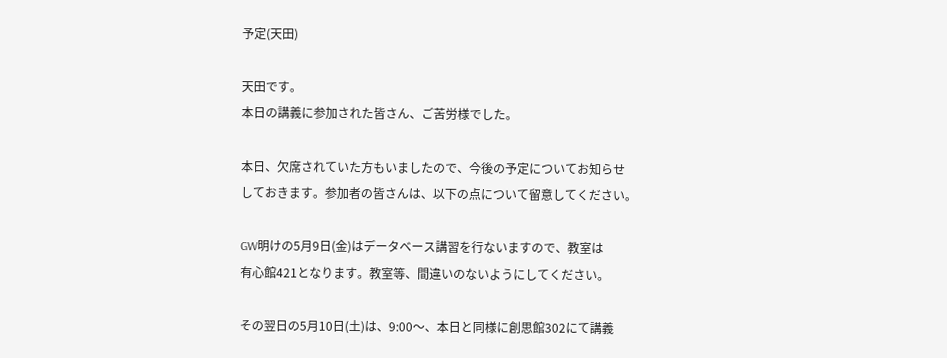予定(天田)

天田です。
本日の講義に参加された皆さん、ご苦労様でした。

本日、欠席されていた方もいましたので、今後の予定についてお知らせ
しておきます。参加者の皆さんは、以下の点について留意してください。

GW明けの5月9日(金)はデータベース講習を行ないますので、教室は
有心館421となります。教室等、間違いのないようにしてください。

その翌日の5月10日(土)は、9:00〜、本日と同様に創思館302にて講義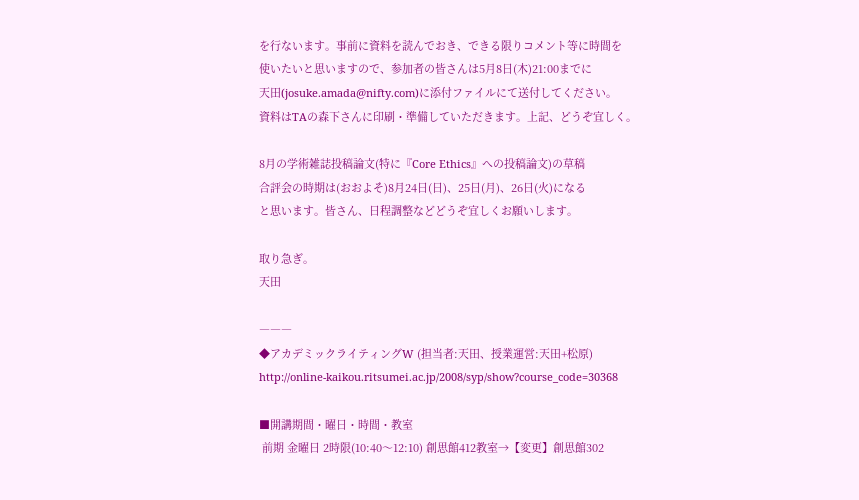を行ないます。事前に資料を読んでおき、できる限りコメント等に時間を
使いたいと思いますので、参加者の皆さんは5月8日(木)21:00までに
天田(josuke.amada@nifty.com)に添付ファイルにて送付してください。
資料はTAの森下さんに印刷・準備していただきます。上記、どうぞ宜しく。

8月の学術雑誌投稿論文(特に『Core Ethics』への投稿論文)の草稿
合評会の時期は(おおよそ)8月24日(日)、25日(月)、26日(火)になる
と思います。皆さん、日程調整などどうぞ宜しくお願いします。

取り急ぎ。
天田

―――
◆アカデミックライティングW (担当者:天田、授業運営:天田+松原)
http://online-kaikou.ritsumei.ac.jp/2008/syp/show?course_code=30368

■開講期間・曜日・時間・教室
 前期 金曜日 2時限(10:40〜12:10) 創思館412教室→【変更】創思館302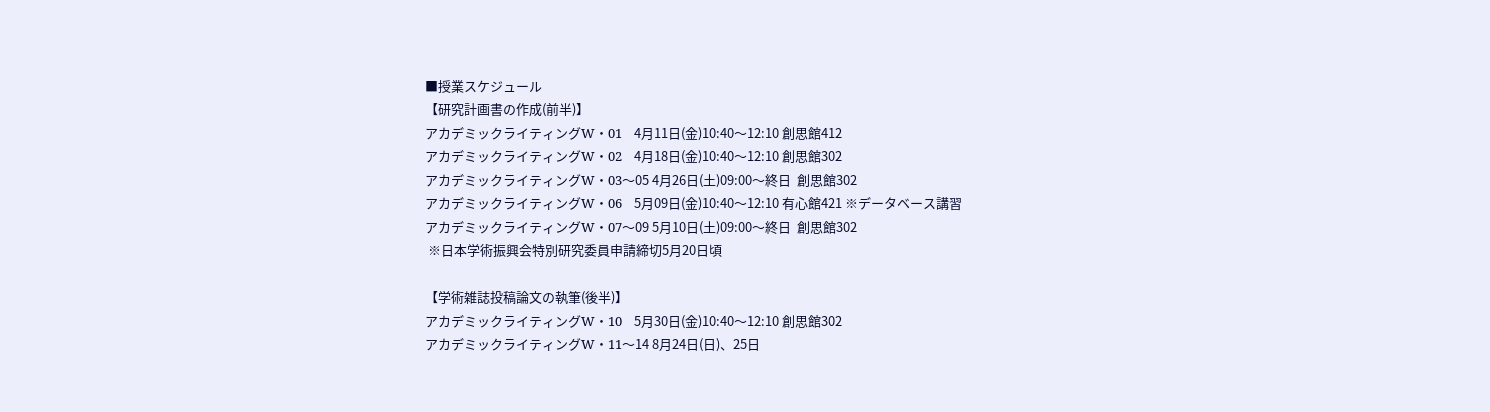■授業スケジュール
【研究計画書の作成(前半)】
アカデミックライティングW・01    4月11日(金)10:40〜12:10 創思館412
アカデミックライティングW・02    4月18日(金)10:40〜12:10 創思館302
アカデミックライティングW・03〜05 4月26日(土)09:00〜終日  創思館302
アカデミックライティングW・06    5月09日(金)10:40〜12:10 有心館421 ※データベース講習
アカデミックライティングW・07〜09 5月10日(土)09:00〜終日  創思館302
 ※日本学術振興会特別研究委員申請締切5月20日頃

【学術雑誌投稿論文の執筆(後半)】
アカデミックライティングW・10    5月30日(金)10:40〜12:10 創思館302
アカデミックライティングW・11〜14 8月24日(日)、25日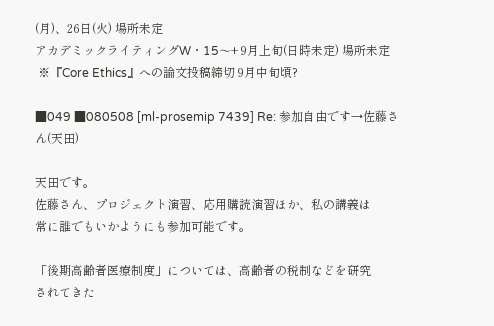(月)、26日(火) 場所未定
アカデミックライティングW・15〜+ 9月上旬(日時未定) 場所未定
 ※『Core Ethics』への論文投稿締切 9月中旬頃?

■049 ■080508 [ml-prosemip 7439] Re: 参加自由です→佐藤さん(天田)

天田です。
佐藤さん、プロジェクト演習、応用購読演習ほか、私の講義は
常に誰でもいかようにも参加可能です。

「後期高齢者医療制度」については、高齢者の税制などを研究
されてきた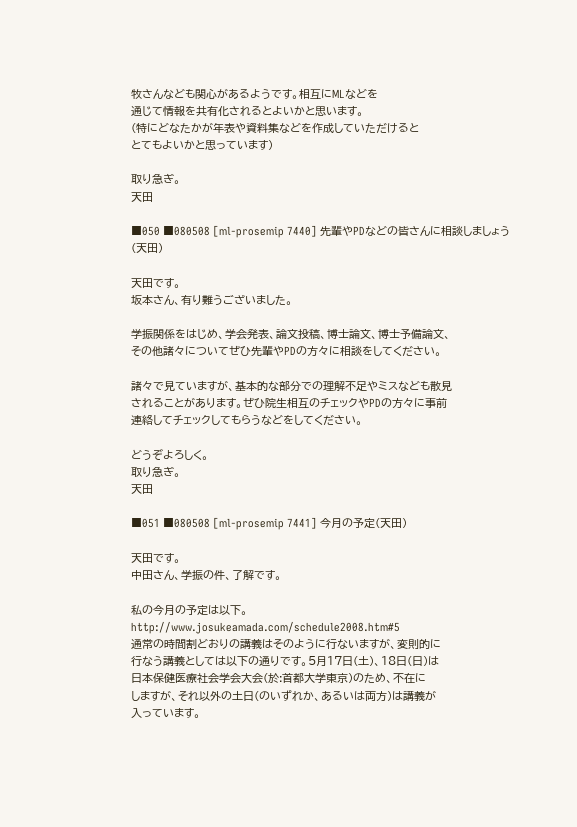牧さんなども関心があるようです。相互にMLなどを
通じて情報を共有化されるとよいかと思います。
(特にどなたかが年表や資料集などを作成していただけると
とてもよいかと思っています)

取り急ぎ。
天田

■050 ■080508 [ml-prosemip 7440] 先輩やPDなどの皆さんに相談しましょう(天田)

天田です。
坂本さん、有り難うございました。

学振関係をはじめ、学会発表、論文投稿、博士論文、博士予備論文、
その他諸々についてぜひ先輩やPDの方々に相談をしてください。

諸々で見ていますが、基本的な部分での理解不足やミスなども散見
されることがあります。ぜひ院生相互のチェックやPDの方々に事前
連絡してチェックしてもらうなどをしてください。

どうぞよろしく。
取り急ぎ。
天田

■051 ■080508 [ml-prosemip 7441] 今月の予定(天田)

天田です。
中田さん、学振の件、了解です。

私の今月の予定は以下。
http://www.josukeamada.com/schedule2008.htm#5
通常の時間割どおりの講義はそのように行ないますが、変則的に
行なう講義としては以下の通りです。5月17日(土)、18日(日)は
日本保健医療社会学会大会(於:首都大学東京)のため、不在に
しますが、それ以外の土日(のいずれか、あるいは両方)は講義が
入っています。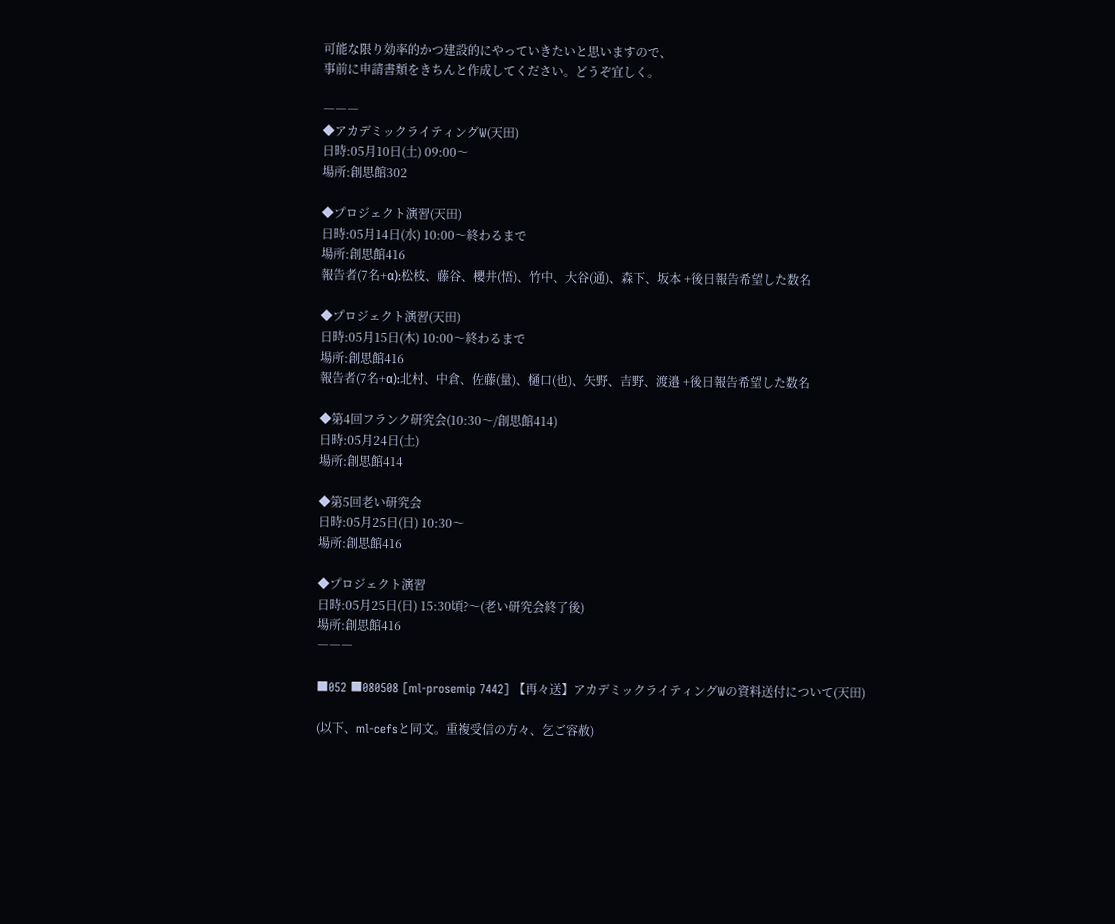可能な限り効率的かつ建設的にやっていきたいと思いますので、
事前に申請書類をきちんと作成してください。どうぞ宜しく。

―――
◆アカデミックライティングW(天田)
日時:05月10日(土) 09:00〜
場所:創思館302

◆プロジェクト演習(天田)
日時:05月14日(水) 10:00〜終わるまで
場所:創思館416
報告者(7名+α):松枝、藤谷、櫻井(悟)、竹中、大谷(通)、森下、坂本 +後日報告希望した数名

◆プロジェクト演習(天田)
日時:05月15日(木) 10:00〜終わるまで
場所:創思館416
報告者(7名+α):北村、中倉、佐藤(量)、樋口(也)、矢野、吉野、渡邉 +後日報告希望した数名

◆第4回フランク研究会(10:30〜/創思館414)
日時:05月24日(土)
場所:創思館414

◆第5回老い研究会
日時:05月25日(日) 10:30〜
場所:創思館416

◆プロジェクト演習
日時:05月25日(日) 15:30頃?〜(老い研究会終了後)
場所:創思館416
―――

■052 ■080508 [ml-prosemip 7442] 【再々送】アカデミックライティングWの資料送付について(天田)

(以下、ml-cefsと同文。重複受信の方々、乞ご容赦)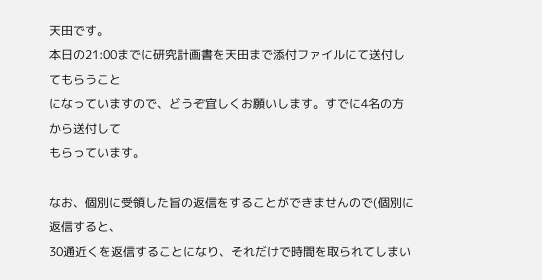天田です。
本日の21:00までに研究計画書を天田まで添付ファイルにて送付してもらうこと
になっていますので、どうぞ宜しくお願いします。すでに4名の方から送付して
もらっています。

なお、個別に受領した旨の返信をすることができませんので(個別に返信すると、
30通近くを返信することになり、それだけで時間を取られてしまい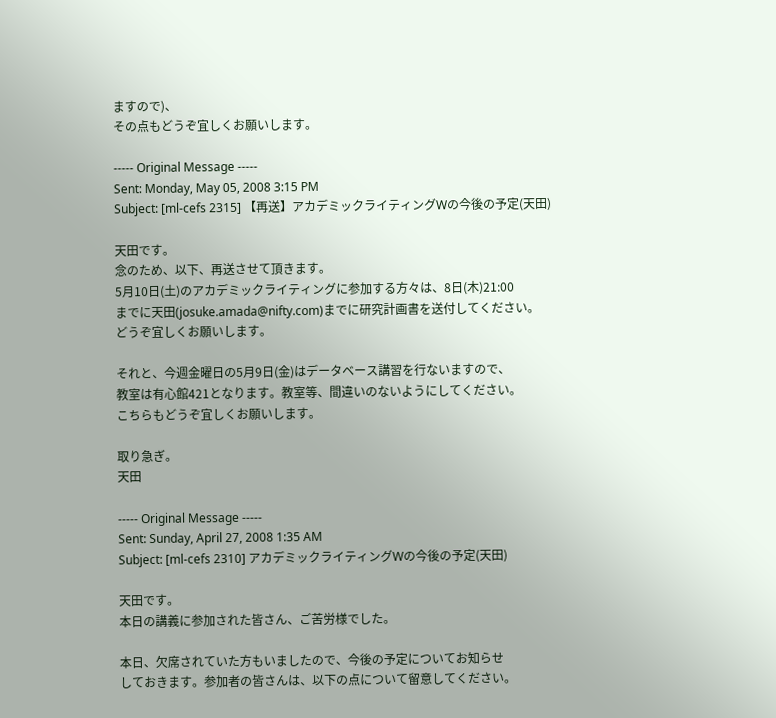ますので)、
その点もどうぞ宜しくお願いします。

----- Original Message -----
Sent: Monday, May 05, 2008 3:15 PM
Subject: [ml-cefs 2315] 【再送】アカデミックライティングWの今後の予定(天田)

天田です。
念のため、以下、再送させて頂きます。
5月10日(土)のアカデミックライティングに参加する方々は、8日(木)21:00
までに天田(josuke.amada@nifty.com)までに研究計画書を送付してください。
どうぞ宜しくお願いします。

それと、今週金曜日の5月9日(金)はデータベース講習を行ないますので、
教室は有心館421となります。教室等、間違いのないようにしてください。
こちらもどうぞ宜しくお願いします。

取り急ぎ。
天田

----- Original Message -----
Sent: Sunday, April 27, 2008 1:35 AM
Subject: [ml-cefs 2310] アカデミックライティングWの今後の予定(天田)

天田です。
本日の講義に参加された皆さん、ご苦労様でした。

本日、欠席されていた方もいましたので、今後の予定についてお知らせ
しておきます。参加者の皆さんは、以下の点について留意してください。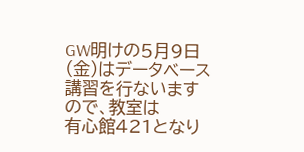GW明けの5月9日(金)はデータベース講習を行ないますので、教室は
有心館421となり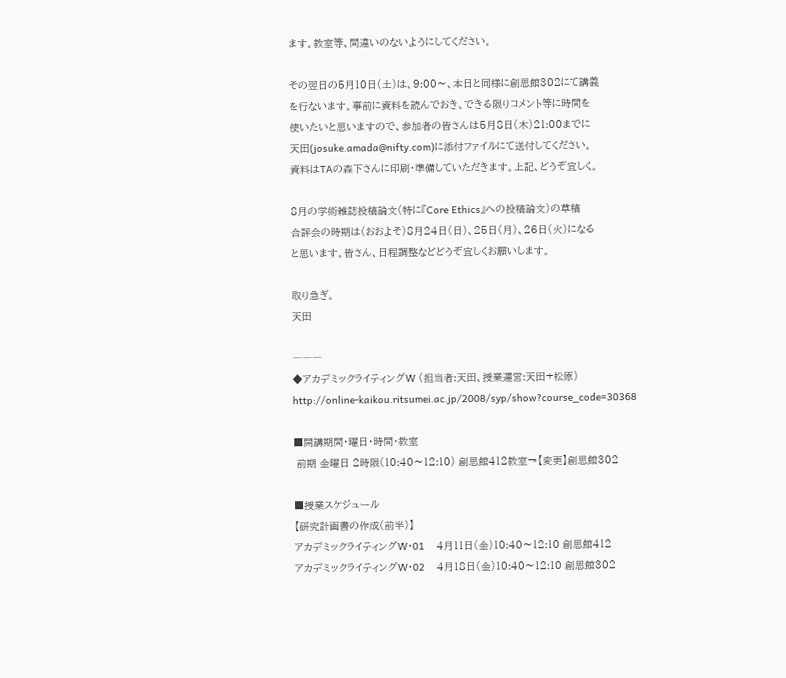ます。教室等、間違いのないようにしてください。

その翌日の5月10日(土)は、9:00〜、本日と同様に創思館302にて講義
を行ないます。事前に資料を読んでおき、できる限りコメント等に時間を
使いたいと思いますので、参加者の皆さんは5月8日(木)21:00までに
天田(josuke.amada@nifty.com)に添付ファイルにて送付してください。
資料はTAの森下さんに印刷・準備していただきます。上記、どうぞ宜しく。

8月の学術雑誌投稿論文(特に『Core Ethics』への投稿論文)の草稿
合評会の時期は(おおよそ)8月24日(日)、25日(月)、26日(火)になる
と思います。皆さん、日程調整などどうぞ宜しくお願いします。

取り急ぎ。
天田

―――
◆アカデミックライティングW (担当者:天田、授業運営:天田+松原)
http://online-kaikou.ritsumei.ac.jp/2008/syp/show?course_code=30368

■開講期間・曜日・時間・教室
 前期 金曜日 2時限(10:40〜12:10) 創思館412教室→【変更】創思館302

■授業スケジュール
【研究計画書の作成(前半)】
アカデミックライティングW・01    4月11日(金)10:40〜12:10 創思館412
アカデミックライティングW・02    4月18日(金)10:40〜12:10 創思館302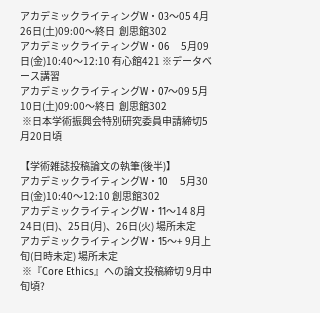アカデミックライティングW・03〜05 4月26日(土)09:00〜終日  創思館302
アカデミックライティングW・06    5月09日(金)10:40〜12:10 有心館421 ※データベース講習
アカデミックライティングW・07〜09 5月10日(土)09:00〜終日  創思館302
 ※日本学術振興会特別研究委員申請締切5月20日頃

【学術雑誌投稿論文の執筆(後半)】
アカデミックライティングW・10    5月30日(金)10:40〜12:10 創思館302
アカデミックライティングW・11〜14 8月24日(日)、25日(月)、26日(火) 場所未定
アカデミックライティングW・15〜+ 9月上旬(日時未定) 場所未定
 ※『Core Ethics』への論文投稿締切 9月中旬頃?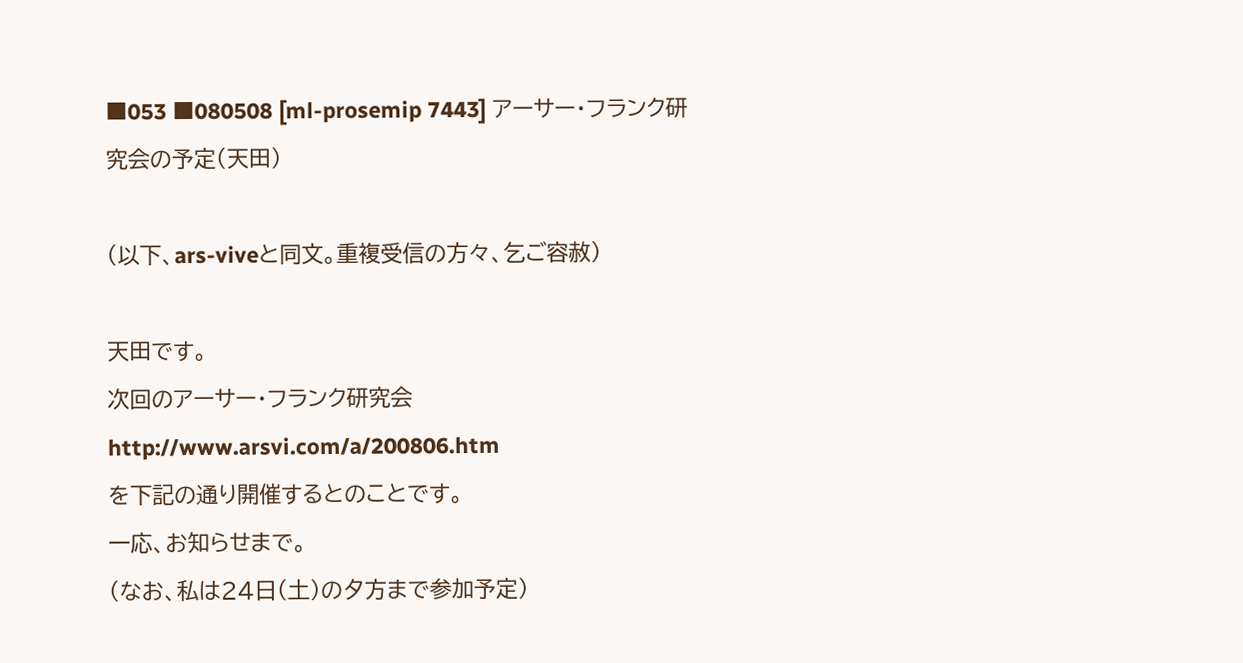■053 ■080508 [ml-prosemip 7443] アーサー・フランク研究会の予定(天田)

(以下、ars-viveと同文。重複受信の方々、乞ご容赦)

天田です。
次回のアーサー・フランク研究会
http://www.arsvi.com/a/200806.htm
を下記の通り開催するとのことです。
一応、お知らせまで。
(なお、私は24日(土)の夕方まで参加予定)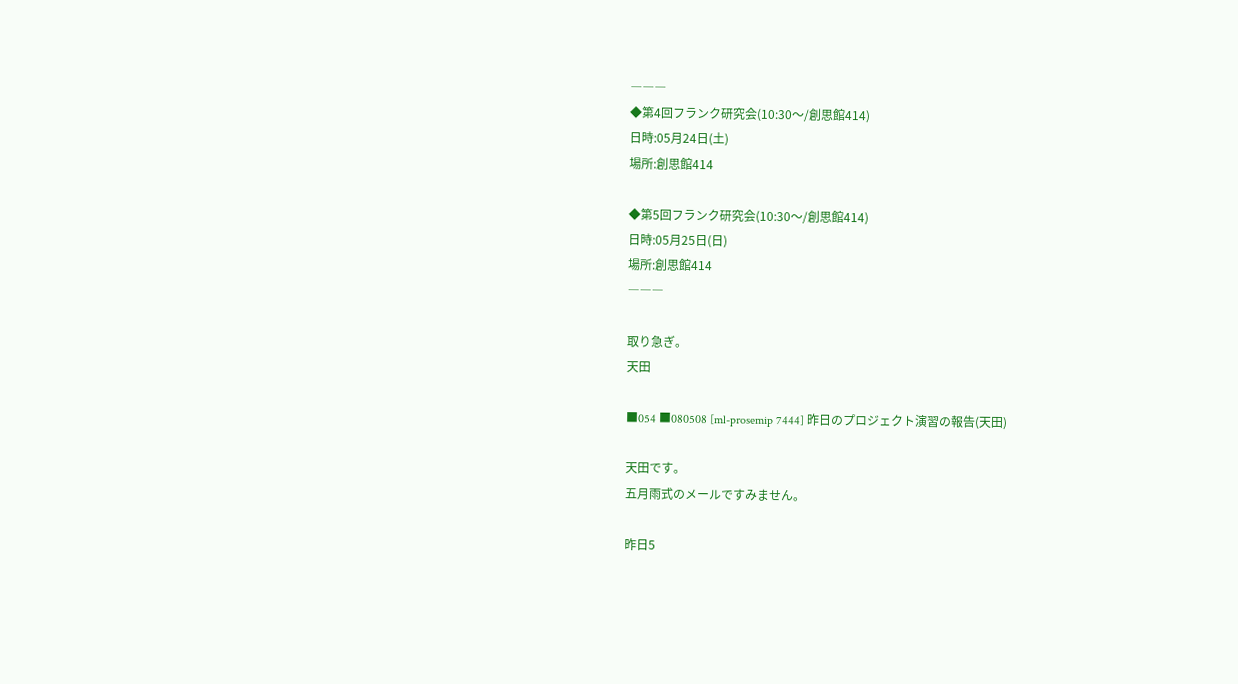―――
◆第4回フランク研究会(10:30〜/創思館414)
日時:05月24日(土)
場所:創思館414

◆第5回フランク研究会(10:30〜/創思館414)
日時:05月25日(日)
場所:創思館414
―――

取り急ぎ。
天田

■054 ■080508 [ml-prosemip 7444] 昨日のプロジェクト演習の報告(天田)

天田です。
五月雨式のメールですみません。

昨日5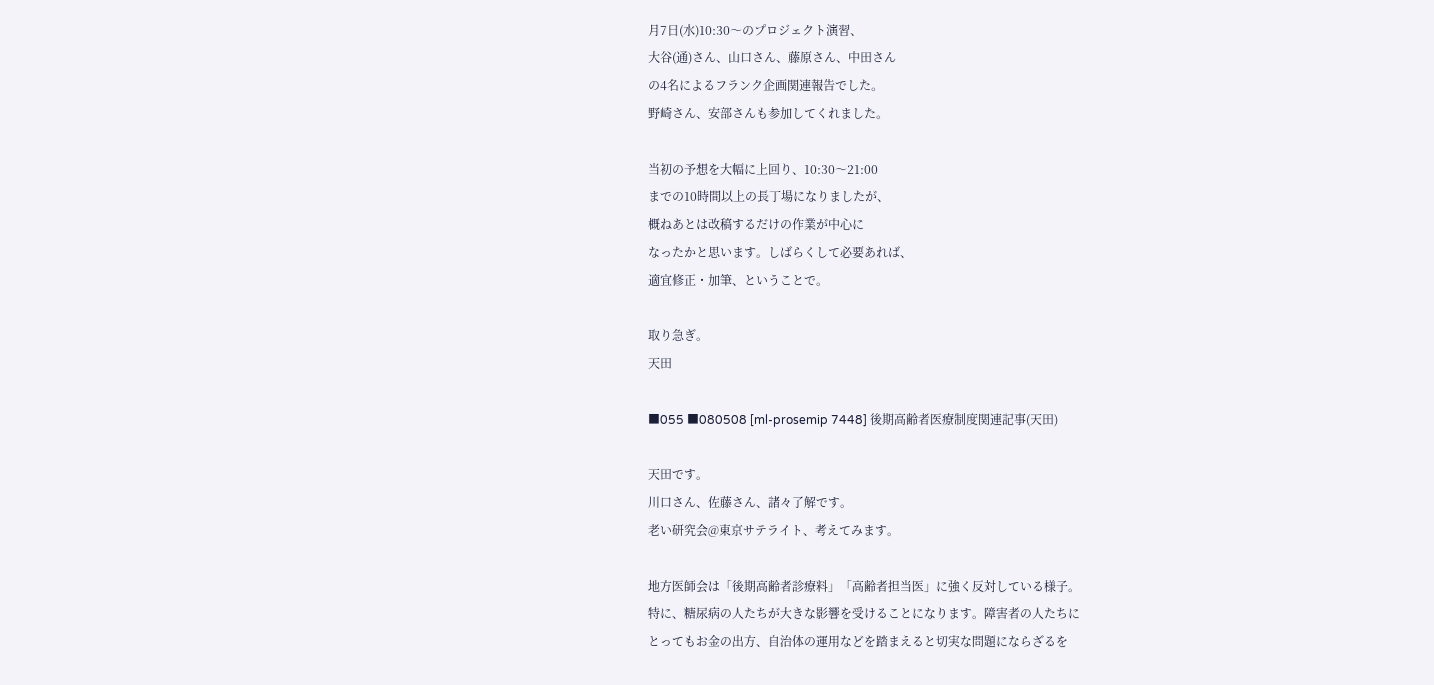月7日(水)10:30〜のプロジェクト演習、
大谷(通)さん、山口さん、藤原さん、中田さん
の4名によるフランク企画関連報告でした。
野崎さん、安部さんも参加してくれました。

当初の予想を大幅に上回り、10:30〜21:00
までの10時間以上の長丁場になりましたが、
概ねあとは改稿するだけの作業が中心に
なったかと思います。しばらくして必要あれば、
適宜修正・加筆、ということで。

取り急ぎ。
天田

■055 ■080508 [ml-prosemip 7448] 後期高齢者医療制度関連記事(天田)

天田です。
川口さん、佐藤さん、諸々了解です。
老い研究会@東京サテライト、考えてみます。

地方医師会は「後期高齢者診療料」「高齢者担当医」に強く反対している様子。
特に、糖尿病の人たちが大きな影響を受けることになります。障害者の人たちに
とってもお金の出方、自治体の運用などを踏まえると切実な問題にならざるを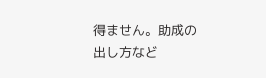得ません。助成の出し方など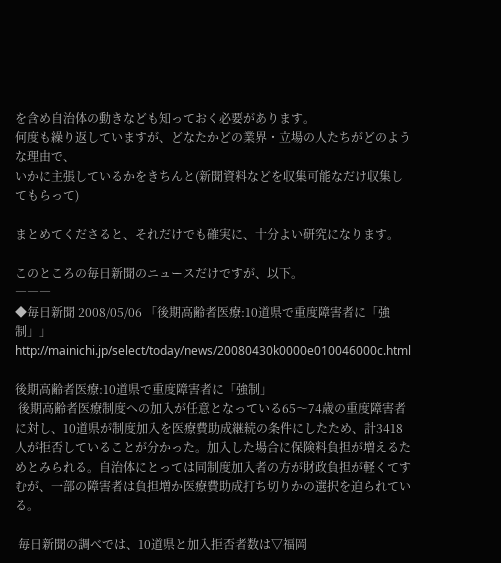を含め自治体の動きなども知っておく必要があります。
何度も繰り返していますが、どなたかどの業界・立場の人たちがどのような理由で、
いかに主張しているかをきちんと(新聞資料などを収集可能なだけ収集してもらって)

まとめてくださると、それだけでも確実に、十分よい研究になります。

このところの毎日新聞のニュースだけですが、以下。
―――
◆毎日新聞 2008/05/06 「後期高齢者医療:10道県で重度障害者に「強制」」
http://mainichi.jp/select/today/news/20080430k0000e010046000c.html

後期高齢者医療:10道県で重度障害者に「強制」
 後期高齢者医療制度への加入が任意となっている65〜74歳の重度障害者に対し、10道県が制度加入を医療費助成継続の条件にしたため、計3418人が拒否していることが分かった。加入した場合に保険料負担が増えるためとみられる。自治体にとっては同制度加入者の方が財政負担が軽くてすむが、一部の障害者は負担増か医療費助成打ち切りかの選択を迫られている。

 毎日新聞の調べでは、10道県と加入拒否者数は▽福岡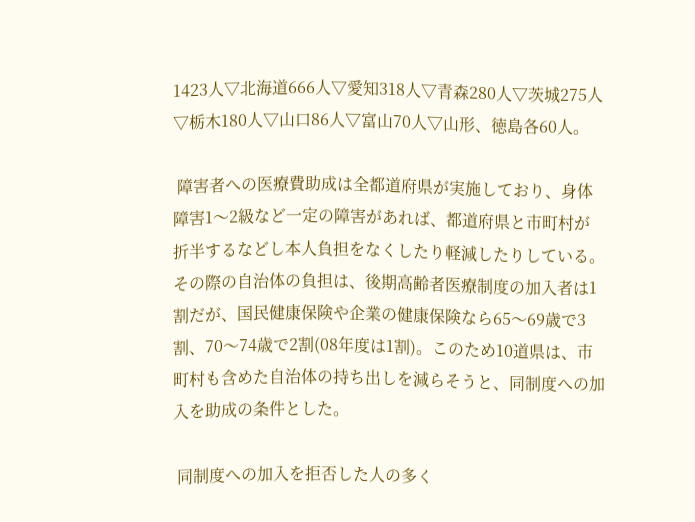1423人▽北海道666人▽愛知318人▽青森280人▽茨城275人▽栃木180人▽山口86人▽富山70人▽山形、徳島各60人。

 障害者への医療費助成は全都道府県が実施しており、身体障害1〜2級など一定の障害があれば、都道府県と市町村が折半するなどし本人負担をなくしたり軽減したりしている。その際の自治体の負担は、後期高齢者医療制度の加入者は1割だが、国民健康保険や企業の健康保険なら65〜69歳で3割、70〜74歳で2割(08年度は1割)。このため10道県は、市町村も含めた自治体の持ち出しを減らそうと、同制度への加入を助成の条件とした。

 同制度への加入を拒否した人の多く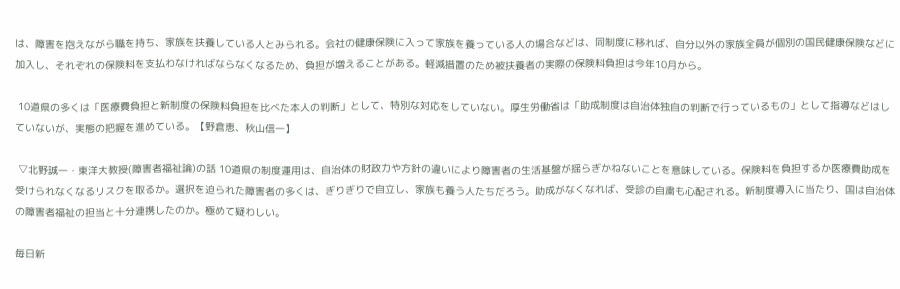は、障害を抱えながら職を持ち、家族を扶養している人とみられる。会社の健康保険に入って家族を養っている人の場合などは、同制度に移れば、自分以外の家族全員が個別の国民健康保険などに加入し、それぞれの保険料を支払わなければならなくなるため、負担が増えることがある。軽減措置のため被扶養者の実際の保険料負担は今年10月から。

 10道県の多くは「医療費負担と新制度の保険料負担を比べた本人の判断」として、特別な対応をしていない。厚生労働省は「助成制度は自治体独自の判断で行っているもの」として指導などはしていないが、実態の把握を進めている。【野倉恵、秋山信一】

 ▽北野誠一・東洋大教授(障害者福祉論)の話 10道県の制度運用は、自治体の財政力や方針の違いにより障害者の生活基盤が揺らぎかねないことを意味している。保険料を負担するか医療費助成を受けられなくなるリスクを取るか。選択を迫られた障害者の多くは、ぎりぎりで自立し、家族も養う人たちだろう。助成がなくなれば、受診の自粛も心配される。新制度導入に当たり、国は自治体の障害者福祉の担当と十分連携したのか。極めて疑わしい。

毎日新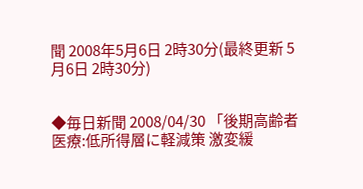聞 2008年5月6日 2時30分(最終更新 5月6日 2時30分)


◆毎日新聞 2008/04/30 「後期高齢者医療:低所得層に軽減策 激変緩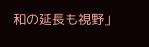和の延長も視野」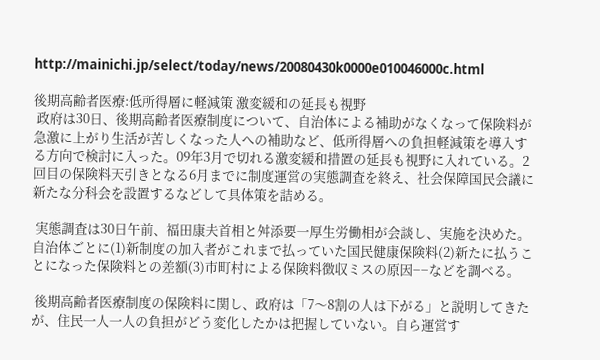http://mainichi.jp/select/today/news/20080430k0000e010046000c.html

後期高齢者医療:低所得層に軽減策 激変緩和の延長も視野
 政府は30日、後期高齢者医療制度について、自治体による補助がなくなって保険料が急激に上がり生活が苦しくなった人への補助など、低所得層への負担軽減策を導入する方向で検討に入った。09年3月で切れる激変緩和措置の延長も視野に入れている。2回目の保険料天引きとなる6月までに制度運営の実態調査を終え、社会保障国民会議に新たな分科会を設置するなどして具体策を詰める。

 実態調査は30日午前、福田康夫首相と舛添要一厚生労働相が会談し、実施を決めた。自治体ごとに(1)新制度の加入者がこれまで払っていた国民健康保険料(2)新たに払うことになった保険料との差額(3)市町村による保険料徴収ミスの原因−−などを調べる。

 後期高齢者医療制度の保険料に関し、政府は「7〜8割の人は下がる」と説明してきたが、住民一人一人の負担がどう変化したかは把握していない。自ら運営す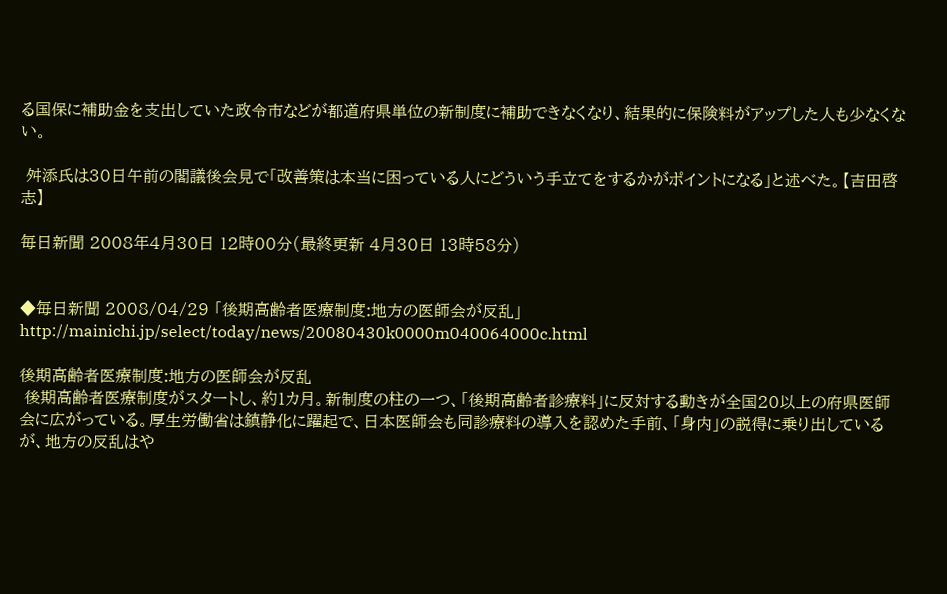る国保に補助金を支出していた政令市などが都道府県単位の新制度に補助できなくなり、結果的に保険料がアップした人も少なくない。

 舛添氏は30日午前の閣議後会見で「改善策は本当に困っている人にどういう手立てをするかがポイントになる」と述べた。【吉田啓志】

毎日新聞 2008年4月30日 12時00分(最終更新 4月30日 13時58分)


◆毎日新聞 2008/04/29 「後期高齢者医療制度:地方の医師会が反乱」
http://mainichi.jp/select/today/news/20080430k0000m040064000c.html

後期高齢者医療制度:地方の医師会が反乱
 後期高齢者医療制度がスタートし、約1カ月。新制度の柱の一つ、「後期高齢者診療料」に反対する動きが全国20以上の府県医師会に広がっている。厚生労働省は鎮静化に躍起で、日本医師会も同診療料の導入を認めた手前、「身内」の説得に乗り出しているが、地方の反乱はや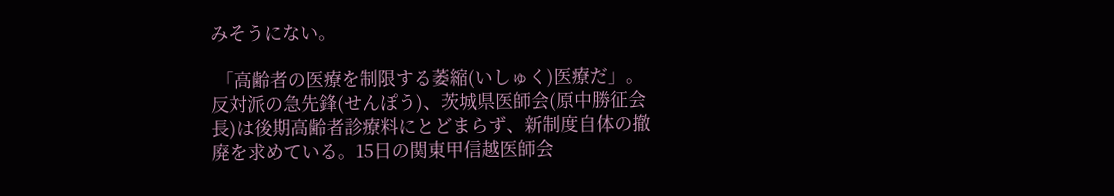みそうにない。

 「高齢者の医療を制限する萎縮(いしゅく)医療だ」。反対派の急先鋒(せんぽう)、茨城県医師会(原中勝征会長)は後期高齢者診療料にとどまらず、新制度自体の撤廃を求めている。15日の関東甲信越医師会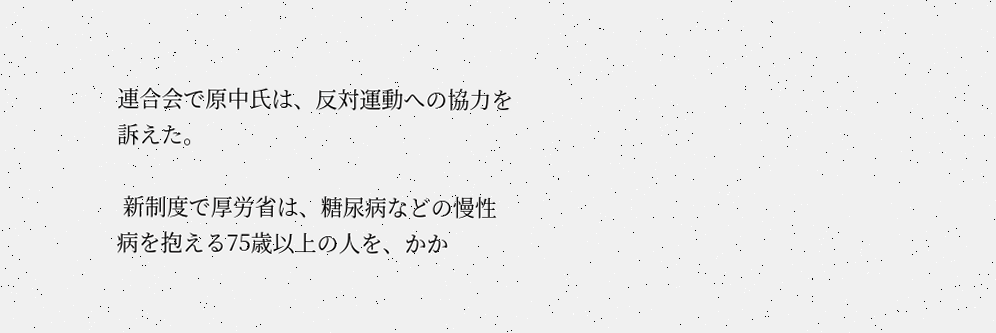連合会で原中氏は、反対運動への協力を訴えた。

 新制度で厚労省は、糖尿病などの慢性病を抱える75歳以上の人を、かか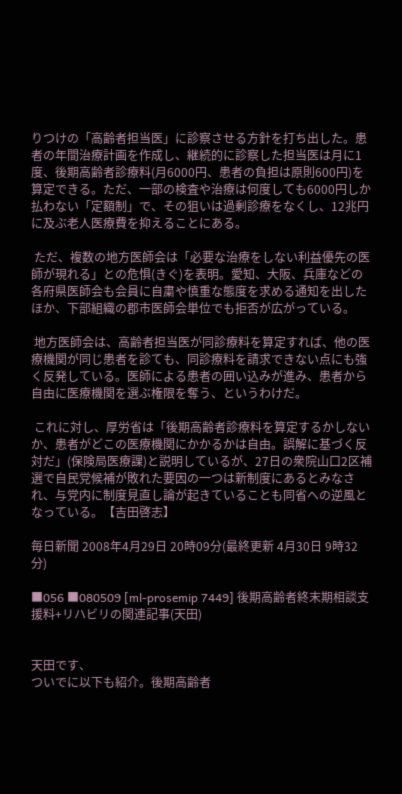りつけの「高齢者担当医」に診察させる方針を打ち出した。患者の年間治療計画を作成し、継続的に診察した担当医は月に1度、後期高齢者診療料(月6000円、患者の負担は原則600円)を算定できる。ただ、一部の検査や治療は何度しても6000円しか払わない「定額制」で、その狙いは過剰診療をなくし、12兆円に及ぶ老人医療費を抑えることにある。

 ただ、複数の地方医師会は「必要な治療をしない利益優先の医師が現れる」との危惧(きぐ)を表明。愛知、大阪、兵庫などの各府県医師会も会員に自粛や慎重な態度を求める通知を出したほか、下部組織の郡市医師会単位でも拒否が広がっている。

 地方医師会は、高齢者担当医が同診療料を算定すれば、他の医療機関が同じ患者を診ても、同診療料を請求できない点にも強く反発している。医師による患者の囲い込みが進み、患者から自由に医療機関を選ぶ権限を奪う、というわけだ。

 これに対し、厚労省は「後期高齢者診療料を算定するかしないか、患者がどこの医療機関にかかるかは自由。誤解に基づく反対だ」(保険局医療課)と説明しているが、27日の衆院山口2区補選で自民党候補が敗れた要因の一つは新制度にあるとみなされ、与党内に制度見直し論が起きていることも同省への逆風となっている。【吉田啓志】

毎日新聞 2008年4月29日 20時09分(最終更新 4月30日 9時32分)

■056 ■080509 [ml-prosemip 7449] 後期高齢者終末期相談支援料+リハビリの関連記事(天田)


天田です、
ついでに以下も紹介。後期高齢者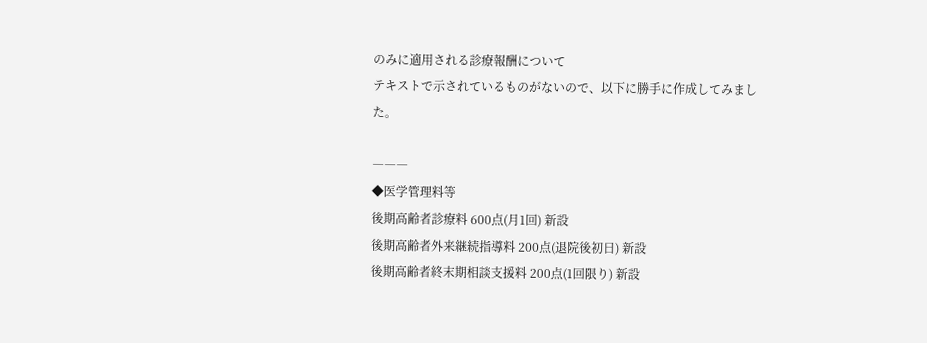のみに適用される診療報酬について
テキストで示されているものがないので、以下に勝手に作成してみました。

―――
◆医学管理料等
後期高齢者診療料 600点(月1回) 新設
後期高齢者外来継続指導料 200点(退院後初日) 新設
後期高齢者終末期相談支援料 200点(1回限り) 新設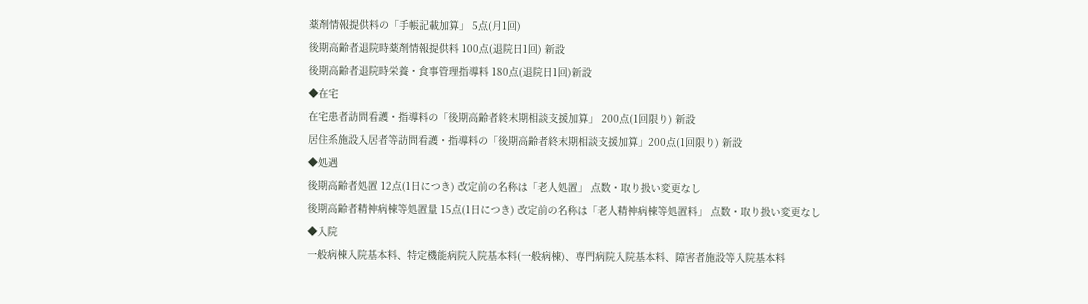薬剤情報提供料の「手帳記載加算」 5点(月1回)
後期高齢者退院時薬剤情報提供料 100点(退院日1回) 新設
後期高齢者退院時栄養・食事管理指導料 180点(退院日1回)新設
◆在宅
在宅患者訪問看護・指導料の「後期高齢者終末期相談支援加算」 200点(1回限り) 新設
居住系施設入居者等訪問看護・指導料の「後期高齢者終末期相談支援加算」200点(1回限り) 新設
◆処遇
後期高齢者処置 12点(1日につき) 改定前の名称は「老人処置」 点数・取り扱い変更なし
後期高齢者精神病棟等処置量 15点(1日につき) 改定前の名称は「老人精神病棟等処置料」 点数・取り扱い変更なし
◆入院
一般病棟入院基本料、特定機能病院入院基本料(一般病棟)、専門病院入院基本料、障害者施設等入院基本料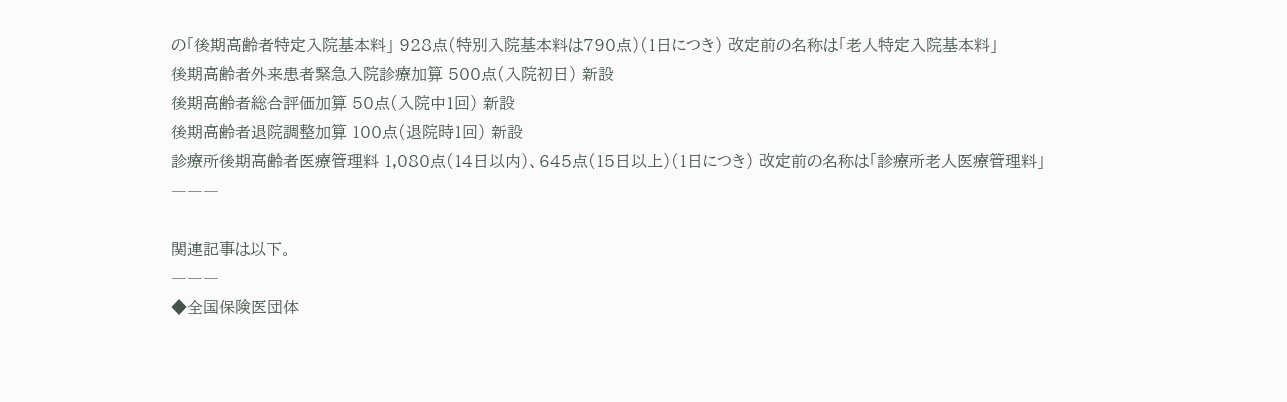の「後期高齢者特定入院基本料」 928点(特別入院基本料は790点)(1日につき) 改定前の名称は「老人特定入院基本料」
後期高齢者外来患者緊急入院診療加算 500点(入院初日) 新設
後期高齢者総合評価加算 50点(入院中1回) 新設
後期高齢者退院調整加算 100点(退院時1回) 新設
診療所後期高齢者医療管理料 1,080点(14日以内)、645点(15日以上)(1日につき) 改定前の名称は「診療所老人医療管理料」
―――

関連記事は以下。
―――
◆全国保険医団体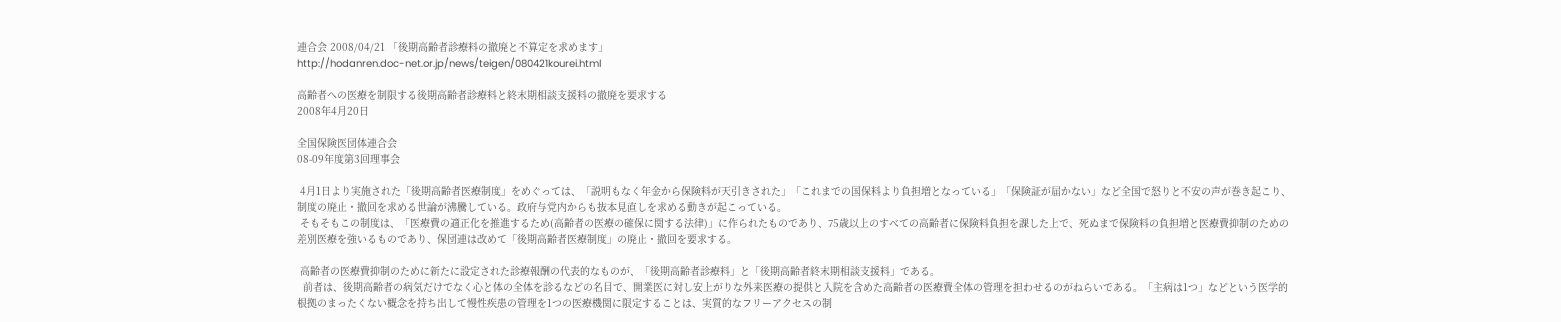連合会 2008/04/21 「後期高齢者診療料の撤廃と不算定を求めます」
http://hodanren.doc-net.or.jp/news/teigen/080421kourei.html

高齢者への医療を制限する後期高齢者診療料と終末期相談支援料の撤廃を要求する
2008年4月20日

全国保険医団体連合会
08-09年度第3回理事会

 4月1日より実施された「後期高齢者医療制度」をめぐっては、「説明もなく年金から保険料が天引きされた」「これまでの国保料より負担増となっている」「保険証が届かない」など全国で怒りと不安の声が巻き起こり、制度の廃止・撤回を求める世論が沸騰している。政府与党内からも抜本見直しを求める動きが起こっている。
 そもそもこの制度は、「医療費の適正化を推進するため(高齢者の医療の確保に関する法律)」に作られたものであり、75歳以上のすべての高齢者に保険料負担を課した上で、死ぬまで保険料の負担増と医療費抑制のための差別医療を強いるものであり、保団連は改めて「後期高齢者医療制度」の廃止・撤回を要求する。

 高齢者の医療費抑制のために新たに設定された診療報酬の代表的なものが、「後期高齢者診療料」と「後期高齢者終末期相談支援料」である。
  前者は、後期高齢者の病気だけでなく心と体の全体を診るなどの名目で、開業医に対し安上がりな外来医療の提供と入院を含めた高齢者の医療費全体の管理を担わせるのがねらいである。「主病は1つ」などという医学的根拠のまったくない概念を持ち出して慢性疾患の管理を1つの医療機関に限定することは、実質的なフリーアクセスの制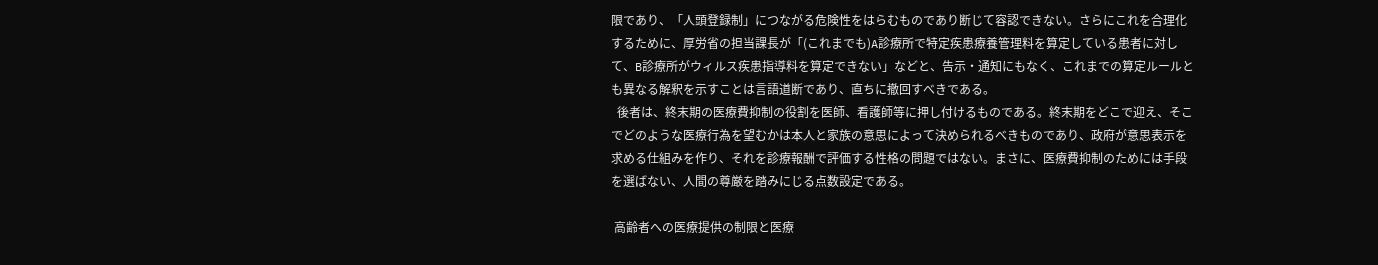限であり、「人頭登録制」につながる危険性をはらむものであり断じて容認できない。さらにこれを合理化するために、厚労省の担当課長が「(これまでも)A診療所で特定疾患療養管理料を算定している患者に対して、B診療所がウィルス疾患指導料を算定できない」などと、告示・通知にもなく、これまでの算定ルールとも異なる解釈を示すことは言語道断であり、直ちに撤回すべきである。
  後者は、終末期の医療費抑制の役割を医師、看護師等に押し付けるものである。終末期をどこで迎え、そこでどのような医療行為を望むかは本人と家族の意思によって決められるべきものであり、政府が意思表示を求める仕組みを作り、それを診療報酬で評価する性格の問題ではない。まさに、医療費抑制のためには手段を選ばない、人間の尊厳を踏みにじる点数設定である。

 高齢者への医療提供の制限と医療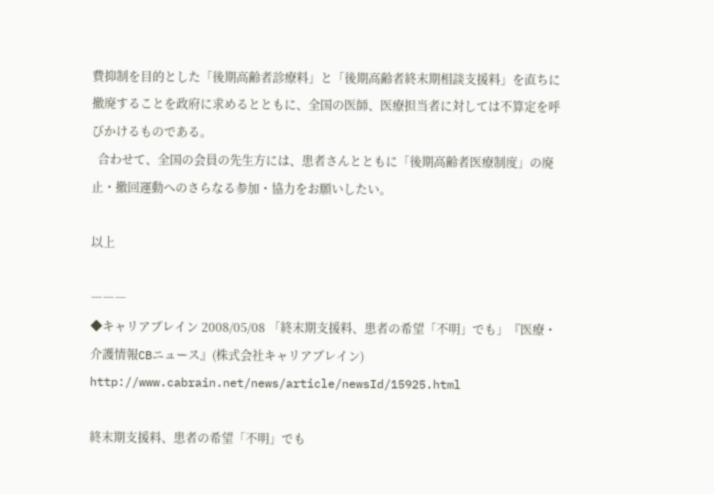費抑制を目的とした「後期高齢者診療料」と「後期高齢者終末期相談支援料」を直ちに撤廃することを政府に求めるとともに、全国の医師、医療担当者に対しては不算定を呼びかけるものである。
  合わせて、全国の会員の先生方には、患者さんとともに「後期高齢者医療制度」の廃止・撤回運動へのさらなる参加・協力をお願いしたい。

以上

―――
◆キャリアブレイン 2008/05/08 「終末期支援料、患者の希望「不明」でも」『医療・介護情報CBニュース』(株式会社キャリアブレイン)
http://www.cabrain.net/news/article/newsId/15925.html

終末期支援料、患者の希望「不明」でも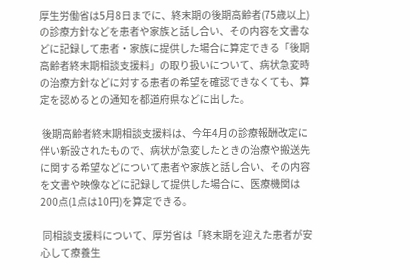厚生労働省は5月8日までに、終末期の後期高齢者(75歳以上)の診療方針などを患者や家族と話し合い、その内容を文書などに記録して患者・家族に提供した場合に算定できる「後期高齢者終末期相談支援料」の取り扱いについて、病状急変時の治療方針などに対する患者の希望を確認できなくても、算定を認めるとの通知を都道府県などに出した。

 後期高齢者終末期相談支援料は、今年4月の診療報酬改定に伴い新設されたもので、病状が急変したときの治療や搬送先に関する希望などについて患者や家族と話し合い、その内容を文書や映像などに記録して提供した場合に、医療機関は200点(1点は10円)を算定できる。

 同相談支援料について、厚労省は「終末期を迎えた患者が安心して療養生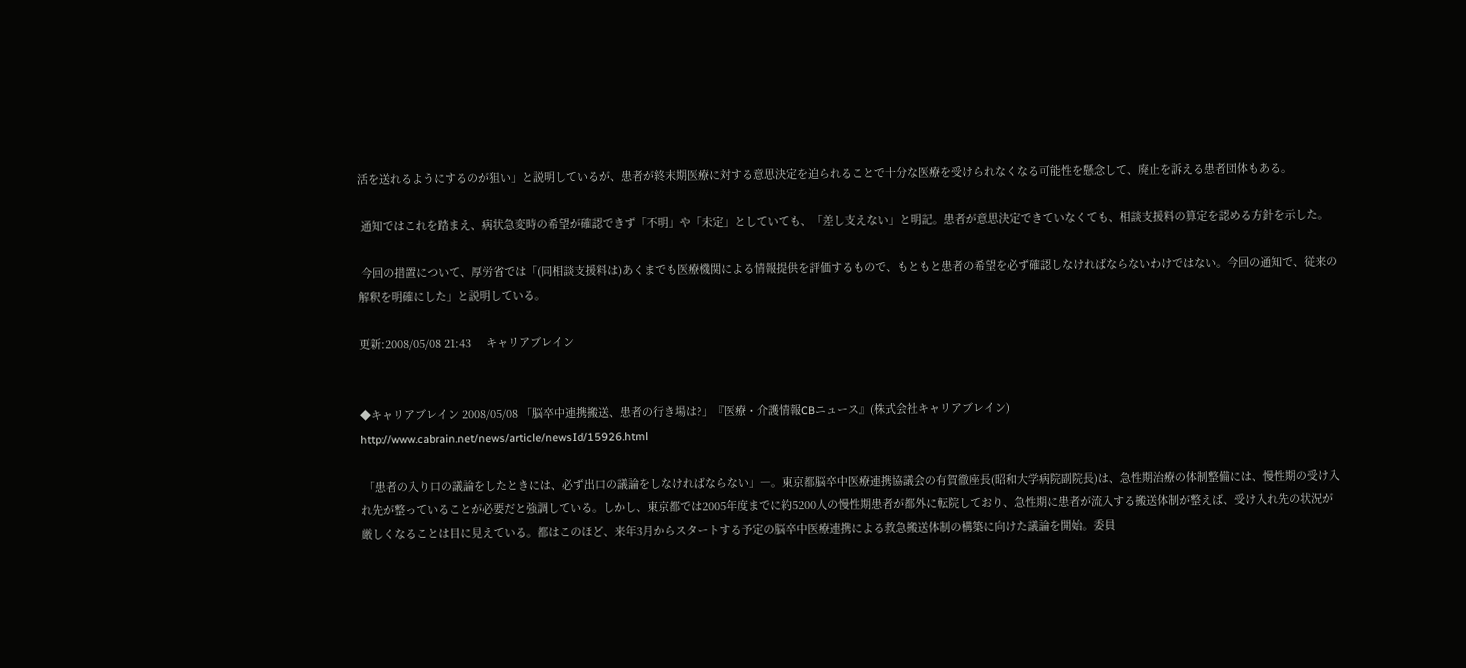活を送れるようにするのが狙い」と説明しているが、患者が終末期医療に対する意思決定を迫られることで十分な医療を受けられなくなる可能性を懸念して、廃止を訴える患者団体もある。

 通知ではこれを踏まえ、病状急変時の希望が確認できず「不明」や「未定」としていても、「差し支えない」と明記。患者が意思決定できていなくても、相談支援料の算定を認める方針を示した。

 今回の措置について、厚労省では「(同相談支援料は)あくまでも医療機関による情報提供を評価するもので、もともと患者の希望を必ず確認しなければならないわけではない。今回の通知で、従来の解釈を明確にした」と説明している。

更新:2008/05/08 21:43     キャリアブレイン


◆キャリアブレイン 2008/05/08 「脳卒中連携搬送、患者の行き場は?」『医療・介護情報CBニュース』(株式会社キャリアブレイン)
http://www.cabrain.net/news/article/newsId/15926.html

 「患者の入り口の議論をしたときには、必ず出口の議論をしなければならない」―。東京都脳卒中医療連携協議会の有賀徹座長(昭和大学病院副院長)は、急性期治療の体制整備には、慢性期の受け入れ先が整っていることが必要だと強調している。しかし、東京都では2005年度までに約5200人の慢性期患者が都外に転院しており、急性期に患者が流入する搬送体制が整えば、受け入れ先の状況が厳しくなることは目に見えている。都はこのほど、来年3月からスタートする予定の脳卒中医療連携による救急搬送体制の構築に向けた議論を開始。委員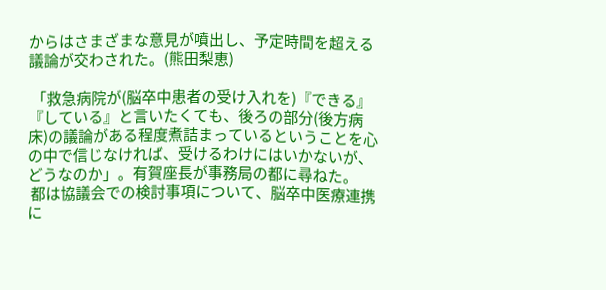からはさまざまな意見が噴出し、予定時間を超える議論が交わされた。(熊田梨恵)

 「救急病院が(脳卒中患者の受け入れを)『できる』『している』と言いたくても、後ろの部分(後方病床)の議論がある程度煮詰まっているということを心の中で信じなければ、受けるわけにはいかないが、どうなのか」。有賀座長が事務局の都に尋ねた。
 都は協議会での検討事項について、脳卒中医療連携に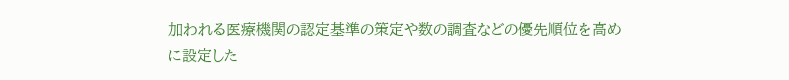加われる医療機関の認定基準の策定や数の調査などの優先順位を高めに設定した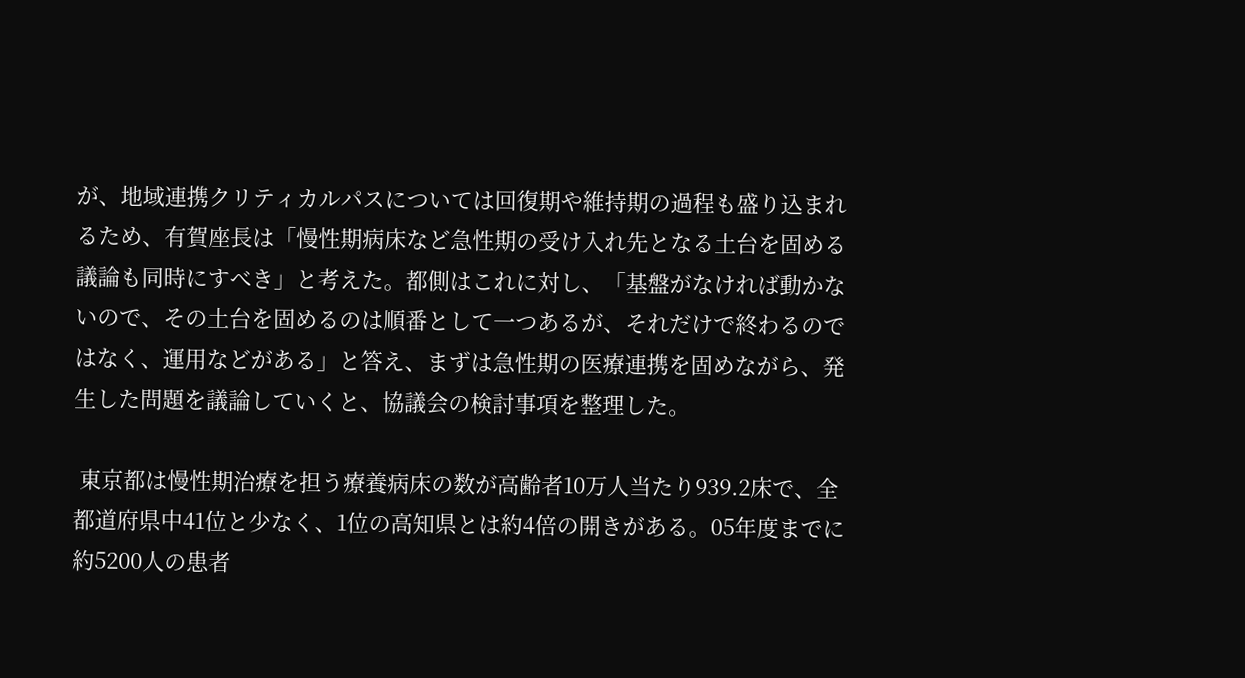が、地域連携クリティカルパスについては回復期や維持期の過程も盛り込まれるため、有賀座長は「慢性期病床など急性期の受け入れ先となる土台を固める議論も同時にすべき」と考えた。都側はこれに対し、「基盤がなければ動かないので、その土台を固めるのは順番として一つあるが、それだけで終わるのではなく、運用などがある」と答え、まずは急性期の医療連携を固めながら、発生した問題を議論していくと、協議会の検討事項を整理した。

 東京都は慢性期治療を担う療養病床の数が高齢者10万人当たり939.2床で、全都道府県中41位と少なく、1位の高知県とは約4倍の開きがある。05年度までに約5200人の患者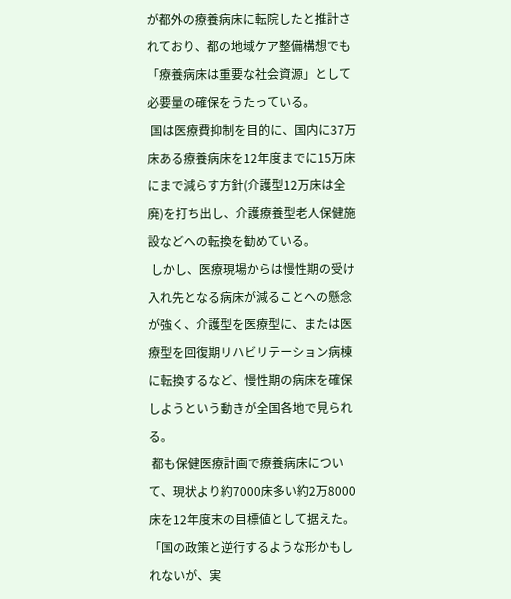が都外の療養病床に転院したと推計されており、都の地域ケア整備構想でも「療養病床は重要な社会資源」として必要量の確保をうたっている。
 国は医療費抑制を目的に、国内に37万床ある療養病床を12年度までに15万床にまで減らす方針(介護型12万床は全廃)を打ち出し、介護療養型老人保健施設などへの転換を勧めている。
 しかし、医療現場からは慢性期の受け入れ先となる病床が減ることへの懸念が強く、介護型を医療型に、または医療型を回復期リハビリテーション病棟に転換するなど、慢性期の病床を確保しようという動きが全国各地で見られる。
 都も保健医療計画で療養病床について、現状より約7000床多い約2万8000床を12年度末の目標値として据えた。「国の政策と逆行するような形かもしれないが、実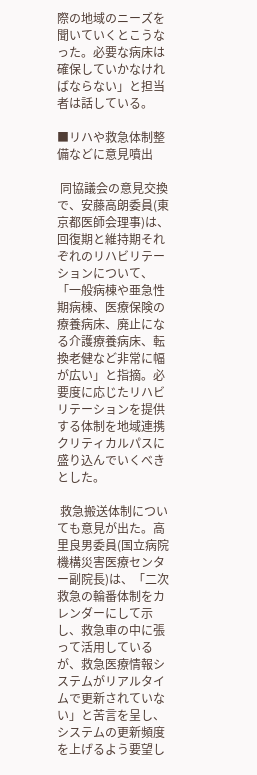際の地域のニーズを聞いていくとこうなった。必要な病床は確保していかなければならない」と担当者は話している。

■リハや救急体制整備などに意見噴出

 同協議会の意見交換で、安藤高朗委員(東京都医師会理事)は、回復期と維持期それぞれのリハビリテーションについて、「一般病棟や亜急性期病棟、医療保険の療養病床、廃止になる介護療養病床、転換老健など非常に幅が広い」と指摘。必要度に応じたリハビリテーションを提供する体制を地域連携クリティカルパスに盛り込んでいくべきとした。

 救急搬送体制についても意見が出た。高里良男委員(国立病院機構災害医療センター副院長)は、「二次救急の輪番体制をカレンダーにして示し、救急車の中に張って活用しているが、救急医療情報システムがリアルタイムで更新されていない」と苦言を呈し、システムの更新頻度を上げるよう要望し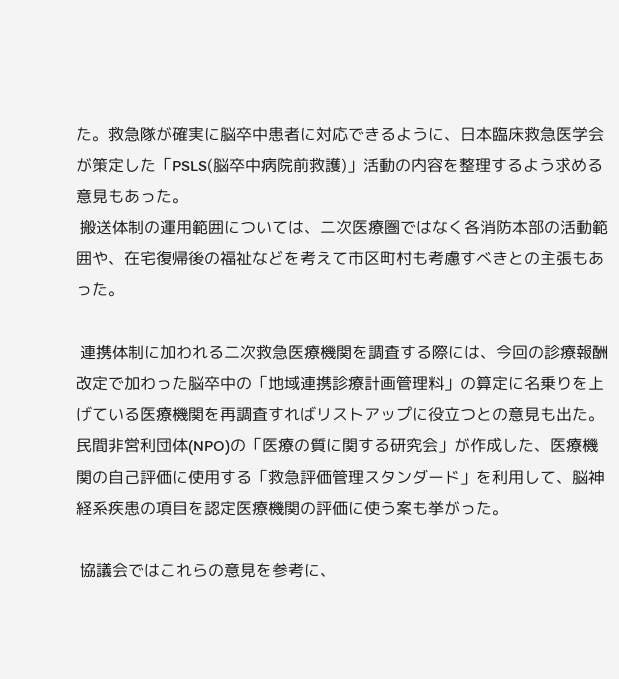た。救急隊が確実に脳卒中患者に対応できるように、日本臨床救急医学会が策定した「PSLS(脳卒中病院前救護)」活動の内容を整理するよう求める意見もあった。
 搬送体制の運用範囲については、二次医療圏ではなく各消防本部の活動範囲や、在宅復帰後の福祉などを考えて市区町村も考慮すべきとの主張もあった。

 連携体制に加われる二次救急医療機関を調査する際には、今回の診療報酬改定で加わった脳卒中の「地域連携診療計画管理料」の算定に名乗りを上げている医療機関を再調査すればリストアップに役立つとの意見も出た。民間非営利団体(NPO)の「医療の質に関する研究会」が作成した、医療機関の自己評価に使用する「救急評価管理スタンダード」を利用して、脳神経系疾患の項目を認定医療機関の評価に使う案も挙がった。

 協議会ではこれらの意見を参考に、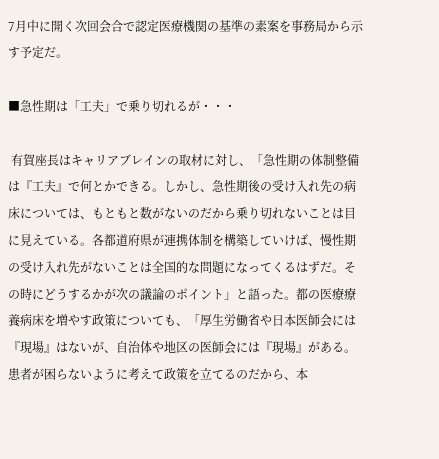7月中に開く次回会合で認定医療機関の基準の素案を事務局から示す予定だ。

■急性期は「工夫」で乗り切れるが・・・

 有賀座長はキャリアブレインの取材に対し、「急性期の体制整備は『工夫』で何とかできる。しかし、急性期後の受け入れ先の病床については、もともと数がないのだから乗り切れないことは目に見えている。各都道府県が連携体制を構築していけば、慢性期の受け入れ先がないことは全国的な問題になってくるはずだ。その時にどうするかが次の議論のポイント」と語った。都の医療療養病床を増やす政策についても、「厚生労働省や日本医師会には『現場』はないが、自治体や地区の医師会には『現場』がある。患者が困らないように考えて政策を立てるのだから、本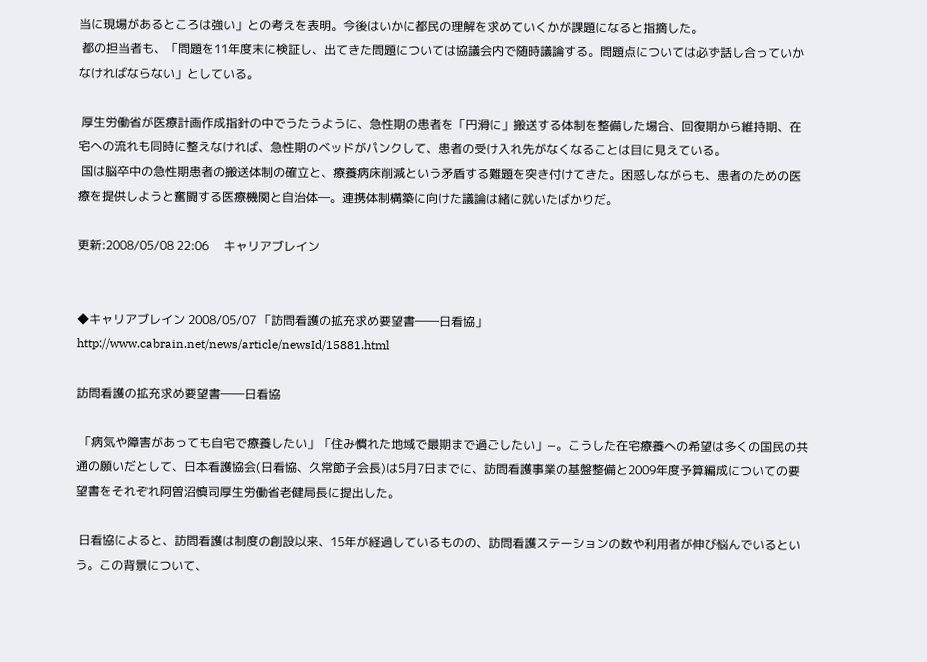当に現場があるところは強い」との考えを表明。今後はいかに都民の理解を求めていくかが課題になると指摘した。
 都の担当者も、「問題を11年度末に検証し、出てきた問題については協議会内で随時議論する。問題点については必ず話し合っていかなければならない」としている。

 厚生労働省が医療計画作成指針の中でうたうように、急性期の患者を「円滑に」搬送する体制を整備した場合、回復期から維持期、在宅への流れも同時に整えなければ、急性期のベッドがパンクして、患者の受け入れ先がなくなることは目に見えている。
 国は脳卒中の急性期患者の搬送体制の確立と、療養病床削減という矛盾する難題を突き付けてきた。困惑しながらも、患者のための医療を提供しようと奮闘する医療機関と自治体―。連携体制構築に向けた議論は緒に就いたばかりだ。

更新:2008/05/08 22:06     キャリアブレイン


◆キャリアブレイン 2008/05/07 「訪問看護の拡充求め要望書――日看協」
http://www.cabrain.net/news/article/newsId/15881.html

訪問看護の拡充求め要望書――日看協

 「病気や障害があっても自宅で療養したい」「住み慣れた地域で最期まで過ごしたい」−。こうした在宅療養への希望は多くの国民の共通の願いだとして、日本看護協会(日看協、久常節子会長)は5月7日までに、訪問看護事業の基盤整備と2009年度予算編成についての要望書をそれぞれ阿曽沼慎司厚生労働省老健局長に提出した。

 日看協によると、訪問看護は制度の創設以来、15年が経過しているものの、訪問看護ステーションの数や利用者が伸び悩んでいるという。この背景について、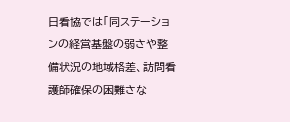日看協では「同ステーションの経営基盤の弱さや整備状況の地域格差、訪問看護師確保の困難さな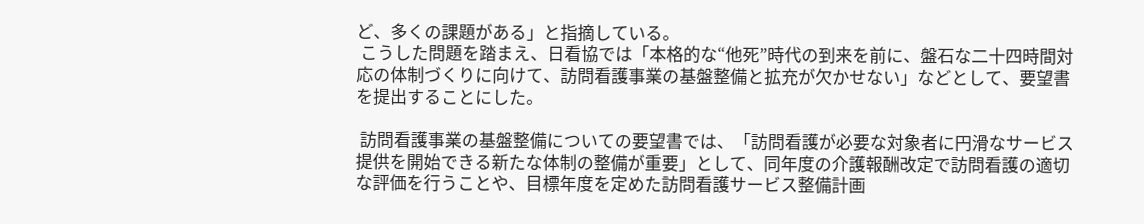ど、多くの課題がある」と指摘している。
 こうした問題を踏まえ、日看協では「本格的な“他死”時代の到来を前に、盤石な二十四時間対応の体制づくりに向けて、訪問看護事業の基盤整備と拡充が欠かせない」などとして、要望書を提出することにした。

 訪問看護事業の基盤整備についての要望書では、「訪問看護が必要な対象者に円滑なサービス提供を開始できる新たな体制の整備が重要」として、同年度の介護報酬改定で訪問看護の適切な評価を行うことや、目標年度を定めた訪問看護サービス整備計画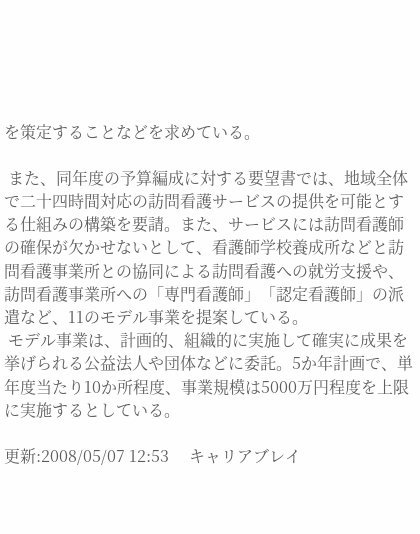を策定することなどを求めている。

 また、同年度の予算編成に対する要望書では、地域全体で二十四時間対応の訪問看護サービスの提供を可能とする仕組みの構築を要請。また、サービスには訪問看護師の確保が欠かせないとして、看護師学校養成所などと訪問看護事業所との協同による訪問看護への就労支援や、訪問看護事業所への「専門看護師」「認定看護師」の派遣など、11のモデル事業を提案している。
 モデル事業は、計画的、組織的に実施して確実に成果を挙げられる公益法人や団体などに委託。5か年計画で、単年度当たり10か所程度、事業規模は5000万円程度を上限に実施するとしている。

更新:2008/05/07 12:53     キャリアブレイ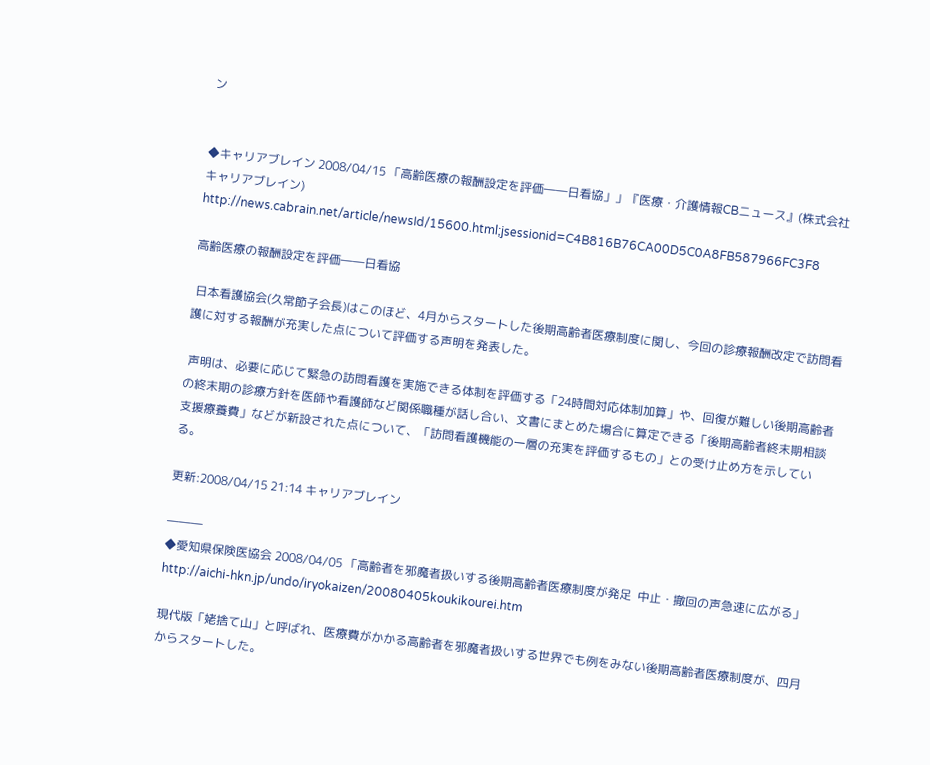ン


◆キャリアブレイン 2008/04/15 「高齢医療の報酬設定を評価――日看協」」『医療・介護情報CBニュース』(株式会社キャリアブレイン)
http://news.cabrain.net/article/newsId/15600.html;jsessionid=C4B816B76CA00D5C0A8FB587966FC3F8

高齢医療の報酬設定を評価――日看協

 日本看護協会(久常節子会長)はこのほど、4月からスタートした後期高齢者医療制度に関し、今回の診療報酬改定で訪問看護に対する報酬が充実した点について評価する声明を発表した。

 声明は、必要に応じて緊急の訪問看護を実施できる体制を評価する「24時間対応体制加算」や、回復が難しい後期高齢者の終末期の診療方針を医師や看護師など関係職種が話し合い、文書にまとめた場合に算定できる「後期高齢者終末期相談支援療養費」などが新設された点について、「訪問看護機能の一層の充実を評価するもの」との受け止め方を示している。

更新:2008/04/15 21:14 キャリアブレイン

―――
◆愛知県保険医協会 2008/04/05 「高齢者を邪魔者扱いする後期高齢者医療制度が発足  中止・撤回の声急速に広がる」
http://aichi-hkn.jp/undo/iryokaizen/20080405koukikourei.htm

現代版「姥捨て山」と呼ばれ、医療費がかかる高齢者を邪魔者扱いする世界でも例をみない後期高齢者医療制度が、四月からスタートした。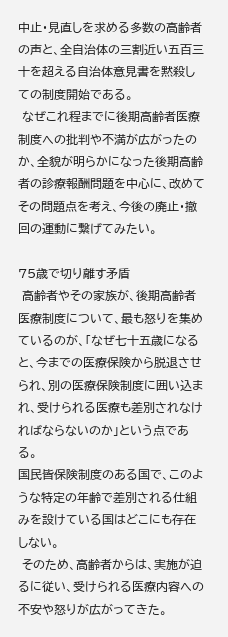中止・見直しを求める多数の高齢者の声と、全自治体の三割近い五百三十を超える自治体意見書を黙殺しての制度開始である。
 なぜこれ程までに後期高齢者医療制度への批判や不満が広がったのか、全貌が明らかになった後期高齢者の診療報酬問題を中心に、改めてその問題点を考え、今後の廃止・撤回の運動に繋げてみたい。

75歳で切り離す矛盾
 高齢者やその家族が、後期高齢者医療制度について、最も怒りを集めているのが、「なぜ七十五歳になると、今までの医療保険から脱退させられ、別の医療保険制度に囲い込まれ、受けられる医療も差別されなければならないのか」という点である。
国民皆保険制度のある国で、このような特定の年齢で差別される仕組みを設けている国はどこにも存在しない。
 そのため、高齢者からは、実施が迫るに従い、受けられる医療内容への不安や怒りが広がってきた。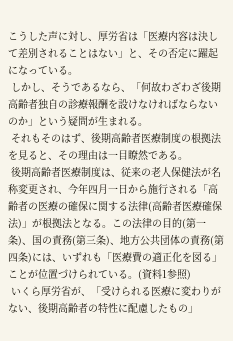こうした声に対し、厚労省は「医療内容は決して差別されることはない」と、その否定に躍起になっている。
 しかし、そうであるなら、「何故わざわざ後期高齢者独自の診療報酬を設けなければならないのか」という疑問が生まれる。
 それもそのはず、後期高齢者医療制度の根拠法を見ると、その理由は一目瞭然である。
 後期高齢者医療制度は、従来の老人保健法が名称変更され、今年四月一日から施行される「高齢者の医療の確保に関する法律(高齢者医療確保法)」が根拠法となる。この法律の目的(第一条)、国の責務(第三条)、地方公共団体の責務(第四条)には、いずれも「医療費の適正化を図る」ことが位置づけられている。(資料1参照)
 いくら厚労省が、「受けられる医療に変わりがない、後期高齢者の特性に配慮したもの」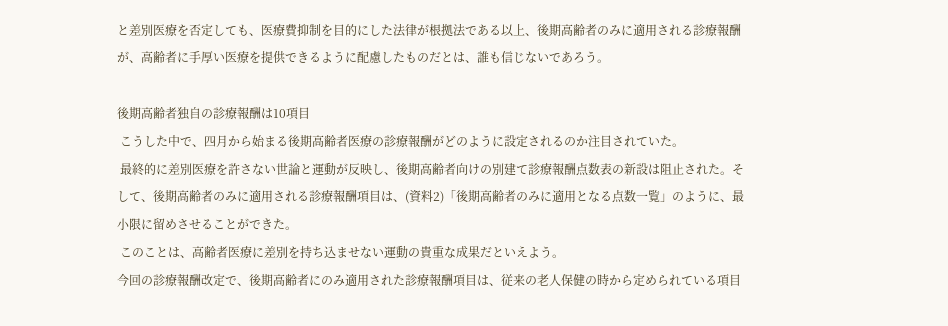と差別医療を否定しても、医療費抑制を目的にした法律が根拠法である以上、後期高齢者のみに適用される診療報酬が、高齢者に手厚い医療を提供できるように配慮したものだとは、誰も信じないであろう。

後期高齢者独自の診療報酬は10項目
 こうした中で、四月から始まる後期高齢者医療の診療報酬がどのように設定されるのか注目されていた。
 最終的に差別医療を許さない世論と運動が反映し、後期高齢者向けの別建て診療報酬点数表の新設は阻止された。そして、後期高齢者のみに適用される診療報酬項目は、(資料2)「後期高齢者のみに適用となる点数一覧」のように、最小限に留めさせることができた。
 このことは、高齢者医療に差別を持ち込ませない運動の貴重な成果だといえよう。
今回の診療報酬改定で、後期高齢者にのみ適用された診療報酬項目は、従来の老人保健の時から定められている項目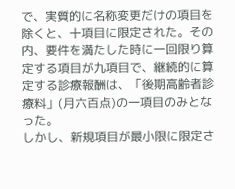で、実質的に名称変更だけの項目を除くと、十項目に限定された。その内、要件を満たした時に一回限り算定する項目が九項目で、継続的に算定する診療報酬は、「後期高齢者診療料」(月六百点)の一項目のみとなった。
しかし、新規項目が最小限に限定さ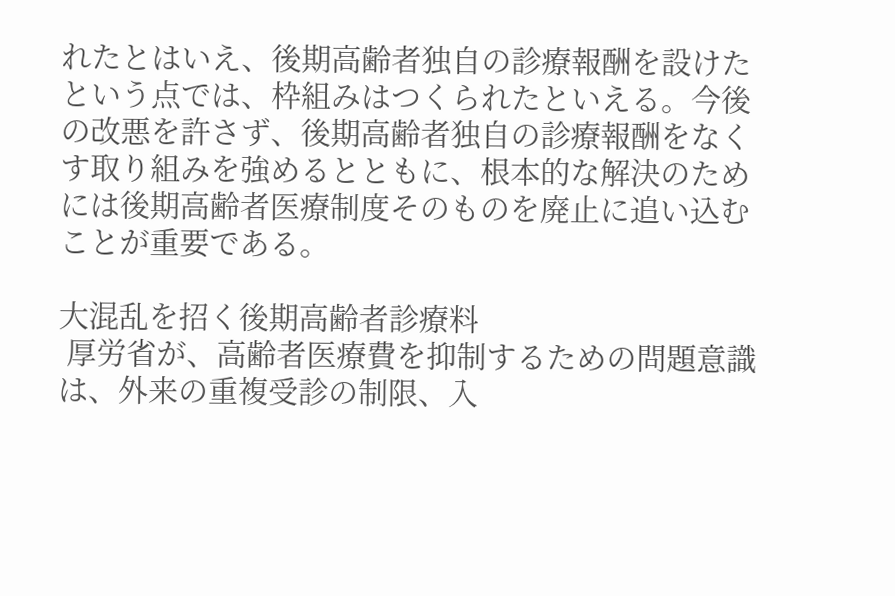れたとはいえ、後期高齢者独自の診療報酬を設けたという点では、枠組みはつくられたといえる。今後の改悪を許さず、後期高齢者独自の診療報酬をなくす取り組みを強めるとともに、根本的な解決のためには後期高齢者医療制度そのものを廃止に追い込むことが重要である。

大混乱を招く後期高齢者診療料
 厚労省が、高齢者医療費を抑制するための問題意識は、外来の重複受診の制限、入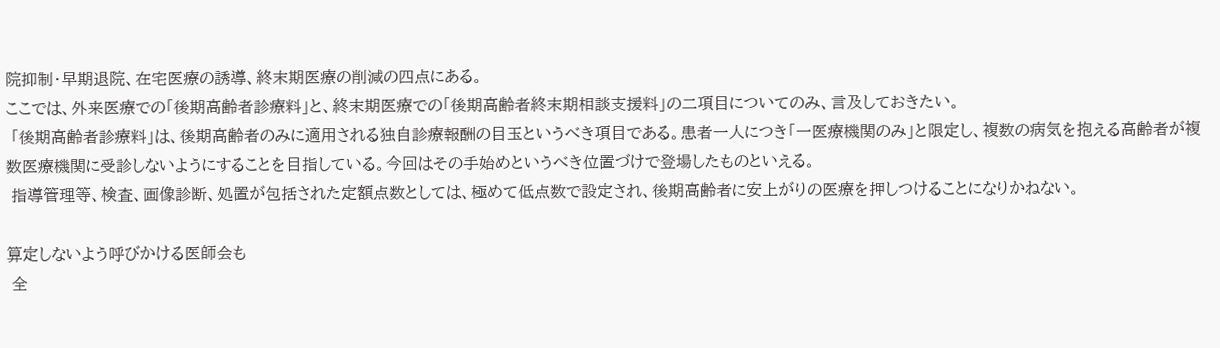院抑制・早期退院、在宅医療の誘導、終末期医療の削減の四点にある。
ここでは、外来医療での「後期高齢者診療料」と、終末期医療での「後期高齢者終末期相談支援料」の二項目についてのみ、言及しておきたい。
 「後期高齢者診療料」は、後期高齢者のみに適用される独自診療報酬の目玉というべき項目である。患者一人につき「一医療機関のみ」と限定し、複数の病気を抱える高齢者が複数医療機関に受診しないようにすることを目指している。今回はその手始めというべき位置づけで登場したものといえる。
 指導管理等、検査、画像診断、処置が包括された定額点数としては、極めて低点数で設定され、後期高齢者に安上がりの医療を押しつけることになりかねない。

算定しないよう呼びかける医師会も
 全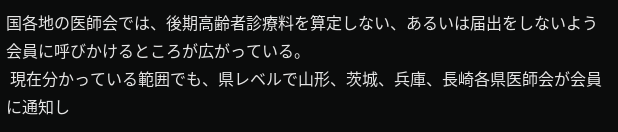国各地の医師会では、後期高齢者診療料を算定しない、あるいは届出をしないよう会員に呼びかけるところが広がっている。
 現在分かっている範囲でも、県レベルで山形、茨城、兵庫、長崎各県医師会が会員に通知し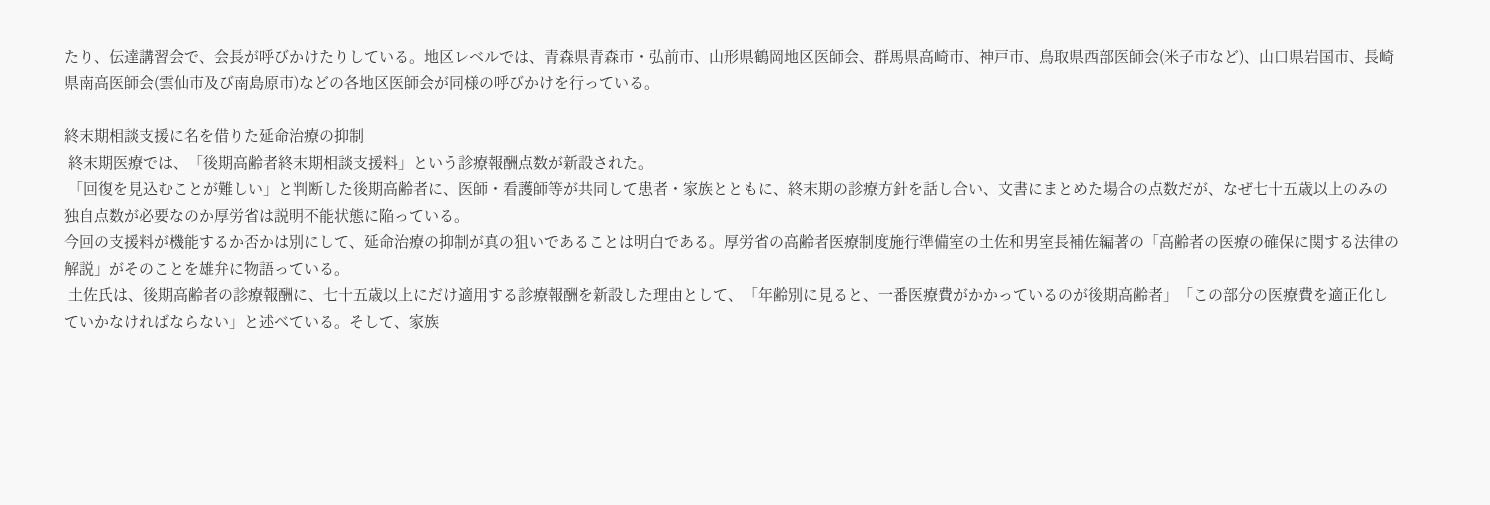たり、伝達講習会で、会長が呼びかけたりしている。地区レベルでは、青森県青森市・弘前市、山形県鶴岡地区医師会、群馬県高崎市、神戸市、鳥取県西部医師会(米子市など)、山口県岩国市、長崎県南高医師会(雲仙市及び南島原市)などの各地区医師会が同様の呼びかけを行っている。

終末期相談支援に名を借りた延命治療の抑制
 終末期医療では、「後期高齢者終末期相談支援料」という診療報酬点数が新設された。
 「回復を見込むことが難しい」と判断した後期高齢者に、医師・看護師等が共同して患者・家族とともに、終末期の診療方針を話し合い、文書にまとめた場合の点数だが、なぜ七十五歳以上のみの独自点数が必要なのか厚労省は説明不能状態に陥っている。
今回の支援料が機能するか否かは別にして、延命治療の抑制が真の狙いであることは明白である。厚労省の高齢者医療制度施行準備室の土佐和男室長補佐編著の「高齢者の医療の確保に関する法律の解説」がそのことを雄弁に物語っている。
 土佐氏は、後期高齢者の診療報酬に、七十五歳以上にだけ適用する診療報酬を新設した理由として、「年齢別に見ると、一番医療費がかかっているのが後期高齢者」「この部分の医療費を適正化していかなければならない」と述べている。そして、家族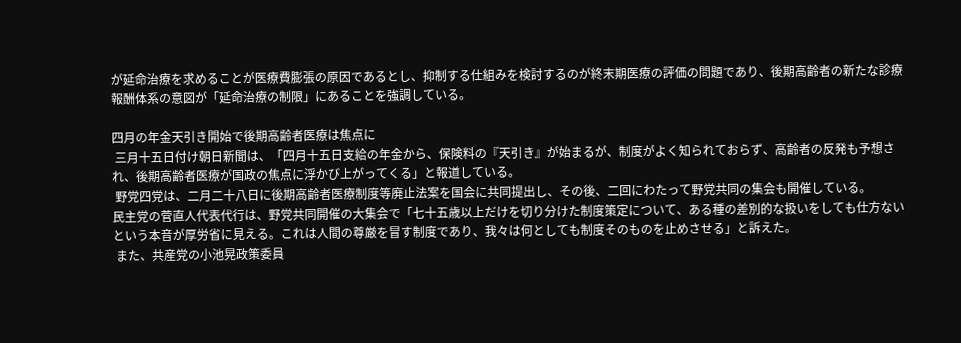が延命治療を求めることが医療費膨張の原因であるとし、抑制する仕組みを検討するのが終末期医療の評価の問題であり、後期高齢者の新たな診療報酬体系の意図が「延命治療の制限」にあることを強調している。

四月の年金天引き開始で後期高齢者医療は焦点に
 三月十五日付け朝日新聞は、「四月十五日支給の年金から、保険料の『天引き』が始まるが、制度がよく知られておらず、高齢者の反発も予想され、後期高齢者医療が国政の焦点に浮かび上がってくる」と報道している。
 野党四党は、二月二十八日に後期高齢者医療制度等廃止法案を国会に共同提出し、その後、二回にわたって野党共同の集会も開催している。
民主党の菅直人代表代行は、野党共同開催の大集会で「七十五歳以上だけを切り分けた制度策定について、ある種の差別的な扱いをしても仕方ないという本音が厚労省に見える。これは人間の尊厳を冒す制度であり、我々は何としても制度そのものを止めさせる」と訴えた。
 また、共産党の小池晃政策委員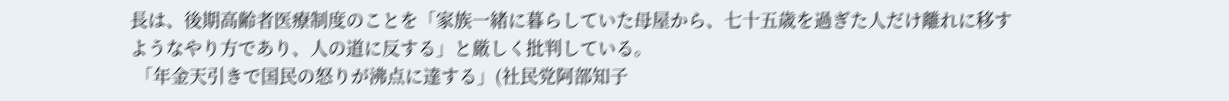長は、後期高齢者医療制度のことを「家族一緒に暮らしていた母屋から、七十五歳を過ぎた人だけ離れに移すようなやり方であり、人の道に反する」と厳しく批判している。
 「年金天引きで国民の怒りが沸点に達する」(社民党阿部知子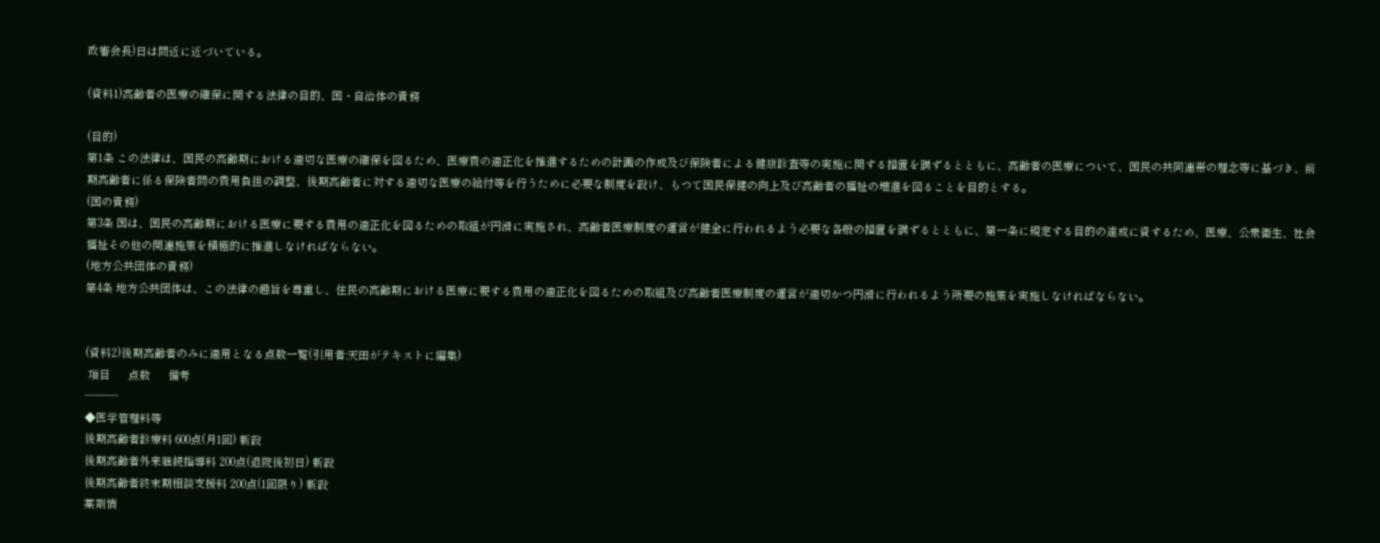政審会長)日は間近に近づいている。

(資料1)高齢者の医療の確保に関する法律の目的、国・自治体の責務

(目的)
第1条 この法律は、国民の高齢期における適切な医療の確保を図るため、医療費の適正化を推進するための計画の作成及び保険者による健康診査等の実施に関する措置を講ずるとともに、高齢者の医療について、国民の共同連帯の理念等に基づき、前期高齢者に係る保険者間の費用負担の調整、後期高齢者に対する適切な医療の給付等を行うために必要な制度を設け、もつて国民保健の向上及び高齢者の福祉の増進を図ることを目的とする。
(国の責務)
第3条 国は、国民の高齢期における医療に要する費用の適正化を図るための取組が円滑に実施され、高齢者医療制度の運営が健全に行われるよう必要な各般の措置を講ずるとともに、第一条に規定する目的の達成に資するため、医療、公衆衛生、社会福祉その他の関連施策を積極的に推進しなければならない。
(地方公共団体の責務)
第4条 地方公共団体は、この法律の趣旨を尊重し、住民の高齢期における医療に要する費用の適正化を図るための取組及び高齢者医療制度の運営が適切かつ円滑に行われるよう所要の施策を実施しなければならない。


(資料2)後期高齢者のみに適用となる点数一覧(引用者:天田がテキストに編集)
 項目      点数      備考
―――
◆医学管理料等
後期高齢者診療料 600点(月1回) 新設
後期高齢者外来継続指導料 200点(退院後初日) 新設
後期高齢者終末期相談支援料 200点(1回限り) 新設
薬剤情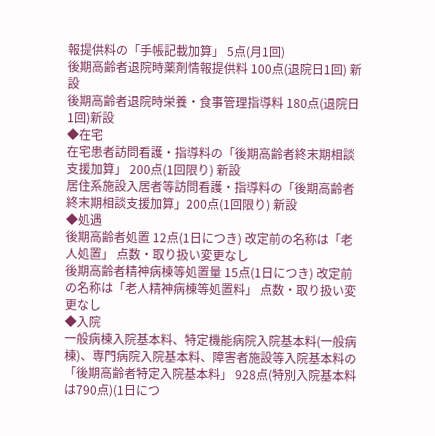報提供料の「手帳記載加算」 5点(月1回)
後期高齢者退院時薬剤情報提供料 100点(退院日1回) 新設
後期高齢者退院時栄養・食事管理指導料 180点(退院日1回)新設
◆在宅
在宅患者訪問看護・指導料の「後期高齢者終末期相談支援加算」 200点(1回限り) 新設
居住系施設入居者等訪問看護・指導料の「後期高齢者終末期相談支援加算」200点(1回限り) 新設
◆処遇
後期高齢者処置 12点(1日につき) 改定前の名称は「老人処置」 点数・取り扱い変更なし
後期高齢者精神病棟等処置量 15点(1日につき) 改定前の名称は「老人精神病棟等処置料」 点数・取り扱い変更なし
◆入院
一般病棟入院基本料、特定機能病院入院基本料(一般病棟)、専門病院入院基本料、障害者施設等入院基本料の「後期高齢者特定入院基本料」 928点(特別入院基本料は790点)(1日につ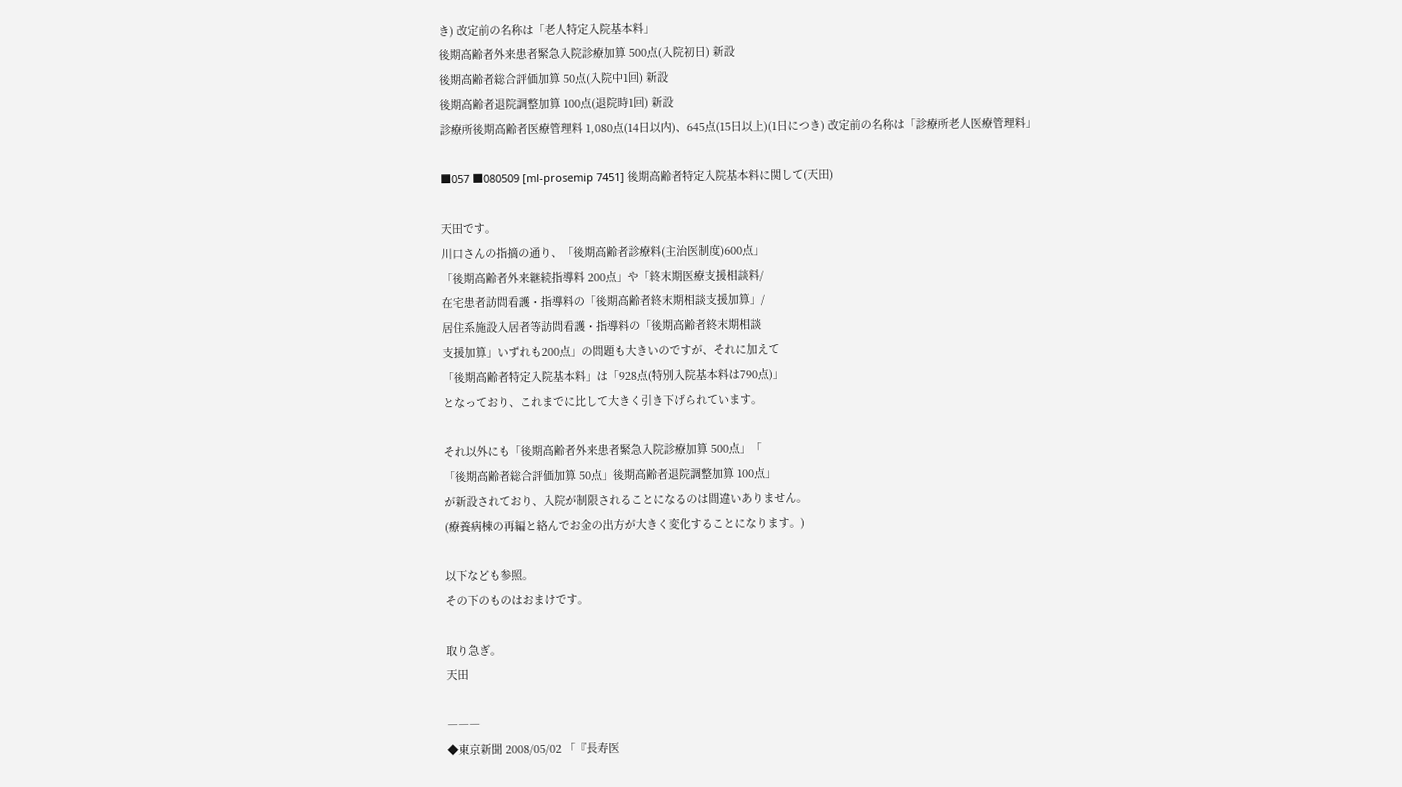き) 改定前の名称は「老人特定入院基本料」
後期高齢者外来患者緊急入院診療加算 500点(入院初日) 新設
後期高齢者総合評価加算 50点(入院中1回) 新設
後期高齢者退院調整加算 100点(退院時1回) 新設
診療所後期高齢者医療管理料 1,080点(14日以内)、645点(15日以上)(1日につき) 改定前の名称は「診療所老人医療管理料」

■057 ■080509 [ml-prosemip 7451] 後期高齢者特定入院基本料に関して(天田)

天田です。
川口さんの指摘の通り、「後期高齢者診療料(主治医制度)600点」
「後期高齢者外来継続指導料 200点」や「終末期医療支援相談料/
在宅患者訪問看護・指導料の「後期高齢者終末期相談支援加算」/
居住系施設入居者等訪問看護・指導料の「後期高齢者終末期相談
支援加算」いずれも200点」の問題も大きいのですが、それに加えて
「後期高齢者特定入院基本料」は「928点(特別入院基本料は790点)」
となっており、これまでに比して大きく引き下げられています。

それ以外にも「後期高齢者外来患者緊急入院診療加算 500点」「
「後期高齢者総合評価加算 50点」後期高齢者退院調整加算 100点」
が新設されており、入院が制限されることになるのは間違いありません。
(療養病棟の再編と絡んでお金の出方が大きく変化することになります。)

以下なども参照。
その下のものはおまけです。

取り急ぎ。
天田

―――
◆東京新聞 2008/05/02 「『長寿医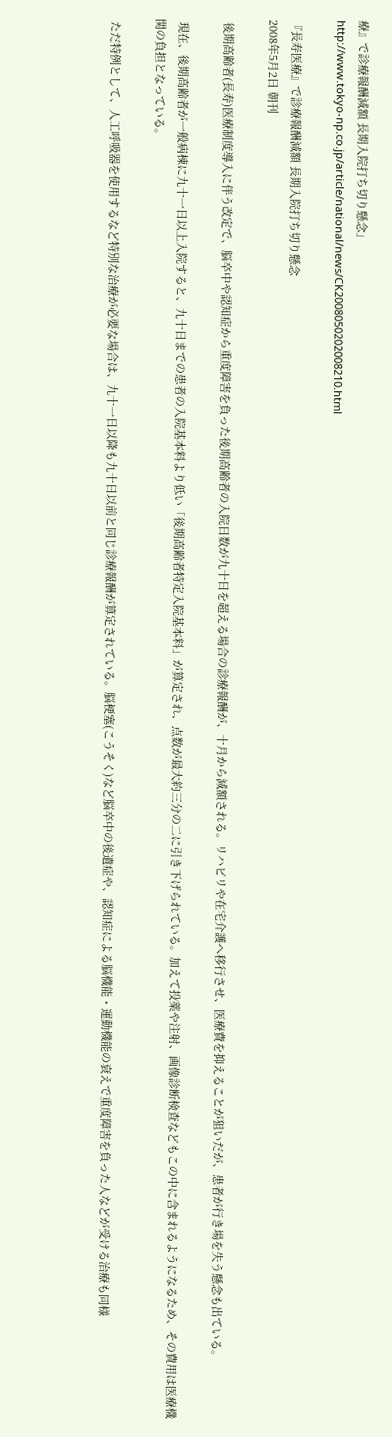療』で診療報酬減額 長期入院打ち切り懸念」
http://www.tokyo-np.co.jp/article/national/news/CK2008050202008210.html

『長寿医療』で診療報酬減額 長期入院打ち切り懸念
2008年5月2日 朝刊

 後期高齢者(長寿)医療制度導入に伴う改定で、脳卒中や認知症から重度障害を負った後期高齢者の入院日数が九十日を超える場合の診療報酬が、十月から減額される。リハビリや在宅介護へ移行させ、医療費を抑えることが狙いだが、患者が行き場を失う懸念も出ている。

 現在、後期高齢者が一般病棟に九十一日以上入院すると、九十日までの患者の入院基本料より低い「後期高齢者特定入院基本料」が算定され、点数が最大約三分の二に引き下げられている。加えて投薬や注射、画像診断検査などもこの中に含まれるようになるため、その費用は医療機関の負担となっている。

 ただ特例として、人工呼吸器を使用するなど特別な治療が必要な場合は、九十一日以降も九十日以前と同じ診療報酬が算定されている。脳梗塞(こうそく)など脳卒中の後遺症や、認知症による脳機能・運動機能の衰えで重度障害を負った人などが受ける治療も同様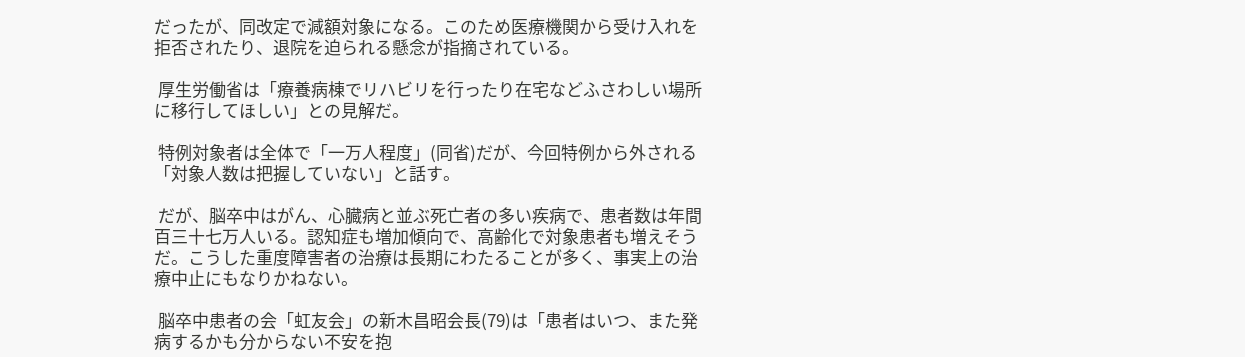だったが、同改定で減額対象になる。このため医療機関から受け入れを拒否されたり、退院を迫られる懸念が指摘されている。

 厚生労働省は「療養病棟でリハビリを行ったり在宅などふさわしい場所に移行してほしい」との見解だ。

 特例対象者は全体で「一万人程度」(同省)だが、今回特例から外される「対象人数は把握していない」と話す。

 だが、脳卒中はがん、心臓病と並ぶ死亡者の多い疾病で、患者数は年間百三十七万人いる。認知症も増加傾向で、高齢化で対象患者も増えそうだ。こうした重度障害者の治療は長期にわたることが多く、事実上の治療中止にもなりかねない。

 脳卒中患者の会「虹友会」の新木昌昭会長(79)は「患者はいつ、また発病するかも分からない不安を抱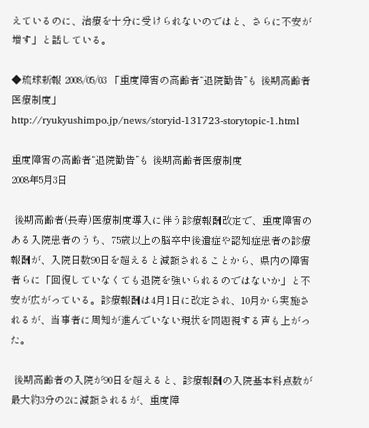えているのに、治療を十分に受けられないのではと、さらに不安が増す」と話している。

◆琉球新報 2008/05/03 「重度障害の高齢者“退院勧告”も 後期高齢者医療制度」
http://ryukyushimpo.jp/news/storyid-131723-storytopic-1.html

重度障害の高齢者“退院勧告”も 後期高齢者医療制度
2008年5月3日

 後期高齢者(長寿)医療制度導入に伴う診療報酬改定で、重度障害のある入院患者のうち、75歳以上の脳卒中後遺症や認知症患者の診療報酬が、入院日数90日を超えると減額されることから、県内の障害者らに「回復していなくても退院を強いられるのではないか」と不安が広がっている。診療報酬は4月1日に改定され、10月から実施されるが、当事者に周知が進んでいない現状を問題視する声も上がった。

 後期高齢者の入院が90日を超えると、診療報酬の入院基本料点数が最大約3分の2に減額されるが、重度障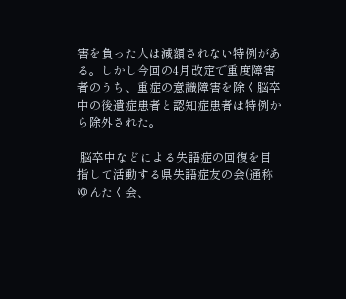害を負った人は減額されない特例がある。しかし今回の4月改定で重度障害者のうち、重症の意識障害を除く脳卒中の後遺症患者と認知症患者は特例から除外された。

 脳卒中などによる失語症の回復を目指して活動する県失語症友の会(通称ゆんたく会、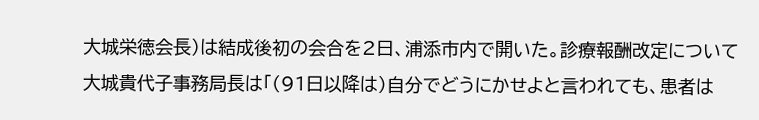大城栄徳会長)は結成後初の会合を2日、浦添市内で開いた。診療報酬改定について大城貴代子事務局長は「(91日以降は)自分でどうにかせよと言われても、患者は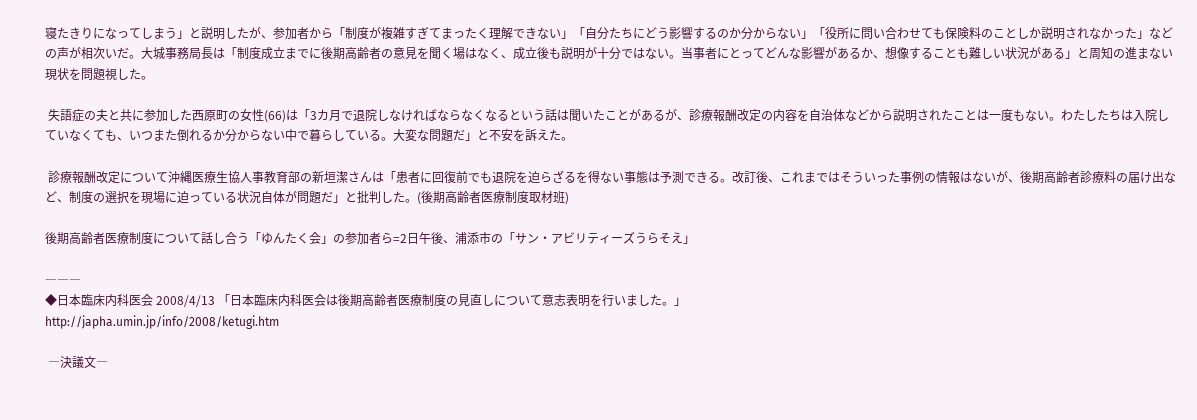寝たきりになってしまう」と説明したが、参加者から「制度が複雑すぎてまったく理解できない」「自分たちにどう影響するのか分からない」「役所に問い合わせても保険料のことしか説明されなかった」などの声が相次いだ。大城事務局長は「制度成立までに後期高齢者の意見を聞く場はなく、成立後も説明が十分ではない。当事者にとってどんな影響があるか、想像することも難しい状況がある」と周知の進まない現状を問題視した。

 失語症の夫と共に参加した西原町の女性(66)は「3カ月で退院しなければならなくなるという話は聞いたことがあるが、診療報酬改定の内容を自治体などから説明されたことは一度もない。わたしたちは入院していなくても、いつまた倒れるか分からない中で暮らしている。大変な問題だ」と不安を訴えた。

 診療報酬改定について沖縄医療生協人事教育部の新垣潔さんは「患者に回復前でも退院を迫らざるを得ない事態は予測できる。改訂後、これまではそういった事例の情報はないが、後期高齢者診療料の届け出など、制度の選択を現場に迫っている状況自体が問題だ」と批判した。(後期高齢者医療制度取材班)

後期高齢者医療制度について話し合う「ゆんたく会」の参加者ら=2日午後、浦添市の「サン・アビリティーズうらそえ」

―――
◆日本臨床内科医会 2008/4/13 「日本臨床内科医会は後期高齢者医療制度の見直しについて意志表明を行いました。」
http://japha.umin.jp/info/2008/ketugi.htm

 ―決議文―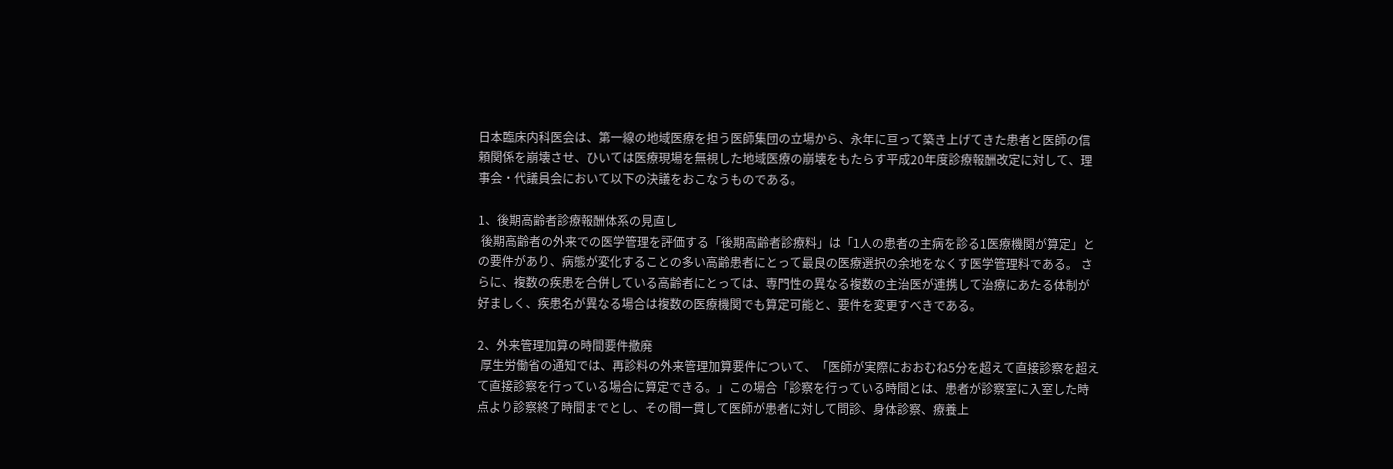日本臨床内科医会は、第一線の地域医療を担う医師集団の立場から、永年に亘って築き上げてきた患者と医師の信頼関係を崩壊させ、ひいては医療現場を無視した地域医療の崩壊をもたらす平成20年度診療報酬改定に対して、理事会・代議員会において以下の決議をおこなうものである。

1、後期高齢者診療報酬体系の見直し
 後期高齢者の外来での医学管理を評価する「後期高齢者診療料」は「1人の患者の主病を診る1医療機関が算定」との要件があり、病態が変化することの多い高齢患者にとって最良の医療選択の余地をなくす医学管理料である。 さらに、複数の疾患を合併している高齢者にとっては、専門性の異なる複数の主治医が連携して治療にあたる体制が好ましく、疾患名が異なる場合は複数の医療機関でも算定可能と、要件を変更すべきである。

2、外来管理加算の時間要件撤廃
 厚生労働省の通知では、再診料の外来管理加算要件について、「医師が実際におおむね5分を超えて直接診察を超えて直接診察を行っている場合に算定できる。」この場合「診察を行っている時間とは、患者が診察室に入室した時点より診察終了時間までとし、その間一貫して医師が患者に対して問診、身体診察、療養上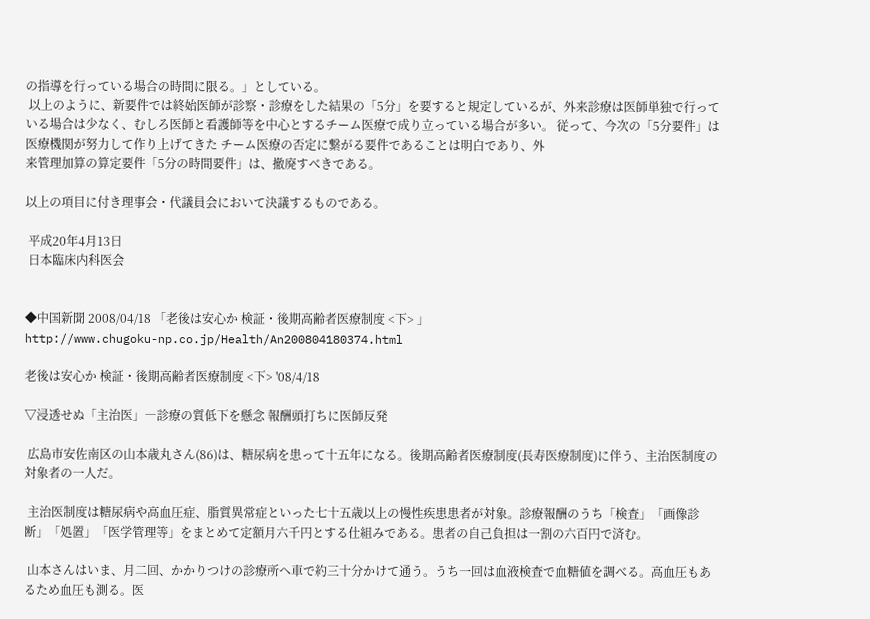の指導を行っている場合の時間に限る。」としている。
 以上のように、新要件では終始医師が診察・診療をした結果の「5分」を要すると規定しているが、外来診療は医師単独で行っている場合は少なく、むしろ医師と看護師等を中心とするチーム医療で成り立っている場合が多い。 従って、今次の「5分要件」は医療機関が努力して作り上げてきた チーム医療の否定に繋がる要件であることは明白であり、外
来管理加算の算定要件「5分の時間要件」は、撤廃すべきである。

以上の項目に付き理事会・代議員会において決議するものである。

 平成20年4月13日
 日本臨床内科医会


◆中国新聞 2008/04/18 「老後は安心か 検証・後期高齢者医療制度 <下> 」
http://www.chugoku-np.co.jp/Health/An200804180374.html

老後は安心か 検証・後期高齢者医療制度 <下> '08/4/18

▽浸透せぬ「主治医」―診療の質低下を懸念 報酬頭打ちに医師反発

 広島市安佐南区の山本歳丸さん(86)は、糖尿病を患って十五年になる。後期高齢者医療制度(長寿医療制度)に伴う、主治医制度の対象者の一人だ。

 主治医制度は糖尿病や高血圧症、脂質異常症といった七十五歳以上の慢性疾患患者が対象。診療報酬のうち「検査」「画像診断」「処置」「医学管理等」をまとめて定額月六千円とする仕組みである。患者の自己負担は一割の六百円で済む。

 山本さんはいま、月二回、かかりつけの診療所へ車で約三十分かけて通う。うち一回は血液検査で血糖値を調べる。高血圧もあるため血圧も測る。医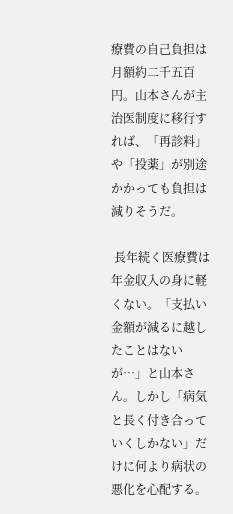療費の自己負担は月額約二千五百円。山本さんが主治医制度に移行すれば、「再診料」や「投薬」が別途かかっても負担は減りそうだ。

 長年続く医療費は年金収入の身に軽くない。「支払い金額が減るに越したことはないが…」と山本さん。しかし「病気と長く付き合っていくしかない」だけに何より病状の悪化を心配する。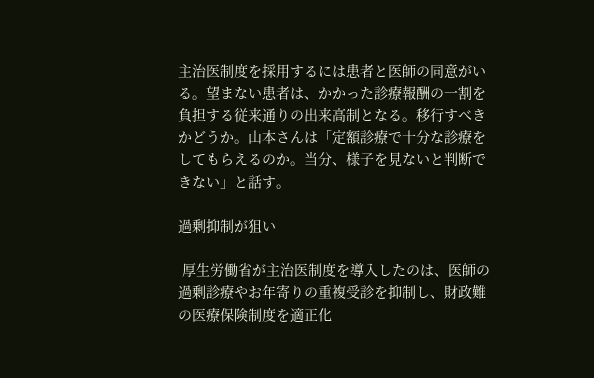主治医制度を採用するには患者と医師の同意がいる。望まない患者は、かかった診療報酬の一割を負担する従来通りの出来高制となる。移行すべきかどうか。山本さんは「定額診療で十分な診療をしてもらえるのか。当分、様子を見ないと判断できない」と話す。

過剰抑制が狙い

 厚生労働省が主治医制度を導入したのは、医師の過剰診療やお年寄りの重複受診を抑制し、財政難の医療保険制度を適正化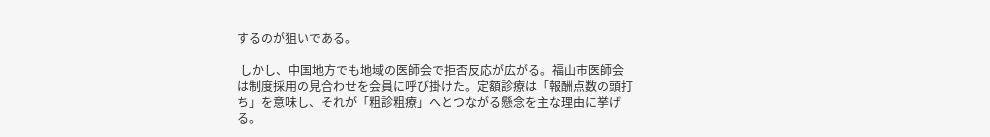するのが狙いである。

 しかし、中国地方でも地域の医師会で拒否反応が広がる。福山市医師会は制度採用の見合わせを会員に呼び掛けた。定額診療は「報酬点数の頭打ち」を意味し、それが「粗診粗療」へとつながる懸念を主な理由に挙げる。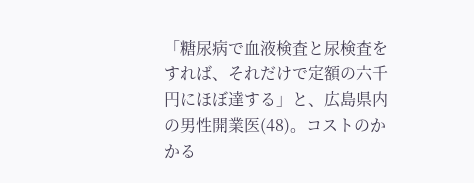「糖尿病で血液検査と尿検査をすれば、それだけで定額の六千円にほぼ達する」と、広島県内の男性開業医(48)。コストのかかる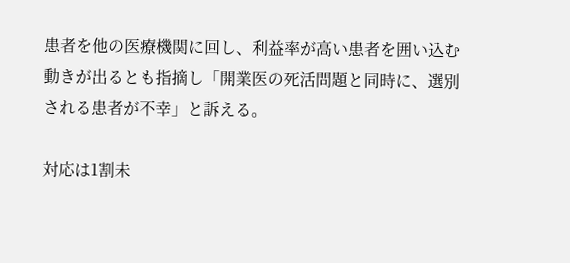患者を他の医療機関に回し、利益率が高い患者を囲い込む動きが出るとも指摘し「開業医の死活問題と同時に、選別される患者が不幸」と訴える。

対応は1割未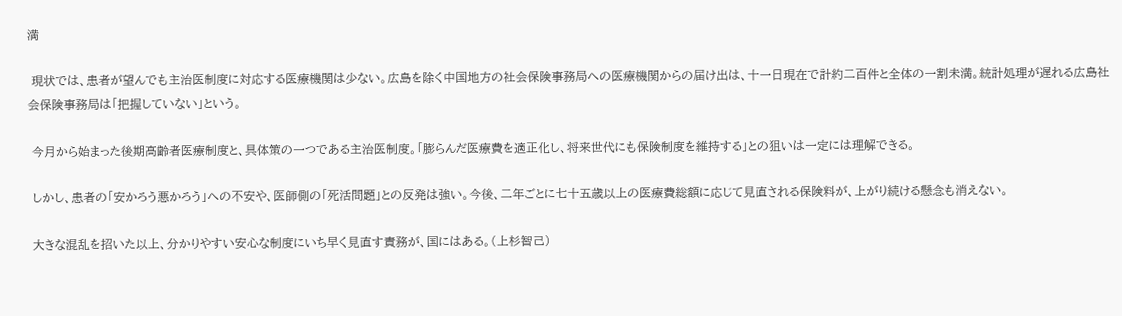満

 現状では、患者が望んでも主治医制度に対応する医療機関は少ない。広島を除く中国地方の社会保険事務局への医療機関からの届け出は、十一日現在で計約二百件と全体の一割未満。統計処理が遅れる広島社会保険事務局は「把握していない」という。

 今月から始まった後期高齢者医療制度と、具体策の一つである主治医制度。「膨らんだ医療費を適正化し、将来世代にも保険制度を維持する」との狙いは一定には理解できる。

 しかし、患者の「安かろう悪かろう」への不安や、医師側の「死活問題」との反発は強い。今後、二年ごとに七十五歳以上の医療費総額に応じて見直される保険料が、上がり続ける懸念も消えない。

 大きな混乱を招いた以上、分かりやすい安心な制度にいち早く見直す責務が、国にはある。(上杉智己)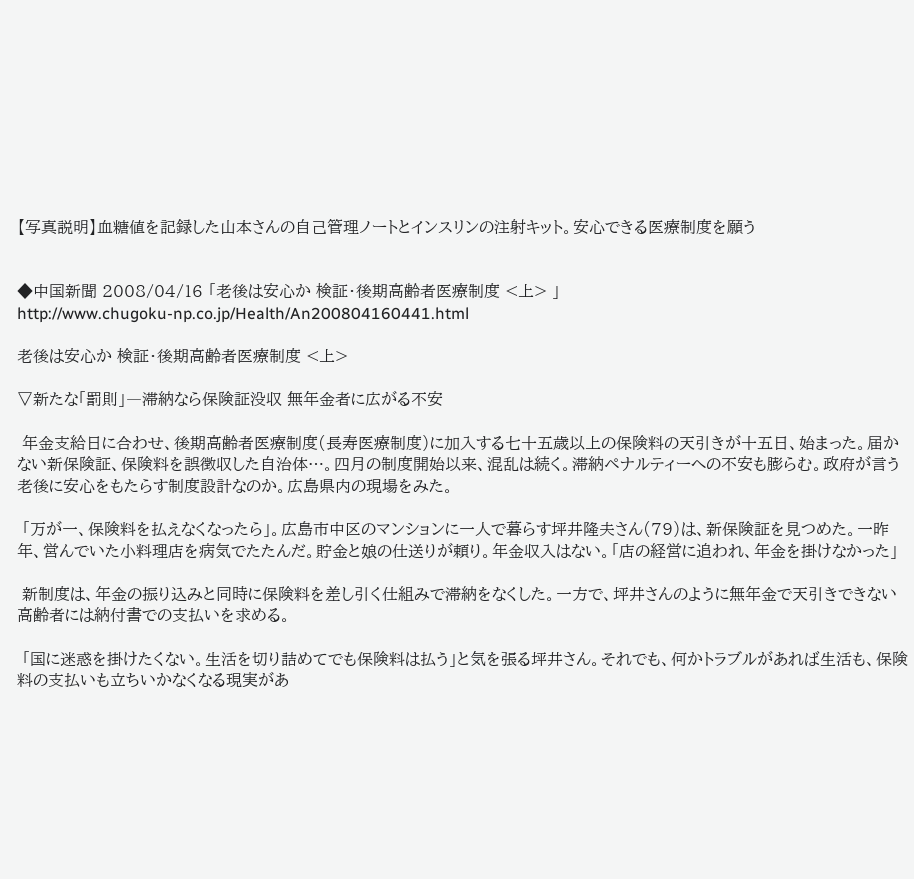【写真説明】血糖値を記録した山本さんの自己管理ノートとインスリンの注射キット。安心できる医療制度を願う


◆中国新聞 2008/04/16 「老後は安心か 検証・後期高齢者医療制度 <上> 」
http://www.chugoku-np.co.jp/Health/An200804160441.html

老後は安心か 検証・後期高齢者医療制度 <上>

▽新たな「罰則」―滞納なら保険証没収 無年金者に広がる不安

 年金支給日に合わせ、後期高齢者医療制度(長寿医療制度)に加入する七十五歳以上の保険料の天引きが十五日、始まった。届かない新保険証、保険料を誤徴収した自治体…。四月の制度開始以来、混乱は続く。滞納ペナルティーへの不安も膨らむ。政府が言う老後に安心をもたらす制度設計なのか。広島県内の現場をみた。

 「万が一、保険料を払えなくなったら」。広島市中区のマンションに一人で暮らす坪井隆夫さん(79)は、新保険証を見つめた。一昨年、営んでいた小料理店を病気でたたんだ。貯金と娘の仕送りが頼り。年金収入はない。「店の経営に追われ、年金を掛けなかった」

 新制度は、年金の振り込みと同時に保険料を差し引く仕組みで滞納をなくした。一方で、坪井さんのように無年金で天引きできない高齢者には納付書での支払いを求める。

 「国に迷惑を掛けたくない。生活を切り詰めてでも保険料は払う」と気を張る坪井さん。それでも、何かトラブルがあれば生活も、保険料の支払いも立ちいかなくなる現実があ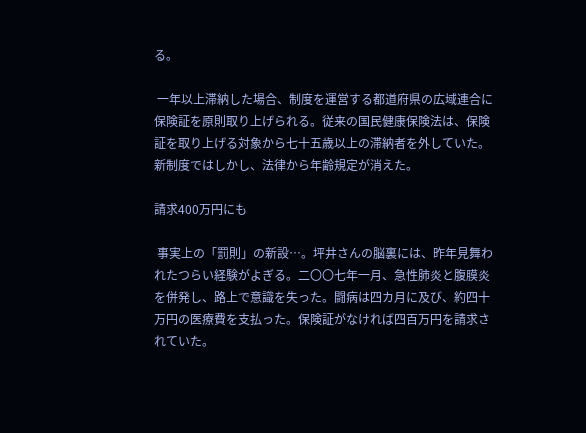る。

 一年以上滞納した場合、制度を運営する都道府県の広域連合に保険証を原則取り上げられる。従来の国民健康保険法は、保険証を取り上げる対象から七十五歳以上の滞納者を外していた。新制度ではしかし、法律から年齢規定が消えた。

請求400万円にも

 事実上の「罰則」の新設…。坪井さんの脳裏には、昨年見舞われたつらい経験がよぎる。二〇〇七年一月、急性肺炎と腹膜炎を併発し、路上で意識を失った。闘病は四カ月に及び、約四十万円の医療費を支払った。保険証がなければ四百万円を請求されていた。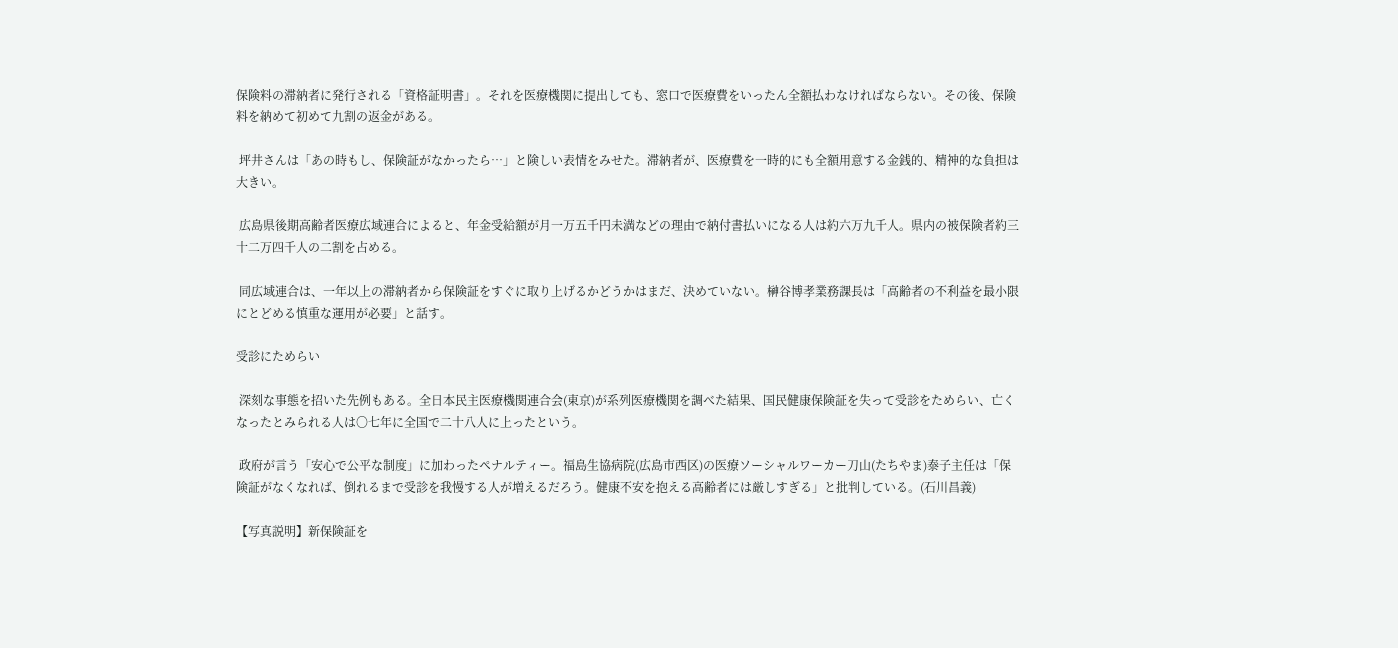保険料の滞納者に発行される「資格証明書」。それを医療機関に提出しても、窓口で医療費をいったん全額払わなければならない。その後、保険料を納めて初めて九割の返金がある。

 坪井さんは「あの時もし、保険証がなかったら…」と険しい表情をみせた。滞納者が、医療費を一時的にも全額用意する金銭的、精神的な負担は大きい。

 広島県後期高齢者医療広域連合によると、年金受給額が月一万五千円未満などの理由で納付書払いになる人は約六万九千人。県内の被保険者約三十二万四千人の二割を占める。

 同広域連合は、一年以上の滞納者から保険証をすぐに取り上げるかどうかはまだ、決めていない。榊谷博孝業務課長は「高齢者の不利益を最小限にとどめる慎重な運用が必要」と話す。

受診にためらい

 深刻な事態を招いた先例もある。全日本民主医療機関連合会(東京)が系列医療機関を調べた結果、国民健康保険証を失って受診をためらい、亡くなったとみられる人は〇七年に全国で二十八人に上ったという。

 政府が言う「安心で公平な制度」に加わったペナルティー。福島生協病院(広島市西区)の医療ソーシャルワーカー刀山(たちやま)泰子主任は「保険証がなくなれば、倒れるまで受診を我慢する人が増えるだろう。健康不安を抱える高齢者には厳しすぎる」と批判している。(石川昌義)

【写真説明】新保険証を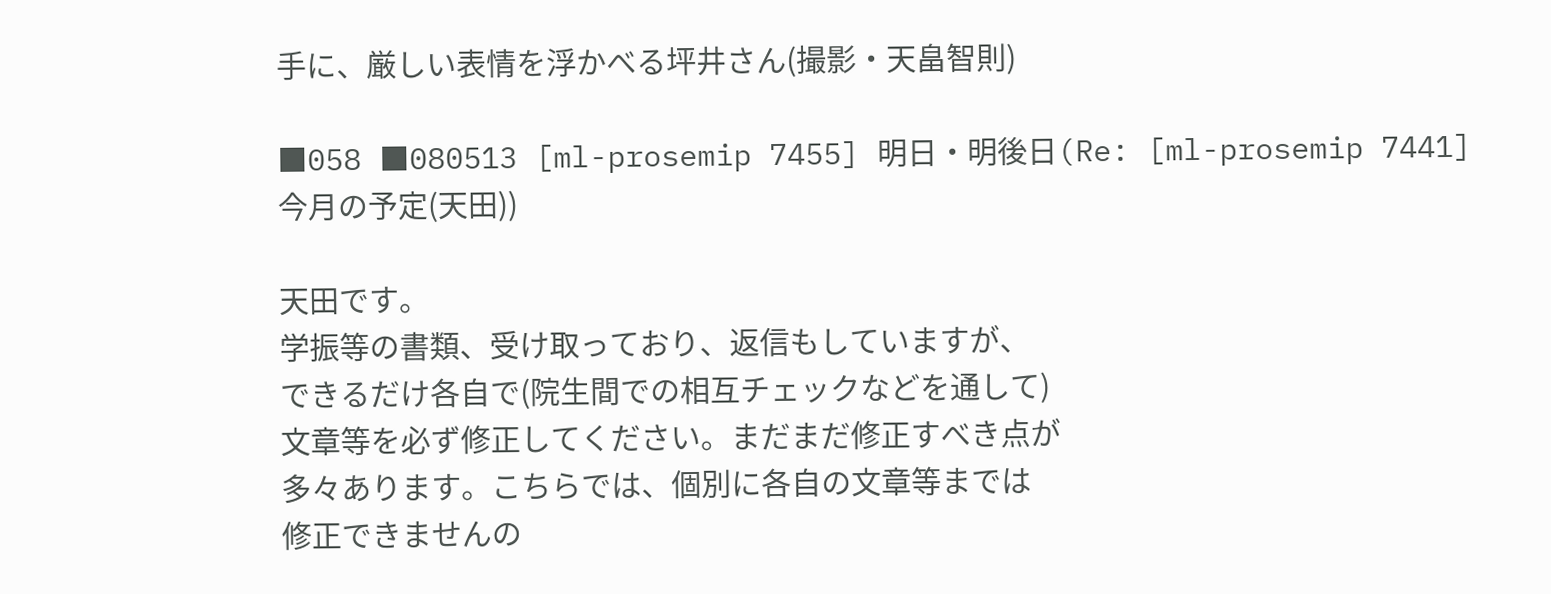手に、厳しい表情を浮かべる坪井さん(撮影・天畠智則)

■058 ■080513 [ml-prosemip 7455] 明日・明後日(Re: [ml-prosemip 7441] 今月の予定(天田))

天田です。
学振等の書類、受け取っており、返信もしていますが、
できるだけ各自で(院生間での相互チェックなどを通して)
文章等を必ず修正してください。まだまだ修正すべき点が
多々あります。こちらでは、個別に各自の文章等までは
修正できませんの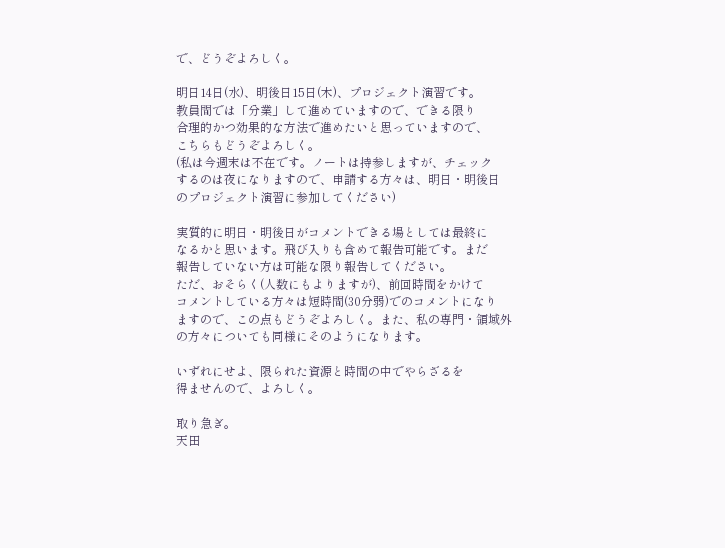で、どうぞよろしく。

明日14日(水)、明後日15日(木)、プロジェクト演習です。
教員間では「分業」して進めていますので、できる限り
合理的かつ効果的な方法で進めたいと思っていますので、
こちらもどうぞよろしく。
(私は今週末は不在です。ノートは持参しますが、チェック
するのは夜になりますので、申請する方々は、明日・明後日
のプロジェクト演習に参加してください)

実質的に明日・明後日がコメントできる場としては最終に
なるかと思います。飛び入りも含めて報告可能です。まだ
報告していない方は可能な限り報告してください。
ただ、おそらく(人数にもよりますが)、前回時間をかけて
コメントしている方々は短時間(30分弱)でのコメントになり
ますので、この点もどうぞよろしく。また、私の専門・領域外
の方々についても同様にそのようになります。

いずれにせよ、限られた資源と時間の中でやらざるを
得ませんので、よろしく。

取り急ぎ。
天田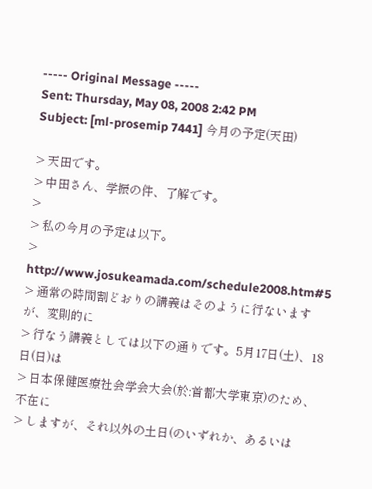----- Original Message -----
Sent: Thursday, May 08, 2008 2:42 PM
Subject: [ml-prosemip 7441] 今月の予定(天田)

> 天田です。
> 中田さん、学振の件、了解です。
>
> 私の今月の予定は以下。
> http://www.josukeamada.com/schedule2008.htm#5
> 通常の時間割どおりの講義はそのように行ないますが、変則的に
> 行なう講義としては以下の通りです。5月17日(土)、18日(日)は
> 日本保健医療社会学会大会(於:首都大学東京)のため、不在に
> しますが、それ以外の土日(のいずれか、あるいは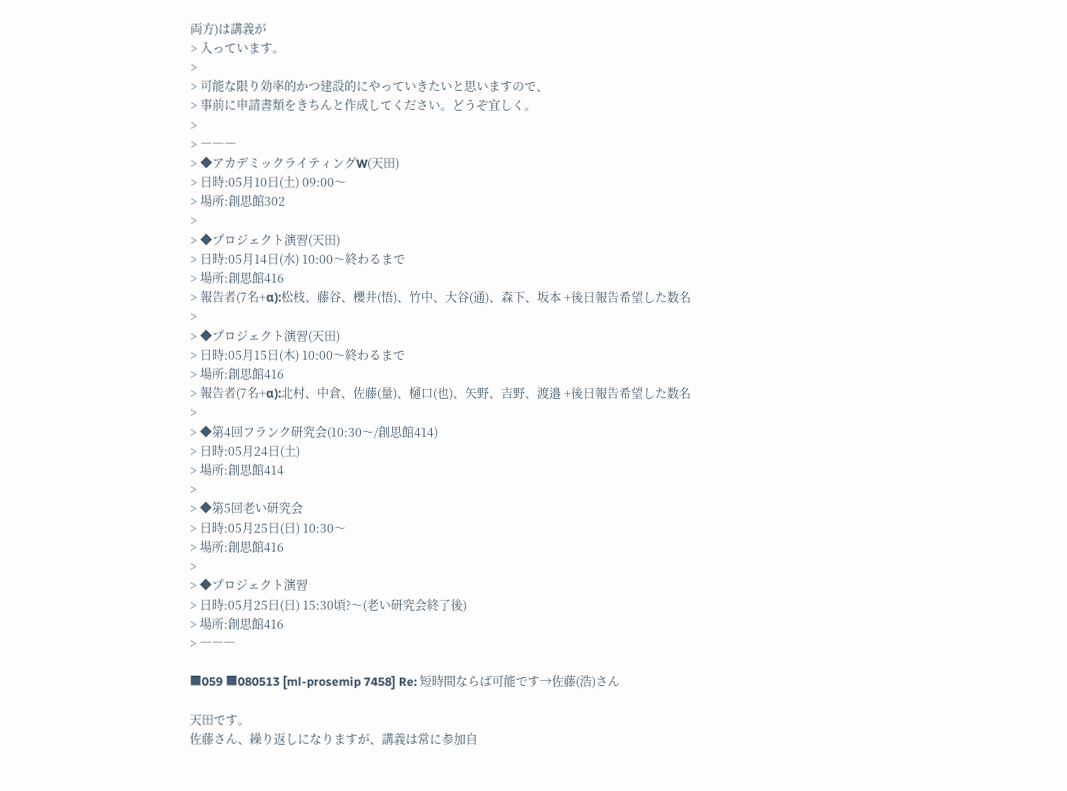両方)は講義が
> 入っています。
>
> 可能な限り効率的かつ建設的にやっていきたいと思いますので、
> 事前に申請書類をきちんと作成してください。どうぞ宜しく。
>
> ―――
> ◆アカデミックライティングW(天田)
> 日時:05月10日(土) 09:00〜
> 場所:創思館302
>
> ◆プロジェクト演習(天田)
> 日時:05月14日(水) 10:00〜終わるまで
> 場所:創思館416
> 報告者(7名+α):松枝、藤谷、櫻井(悟)、竹中、大谷(通)、森下、坂本 +後日報告希望した数名
>
> ◆プロジェクト演習(天田)
> 日時:05月15日(木) 10:00〜終わるまで
> 場所:創思館416
> 報告者(7名+α):北村、中倉、佐藤(量)、樋口(也)、矢野、吉野、渡邉 +後日報告希望した数名
>
> ◆第4回フランク研究会(10:30〜/創思館414)
> 日時:05月24日(土)
> 場所:創思館414
>
> ◆第5回老い研究会
> 日時:05月25日(日) 10:30〜
> 場所:創思館416
>
> ◆プロジェクト演習
> 日時:05月25日(日) 15:30頃?〜(老い研究会終了後)
> 場所:創思館416
> ―――

■059 ■080513 [ml-prosemip 7458] Re: 短時間ならば可能です→佐藤(浩)さん

天田です。
佐藤さん、繰り返しになりますが、講義は常に参加自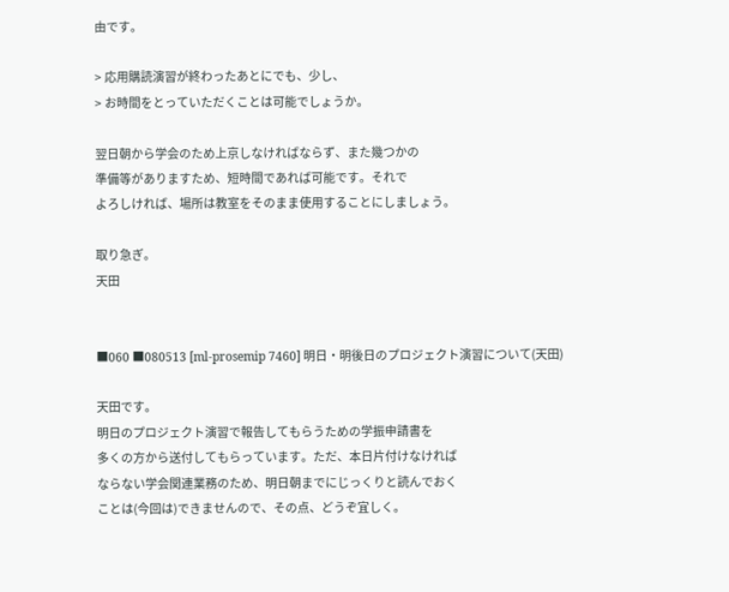由です。

> 応用購読演習が終わったあとにでも、少し、
> お時間をとっていただくことは可能でしょうか。

翌日朝から学会のため上京しなければならず、また幾つかの
準備等がありますため、短時間であれば可能です。それで
よろしければ、場所は教室をそのまま使用することにしましょう。

取り急ぎ。
天田


■060 ■080513 [ml-prosemip 7460] 明日・明後日のプロジェクト演習について(天田)

天田です。
明日のプロジェクト演習で報告してもらうための学振申請書を
多くの方から送付してもらっています。ただ、本日片付けなければ
ならない学会関連業務のため、明日朝までにじっくりと読んでおく
ことは(今回は)できませんので、その点、どうぞ宜しく。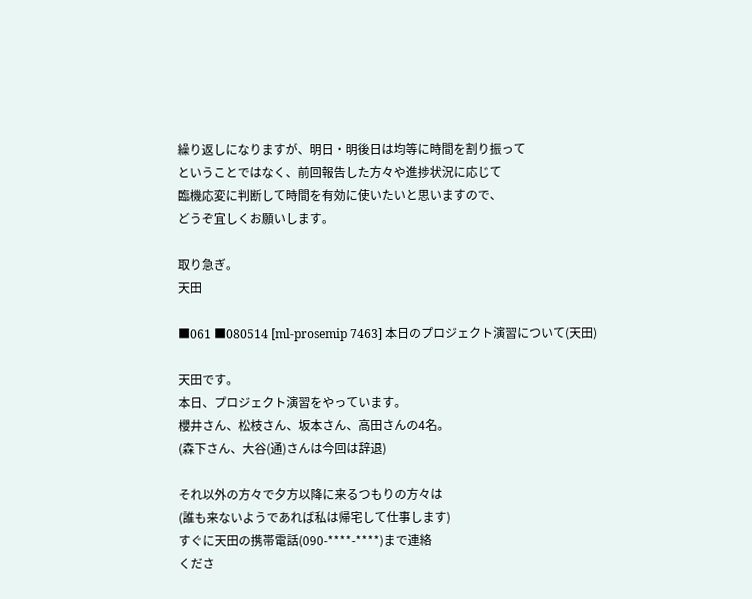繰り返しになりますが、明日・明後日は均等に時間を割り振って
ということではなく、前回報告した方々や進捗状況に応じて
臨機応変に判断して時間を有効に使いたいと思いますので、
どうぞ宜しくお願いします。

取り急ぎ。
天田

■061 ■080514 [ml-prosemip 7463] 本日のプロジェクト演習について(天田)

天田です。
本日、プロジェクト演習をやっています。
櫻井さん、松枝さん、坂本さん、高田さんの4名。
(森下さん、大谷(通)さんは今回は辞退)

それ以外の方々で夕方以降に来るつもりの方々は
(誰も来ないようであれば私は帰宅して仕事します)
すぐに天田の携帯電話(090-****-****)まで連絡
くださ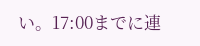い。17:00までに連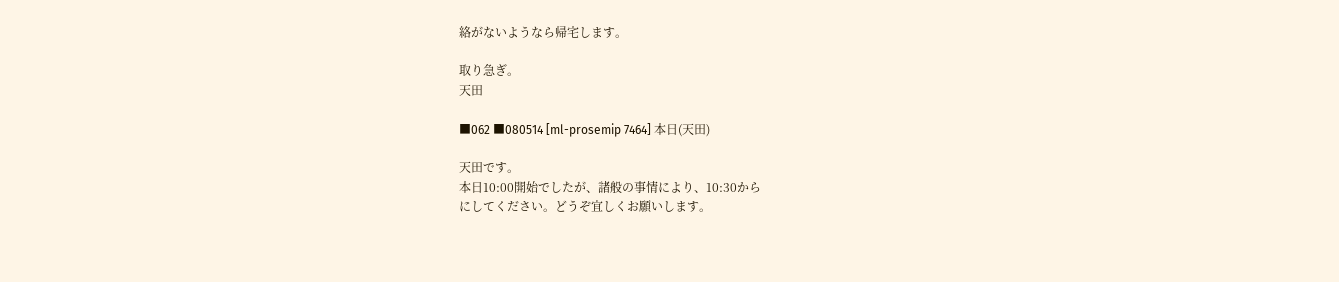絡がないようなら帰宅します。

取り急ぎ。
天田

■062 ■080514 [ml-prosemip 7464] 本日(天田)

天田です。
本日10:00開始でしたが、諸般の事情により、10:30から
にしてください。どうぞ宜しくお願いします。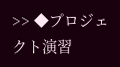>> ◆プロジェクト演習